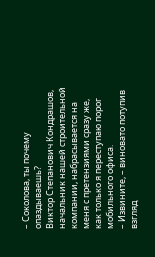– Соколова, ты почему опаздываешь?
Виктор Степанович Кондрашов, начальник нашей строительной компании, набрасывается на меня с претензиями сразу же, как только я переступаю порог мобильного офиса.
– Извините, – виновато потупив взгляд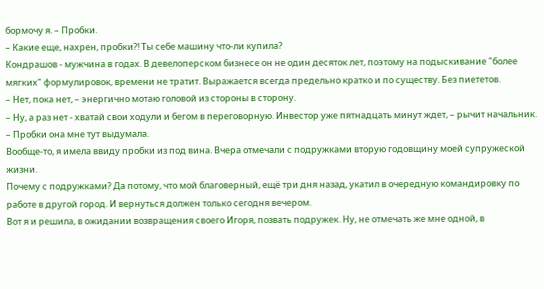бормочу я. – Пробки.
– Какие еще, нахрен, пробки?! Ты себе машину что-ли купила?
Кондрашов - мужчина в годах. В девелоперском бизнесе он не один десяток лет, поэтому на подыскивание "более мягких" формулировок, времени не тратит. Выражается всегда предельно кратко и по существу. Без пиететов.
– Нет, пока нет, – энергично мотаю головой из стороны в сторону.
– Ну, а раз нет - хватай свои ходули и бегом в переговорную. Инвестор уже пятнадцать минут ждет, – рычит начальник. – Пробки она мне тут выдумала.
Вообще-то, я имела ввиду пробки из под вина. Вчера отмечали с подружками вторую годовщину моей супружеской жизни.
Почему с подружками? Да потому, что мой благоверный, ещё три дня назад, укатил в очередную командировку по работе в другой город. И вернуться должен только сегодня вечером.
Вот я и решила, в ожидании возвращения своего Игоря, позвать подружек. Ну, не отмечать же мне одной, в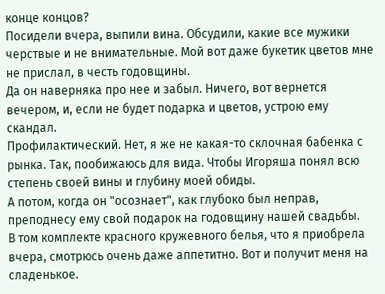конце концов?
Посидели вчера, выпили вина. Обсудили, какие все мужики черствые и не внимательные. Мой вот даже букетик цветов мне не прислал, в честь годовщины.
Да он наверняка про нее и забыл. Ничего, вот вернется вечером, и, если не будет подарка и цветов, устрою ему скандал.
Профилактический. Нет, я же не какая-то склочная бабенка с рынка. Так, пообижаюсь для вида. Чтобы Игоряша понял всю степень своей вины и глубину моей обиды.
А потом, когда он "осознает", как глубоко был неправ, преподнесу ему свой подарок на годовщину нашей свадьбы.
В том комплекте красного кружевного белья, что я приобрела вчера, смотрюсь очень даже аппетитно. Вот и получит меня на сладенькое.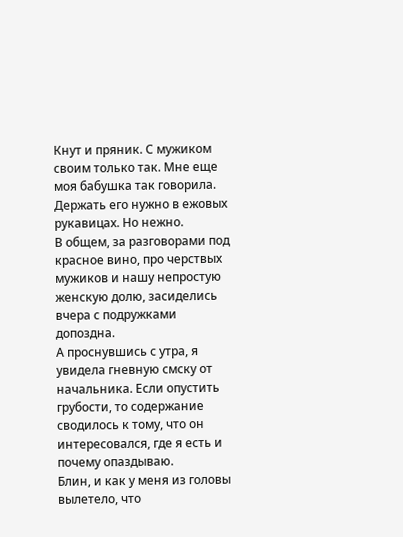Кнут и пряник. С мужиком своим только так. Мне еще моя бабушка так говорила. Держать его нужно в ежовых рукавицах. Но нежно.
В общем, за разговорами под красное вино, про черствых мужиков и нашу непростую женскую долю, засиделись вчера с подружками допоздна.
А проснувшись с утра, я увидела гневную смску от начальника. Если опустить грубости, то содержание сводилось к тому, что он интересовался, где я есть и почему опаздываю.
Блин, и как у меня из головы вылетело, что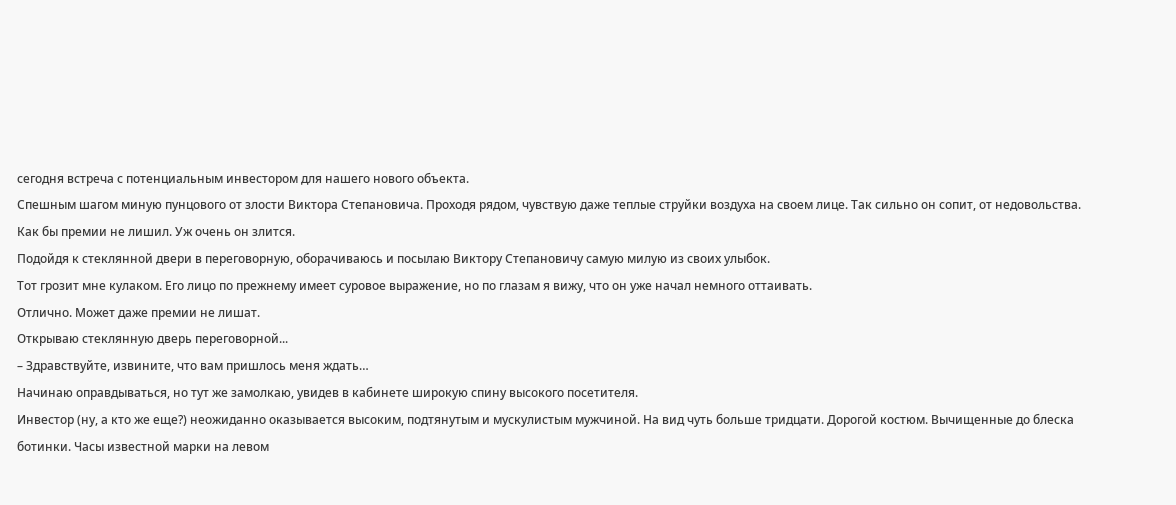сегодня встреча с потенциальным инвестором для нашего нового объекта.
Спешным шагом миную пунцового от злости Виктора Степановича. Проходя рядом, чувствую даже теплые струйки воздуха на своем лице. Так сильно он сопит, от недовольства.
Как бы премии не лишил. Уж очень он злится.
Подойдя к стеклянной двери в переговорную, оборачиваюсь и посылаю Виктору Степановичу самую милую из своих улыбок.
Тот грозит мне кулаком. Его лицо по прежнему имеет суровое выражение, но по глазам я вижу, что он уже начал немного оттаивать.
Отлично. Может даже премии не лишат.
Открываю стеклянную дверь переговорной...
– Здравствуйте, извините, что вам пришлось меня ждать…
Начинаю оправдываться, но тут же замолкаю, увидев в кабинете широкую спину высокого посетителя.
Инвестор (ну, а кто же еще?) неожиданно оказывается высоким, подтянутым и мускулистым мужчиной. На вид чуть больше тридцати. Дорогой костюм. Вычищенные до блеска ботинки. Часы известной марки на левом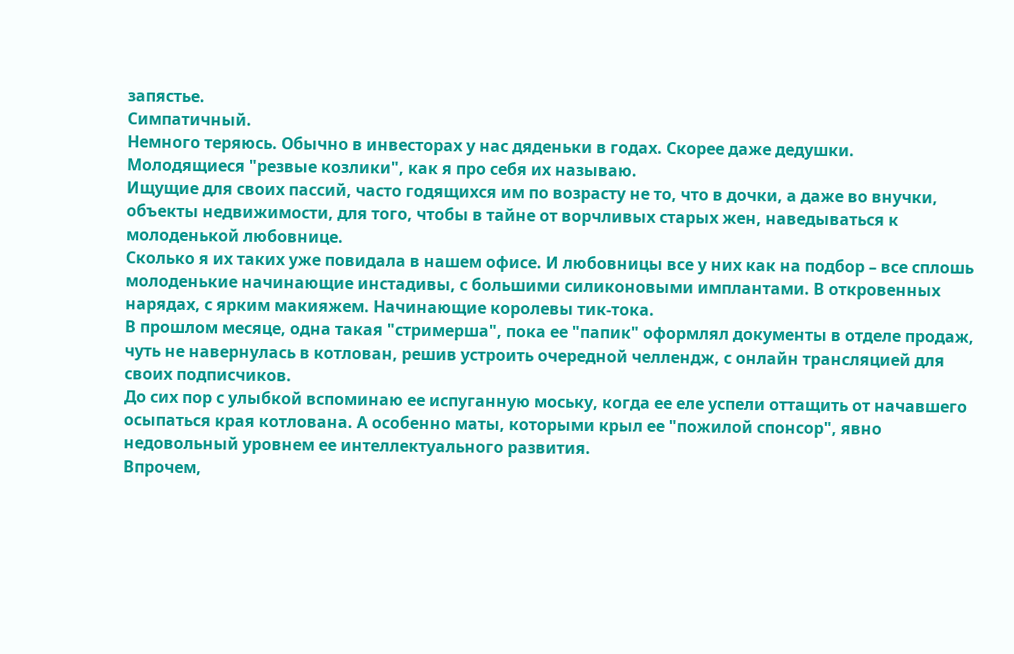запястье.
Симпатичный.
Немного теряюсь. Обычно в инвесторах у нас дяденьки в годах. Скорее даже дедушки.
Молодящиеся "резвые козлики", как я про себя их называю.
Ищущие для своих пассий, часто годящихся им по возрасту не то, что в дочки, а даже во внучки, объекты недвижимости, для того, чтобы в тайне от ворчливых старых жен, наведываться к молоденькой любовнице.
Сколько я их таких уже повидала в нашем офисе. И любовницы все у них как на подбор – все сплошь молоденькие начинающие инстадивы, с большими силиконовыми имплантами. В откровенных нарядах, с ярким макияжем. Начинающие королевы тик-тока.
В прошлом месяце, одна такая "стримерша", пока ее "папик" оформлял документы в отделе продаж, чуть не навернулась в котлован, решив устроить очередной челлендж, с онлайн трансляцией для своих подписчиков.
До сих пор с улыбкой вспоминаю ее испуганную моську, когда ее еле успели оттащить от начавшего осыпаться края котлована. А особенно маты, которыми крыл ее "пожилой спонсор", явно недовольный уровнем ее интеллектуального развития.
Впрочем,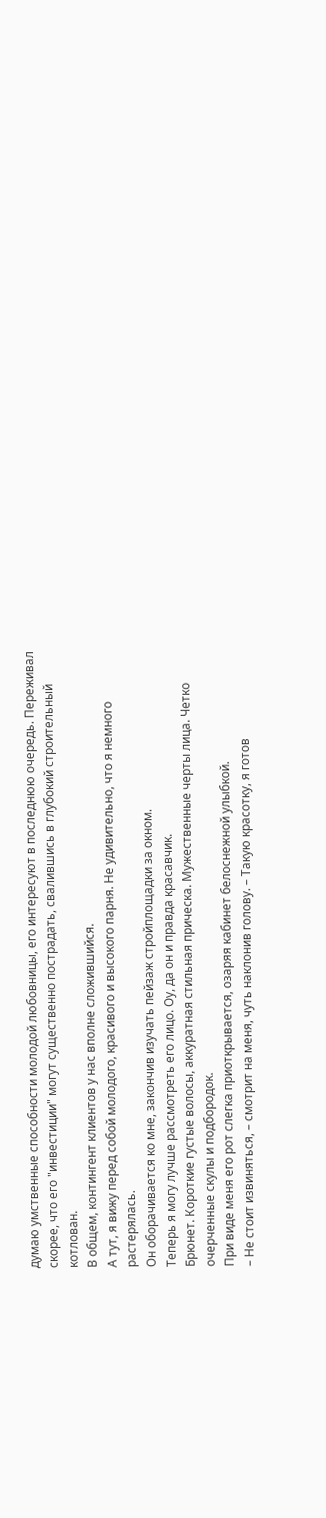думаю умственные способности молодой любовницы, его интересуют в последнюю очередь. Переживал скорее, что его "инвестиции" могут существенно пострадать, свалившись в глубокий строительный котлован.
В общем, контингент клиентов у нас вполне сложившийся.
А тут, я вижу перед собой молодого, красивого и высокого парня. Не удивительно, что я немного растерялась.
Он оборачивается ко мне, закончив изучать пейзаж стройплощадки за окном.
Теперь я могу лучше рассмотреть его лицо. Оу, да он и правда красавчик.
Брюнет. Короткие густые волосы, аккуратная стильная прическа. Мужественные черты лица. Четко очерченные скулы и подбородок.
При виде меня его рот слегка приоткрывается, озаряя кабинет белоснежной улыбкой.
– Не стоит извиняться, – смотрит на меня, чуть наклонив голову. – Такую красотку, я готов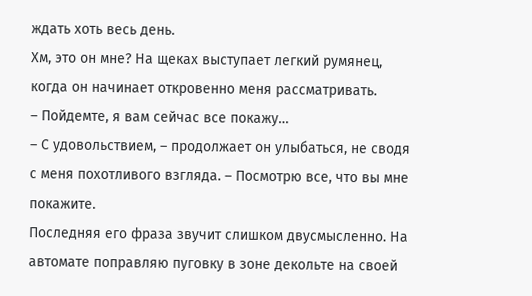ждать хоть весь день.
Хм, это он мне? На щеках выступает легкий румянец, когда он начинает откровенно меня рассматривать.
– Пойдемте, я вам сейчас все покажу…
– С удовольствием, – продолжает он улыбаться, не сводя с меня похотливого взгляда. – Посмотрю все, что вы мне покажите.
Последняя его фраза звучит слишком двусмысленно. На автомате поправляю пуговку в зоне декольте на своей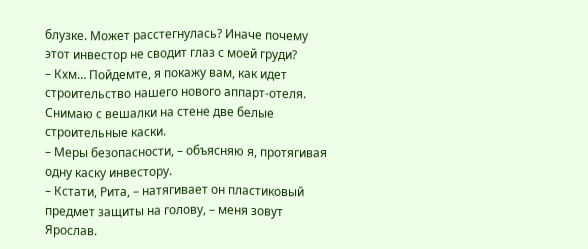блузке. Может расстегнулась? Иначе почему этот инвестор не сводит глаз с моей груди?
– Кхм… Пойдемте, я покажу вам, как идет строительство нашего нового аппарт-отеля.
Снимаю с вешалки на стене две белые строительные каски.
– Меры безопасности, – объясняю я, протягивая одну каску инвестору.
– Кстати, Рита, – натягивает он пластиковый предмет защиты на голову, – меня зовут Ярослав.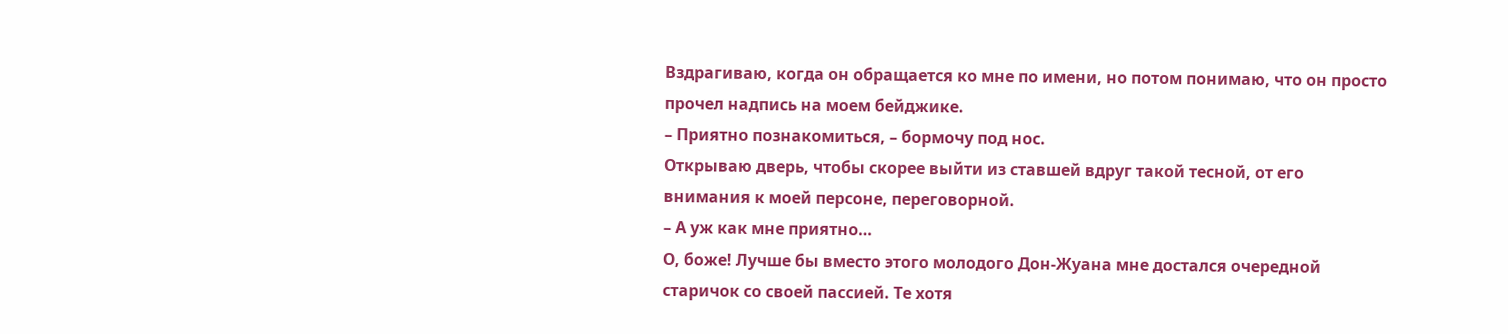Вздрагиваю, когда он обращается ко мне по имени, но потом понимаю, что он просто прочел надпись на моем бейджике.
– Приятно познакомиться, – бормочу под нос.
Открываю дверь, чтобы скорее выйти из ставшей вдруг такой тесной, от его внимания к моей персоне, переговорной.
– А уж как мне приятно…
О, боже! Лучше бы вместо этого молодого Дон-Жуана мне достался очередной старичок со своей пассией. Те хотя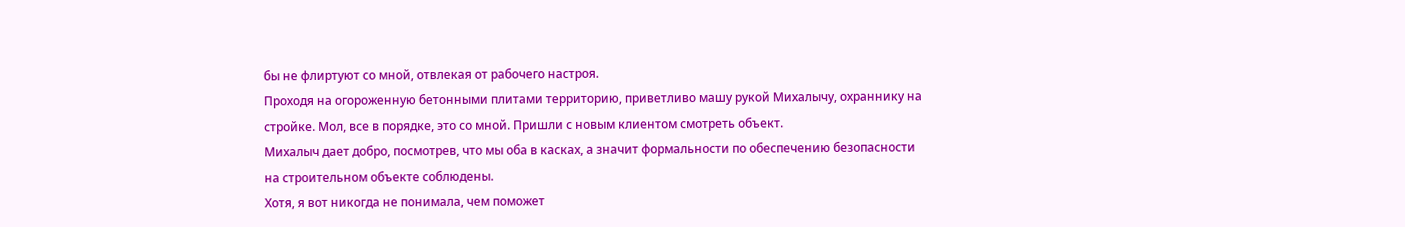бы не флиртуют со мной, отвлекая от рабочего настроя.
Проходя на огороженную бетонными плитами территорию, приветливо машу рукой Михалычу, охраннику на стройке. Мол, все в порядке, это со мной. Пришли с новым клиентом смотреть объект.
Михалыч дает добро, посмотрев, что мы оба в касках, а значит формальности по обеспечению безопасности на строительном объекте соблюдены.
Хотя, я вот никогда не понимала, чем поможет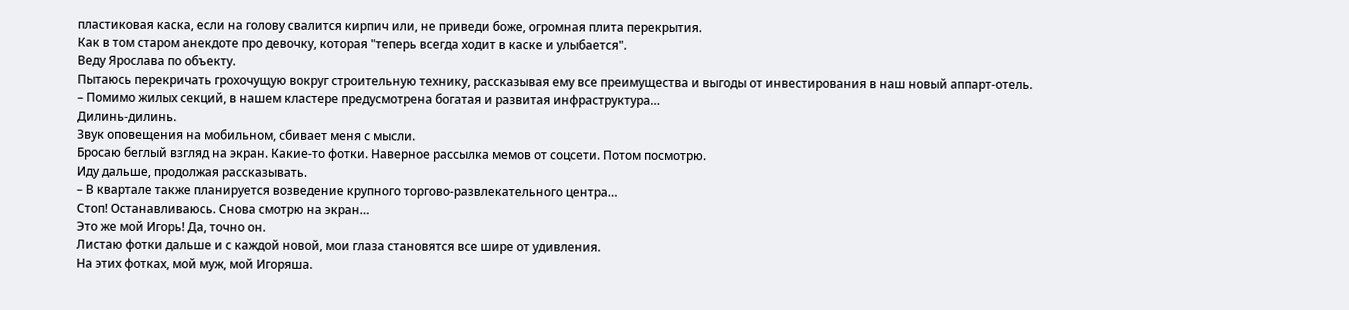пластиковая каска, если на голову свалится кирпич или, не приведи боже, огромная плита перекрытия.
Как в том старом анекдоте про девочку, которая "теперь всегда ходит в каске и улыбается".
Веду Ярослава по объекту.
Пытаюсь перекричать грохочущую вокруг строительную технику, рассказывая ему все преимущества и выгоды от инвестирования в наш новый аппарт-отель.
– Помимо жилых секций, в нашем кластере предусмотрена богатая и развитая инфраструктура…
Дилинь-дилинь.
Звук оповещения на мобильном, сбивает меня с мысли.
Бросаю беглый взгляд на экран. Какие-то фотки. Наверное рассылка мемов от соцсети. Потом посмотрю.
Иду дальше, продолжая рассказывать.
– В квартале также планируется возведение крупного торгово-развлекательного центра…
Стоп! Останавливаюсь. Снова смотрю на экран…
Это же мой Игорь! Да, точно он.
Листаю фотки дальше и с каждой новой, мои глаза становятся все шире от удивления.
На этих фотках, мой муж, мой Игоряша.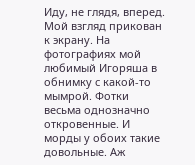Иду, не глядя, вперед. Мой взгляд прикован к экрану. На фотографиях мой любимый Игоряша в обнимку с какой-то мымрой. Фотки весьма однозначно откровенные. И морды у обоих такие довольные. Аж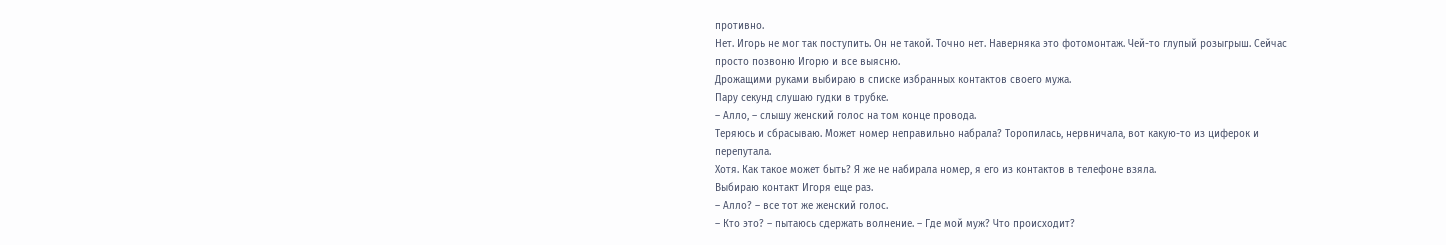противно.
Нет. Игорь не мог так поступить. Он не такой. Точно нет. Наверняка это фотомонтаж. Чей-то глупый розыгрыш. Сейчас просто позвоню Игорю и все выясню.
Дрожащими руками выбираю в списке избранных контактов своего мужа.
Пару секунд слушаю гудки в трубке.
– Алло, – слышу женский голос на том конце провода.
Теряюсь и сбрасываю. Может номер неправильно набрала? Торопилась, нервничала, вот какую-то из циферок и перепутала.
Хотя. Как такое может быть? Я же не набирала номер, я его из контактов в телефоне взяла.
Выбираю контакт Игоря еще раз.
– Алло? – все тот же женский голос.
– Кто это? – пытаюсь сдержать волнение. – Где мой муж? Что происходит?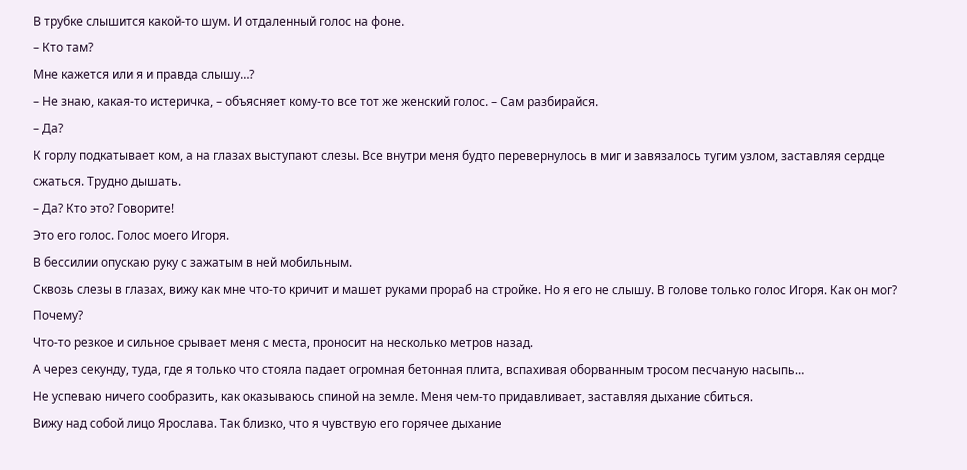В трубке слышится какой-то шум. И отдаленный голос на фоне.
– Кто там?
Мне кажется или я и правда слышу…?
– Не знаю, какая-то истеричка, – объясняет кому-то все тот же женский голос. – Сам разбирайся.
– Да?
К горлу подкатывает ком, а на глазах выступают слезы. Все внутри меня будто перевернулось в миг и завязалось тугим узлом, заставляя сердце сжаться. Трудно дышать.
– Да? Кто это? Говорите!
Это его голос. Голос моего Игоря.
В бессилии опускаю руку с зажатым в ней мобильным.
Сквозь слезы в глазах, вижу как мне что-то кричит и машет руками прораб на стройке. Но я его не слышу. В голове только голос Игоря. Как он мог? Почему?
Что-то резкое и сильное срывает меня с места, проносит на несколько метров назад.
А через секунду, туда, где я только что стояла падает огромная бетонная плита, вспахивая оборванным тросом песчаную насыпь…
Не успеваю ничего сообразить, как оказываюсь спиной на земле. Меня чем-то придавливает, заставляя дыхание сбиться.
Вижу над собой лицо Ярослава. Так близко, что я чувствую его горячее дыхание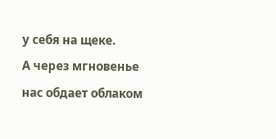у себя на щеке.
А через мгновенье нас обдает облаком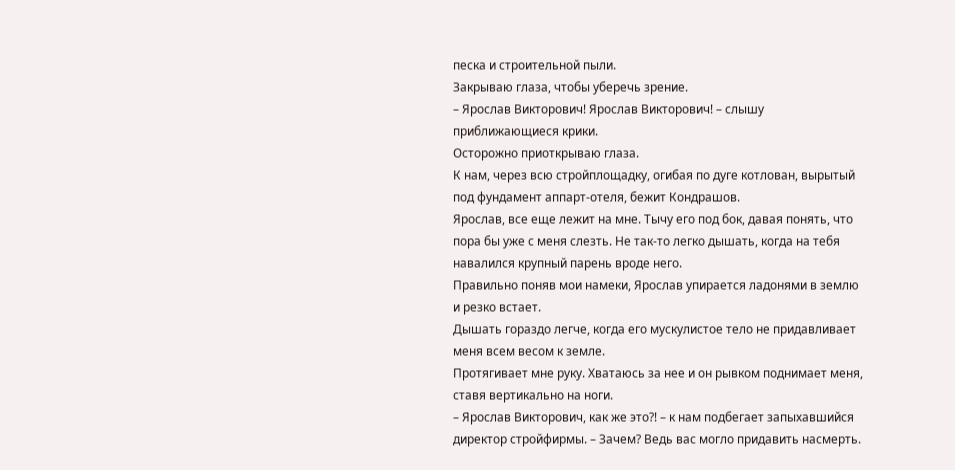песка и строительной пыли.
Закрываю глаза, чтобы уберечь зрение.
– Ярослав Викторович! Ярослав Викторович! – слышу приближающиеся крики.
Осторожно приоткрываю глаза.
К нам, через всю стройплощадку, огибая по дуге котлован, вырытый под фундамент аппарт-отеля, бежит Кондрашов.
Ярослав, все еще лежит на мне. Тычу его под бок, давая понять, что пора бы уже с меня слезть. Не так-то легко дышать, когда на тебя навалился крупный парень вроде него.
Правильно поняв мои намеки, Ярослав упирается ладонями в землю и резко встает.
Дышать гораздо легче, когда его мускулистое тело не придавливает меня всем весом к земле.
Протягивает мне руку. Хватаюсь за нее и он рывком поднимает меня, ставя вертикально на ноги.
– Ярослав Викторович, как же это?! – к нам подбегает запыхавшийся директор стройфирмы. – Зачем? Ведь вас могло придавить насмерть.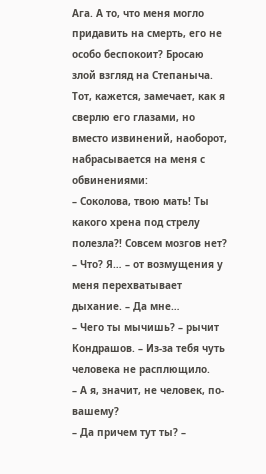Ага. А то, что меня могло придавить на смерть, его не особо беспокоит? Бросаю злой взгляд на Степаныча.
Тот, кажется, замечает, как я сверлю его глазами, но вместо извинений, наоборот, набрасывается на меня с обвинениями:
– Соколова, твою мать! Ты какого хрена под стрелу полезла?! Совсем мозгов нет?
– Что? Я… – от возмущения у меня перехватывает дыхание. – Да мне…
– Чего ты мычишь? – рычит Кондрашов. – Из-за тебя чуть человека не расплющило.
– А я, значит, не человек, по-вашему?
– Да причем тут ты? –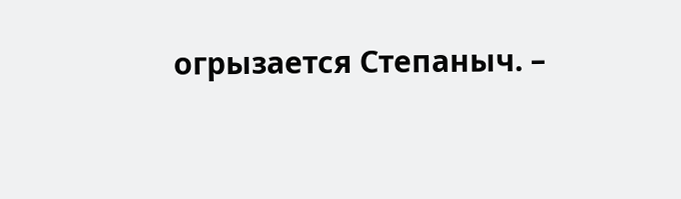огрызается Степаныч. –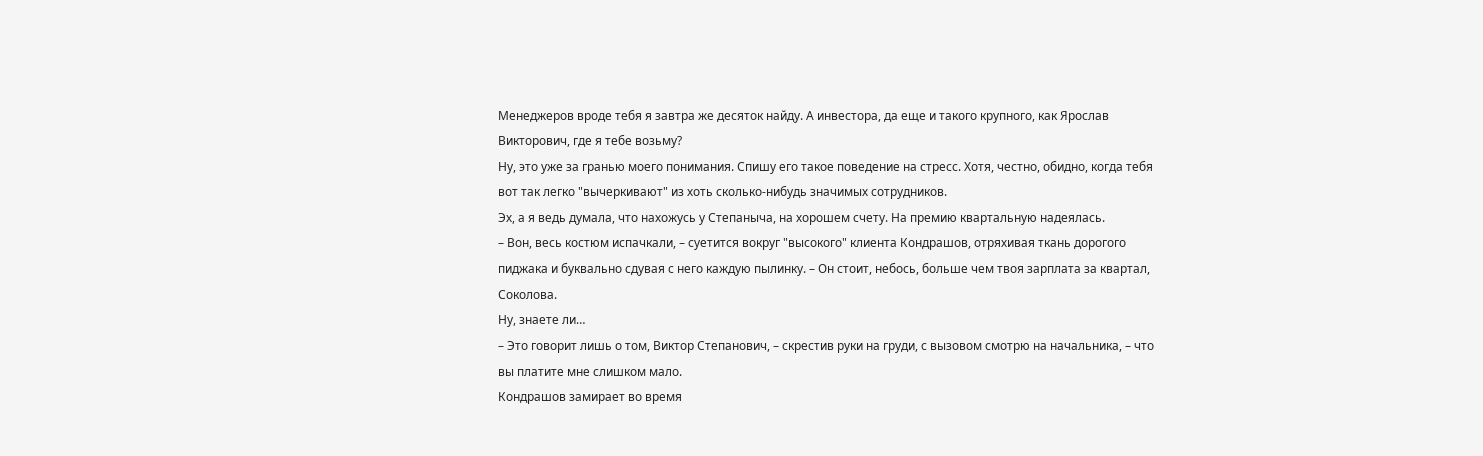Менеджеров вроде тебя я завтра же десяток найду. А инвестора, да еще и такого крупного, как Ярослав Викторович, где я тебе возьму?
Ну, это уже за гранью моего понимания. Спишу его такое поведение на стресс. Хотя, честно, обидно, когда тебя вот так легко "вычеркивают" из хоть сколько-нибудь значимых сотрудников.
Эх, а я ведь думала, что нахожусь у Степаныча, на хорошем счету. На премию квартальную надеялась.
– Вон, весь костюм испачкали, – суетится вокруг "высокого" клиента Кондрашов, отряхивая ткань дорогого пиджака и буквально сдувая с него каждую пылинку. – Он стоит, небось, больше чем твоя зарплата за квартал, Соколова.
Ну, знаете ли…
– Это говорит лишь о том, Виктор Степанович, – скрестив руки на груди, с вызовом смотрю на начальника, – что вы платите мне слишком мало.
Кондрашов замирает во время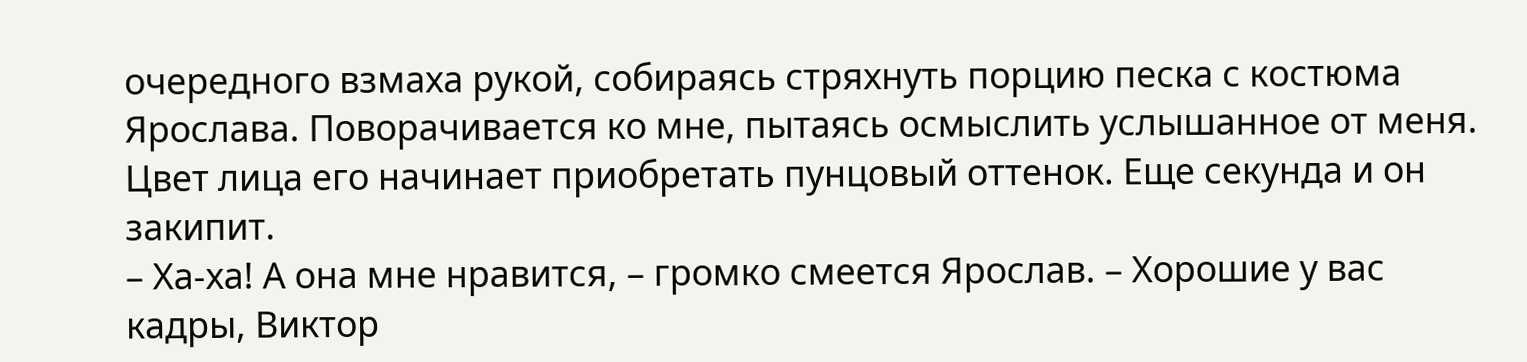очередного взмаха рукой, собираясь стряхнуть порцию песка с костюма Ярослава. Поворачивается ко мне, пытаясь осмыслить услышанное от меня.
Цвет лица его начинает приобретать пунцовый оттенок. Еще секунда и он закипит.
– Ха-ха! А она мне нравится, – громко смеется Ярослав. – Хорошие у вас кадры, Виктор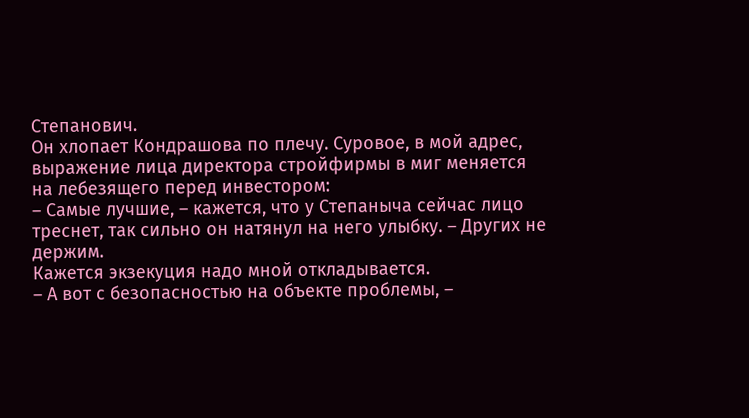Степанович.
Он хлопает Кондрашова по плечу. Суровое, в мой адрес, выражение лица директора стройфирмы в миг меняется на лебезящего перед инвестором:
– Самые лучшие, – кажется, что у Степаныча сейчас лицо треснет, так сильно он натянул на него улыбку. – Других не держим.
Кажется экзекуция надо мной откладывается.
– А вот с безопасностью на объекте проблемы, –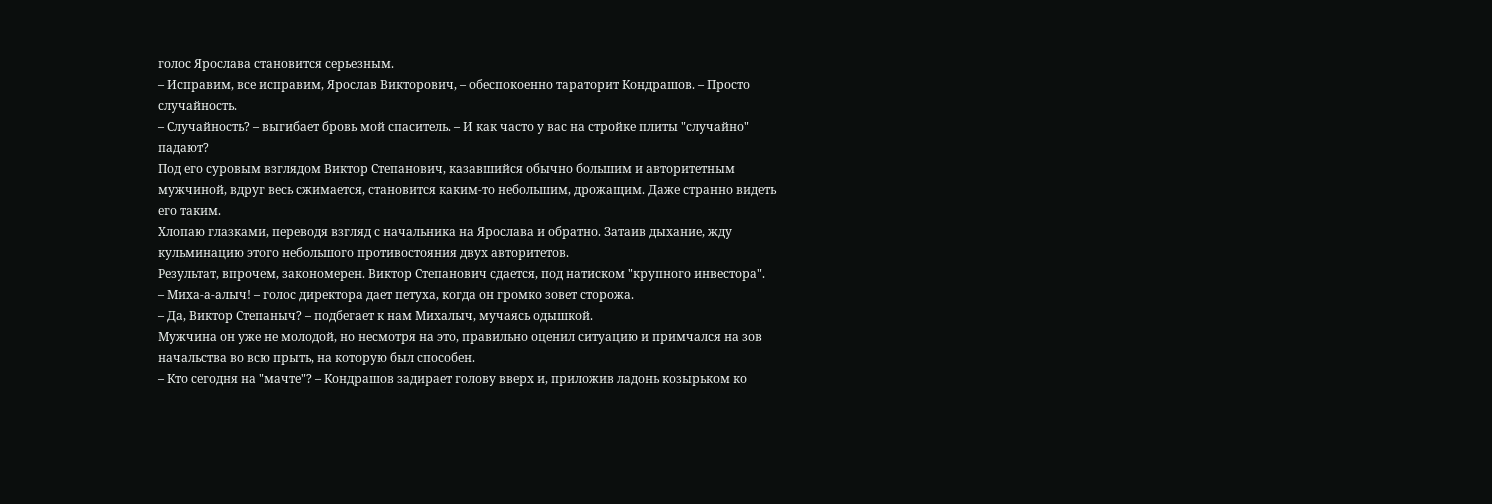голос Ярослава становится серьезным.
– Исправим, все исправим, Ярослав Викторович, – обеспокоенно тараторит Кондрашов. – Просто случайность.
– Случайность? – выгибает бровь мой спаситель. – И как часто у вас на стройке плиты "случайно" падают?
Под его суровым взглядом Виктор Степанович, казавшийся обычно большим и авторитетным мужчиной, вдруг весь сжимается, становится каким-то небольшим, дрожащим. Даже странно видеть его таким.
Хлопаю глазками, переводя взгляд с начальника на Ярослава и обратно. Затаив дыхание, жду кульминацию этого небольшого противостояния двух авторитетов.
Результат, впрочем, закономерен. Виктор Степанович сдается, под натиском "крупного инвестора".
– Миха-а-алыч! – голос директора дает петуха, когда он громко зовет сторожа.
– Да, Виктор Степаныч? – подбегает к нам Михалыч, мучаясь одышкой.
Мужчина он уже не молодой, но несмотря на это, правильно оценил ситуацию и примчался на зов начальства во всю прыть, на которую был способен.
– Кто сегодня на "мачте"? – Кондрашов задирает голову вверх и, приложив ладонь козырьком ко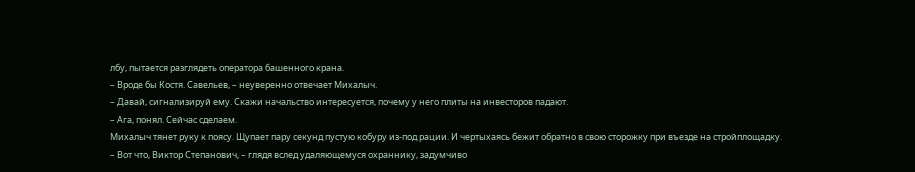лбу, пытается разглядеть оператора башенного крана.
– Вроде бы Костя. Савельев, – неуверенно отвечает Михалыч.
– Давай, сигнализируй ему. Скажи начальство интересуется, почему у него плиты на инвесторов падают.
– Ага, понял. Сейчас сделаем.
Михалыч тянет руку к поясу. Щупает пару секунд пустую кобуру из-под рации. И чертыхаясь бежит обратно в свою сторожку при въезде на стройплощадку.
– Вот что, Виктор Степанович, – глядя вслед удаляющемуся охраннику, задумчиво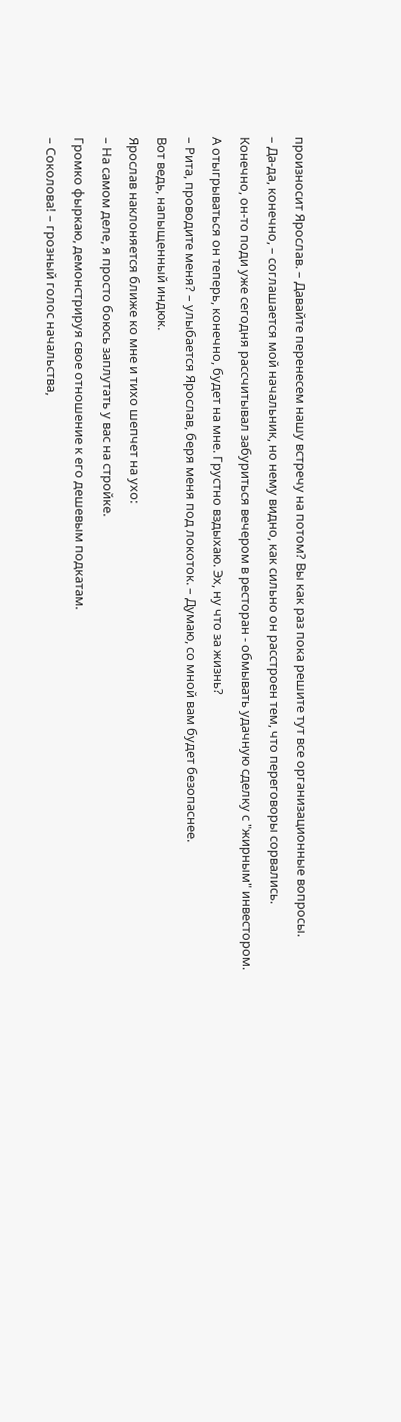произносит Ярослав. – Давайте перенесем нашу встречу на потом? Вы как раз пока решите тут все организационные вопросы.
– Да-да, конечно, – соглашается мой начальник, но нему видно, как сильно он расстроен тем, что переговоры сорвались.
Конечно, он-то поди уже сегодня рассчитывал забуриться вечером в ресторан - обмывать удачную сделку с "жирным" инвестором.
А отыгрываться он теперь, конечно, будет на мне. Грустно вздыхаю. Эх, ну что за жизнь?
– Рита, проводите меня? – улыбается Ярослав, беря меня под локоток. – Думаю, со мной вам будет безопаснее.
Вот ведь, напыщенный индюк.
Ярослав наклоняется ближе ко мне и тихо шепчет на ухо:
– На самом деле, я просто боюсь заплутать у вас на стройке.
Громко фыркаю, демонстрируя свое отношение к его дешевым подкатам.
– Соколова! – грозный голос начальства,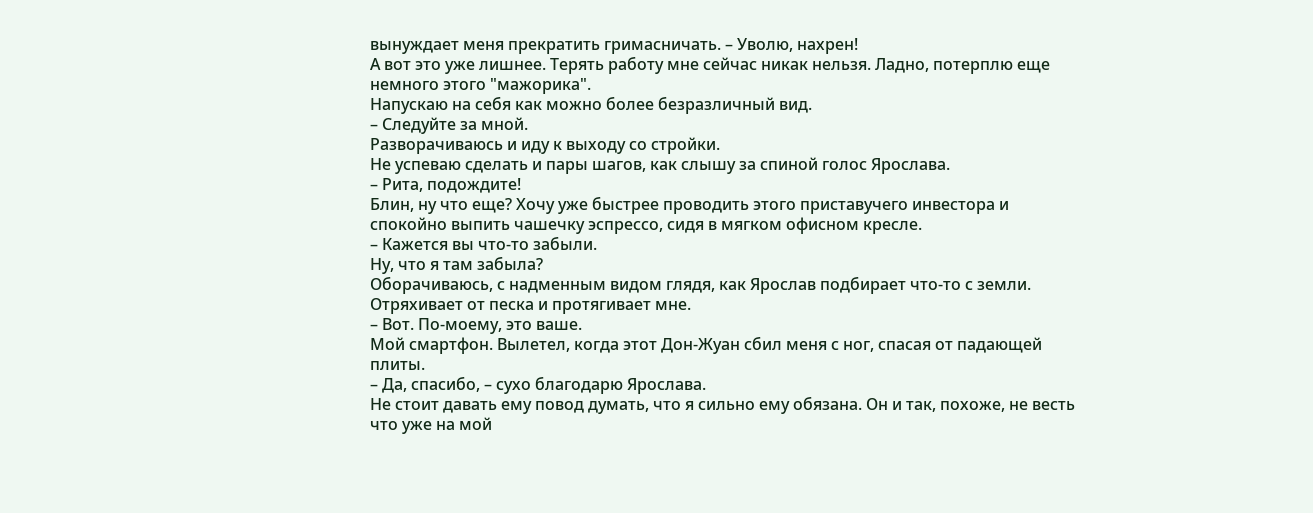вынуждает меня прекратить гримасничать. – Уволю, нахрен!
А вот это уже лишнее. Терять работу мне сейчас никак нельзя. Ладно, потерплю еще немного этого "мажорика".
Напускаю на себя как можно более безразличный вид.
– Следуйте за мной.
Разворачиваюсь и иду к выходу со стройки.
Не успеваю сделать и пары шагов, как слышу за спиной голос Ярослава.
– Рита, подождите!
Блин, ну что еще? Хочу уже быстрее проводить этого приставучего инвестора и спокойно выпить чашечку эспрессо, сидя в мягком офисном кресле.
– Кажется вы что-то забыли.
Ну, что я там забыла?
Оборачиваюсь, с надменным видом глядя, как Ярослав подбирает что-то с земли. Отряхивает от песка и протягивает мне.
– Вот. По-моему, это ваше.
Мой смартфон. Вылетел, когда этот Дон-Жуан сбил меня с ног, спасая от падающей плиты.
– Да, спасибо, – сухо благодарю Ярослава.
Не стоит давать ему повод думать, что я сильно ему обязана. Он и так, похоже, не весть что уже на мой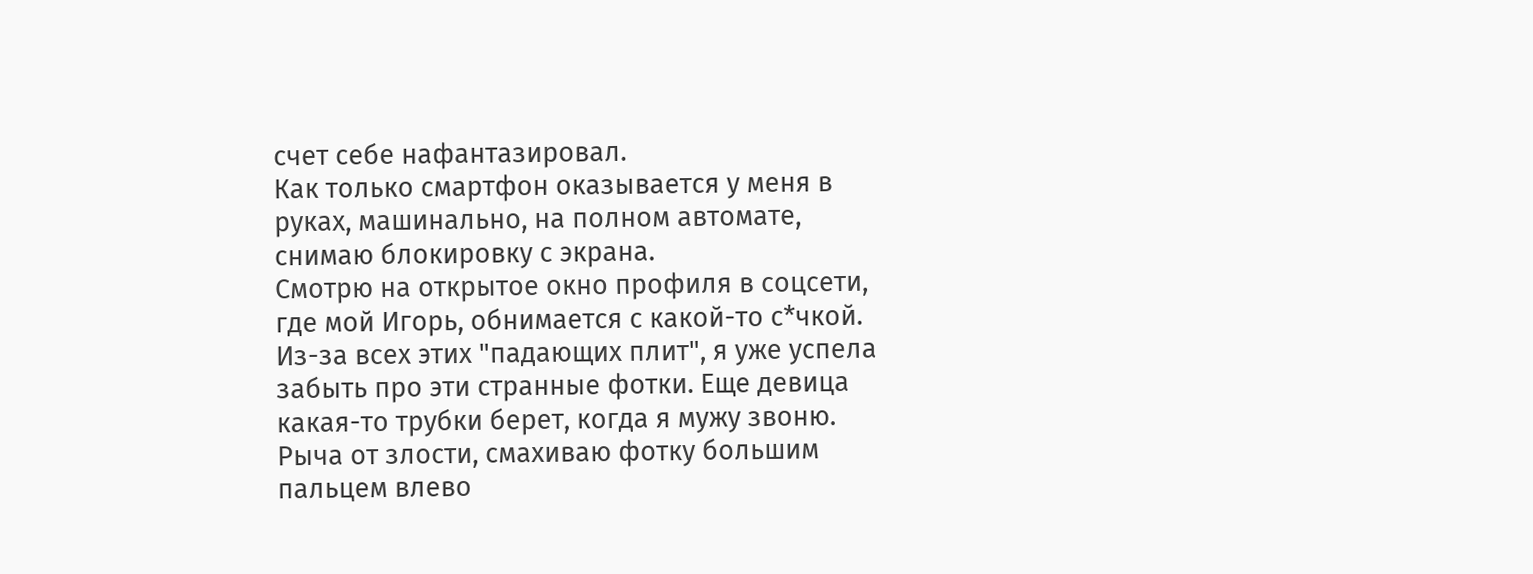счет себе нафантазировал.
Как только смартфон оказывается у меня в руках, машинально, на полном автомате, снимаю блокировку с экрана.
Смотрю на открытое окно профиля в соцсети, где мой Игорь, обнимается с какой-то с*чкой.
Из-за всех этих "падающих плит", я уже успела забыть про эти странные фотки. Еще девица какая-то трубки берет, когда я мужу звоню.
Рыча от злости, смахиваю фотку большим пальцем влево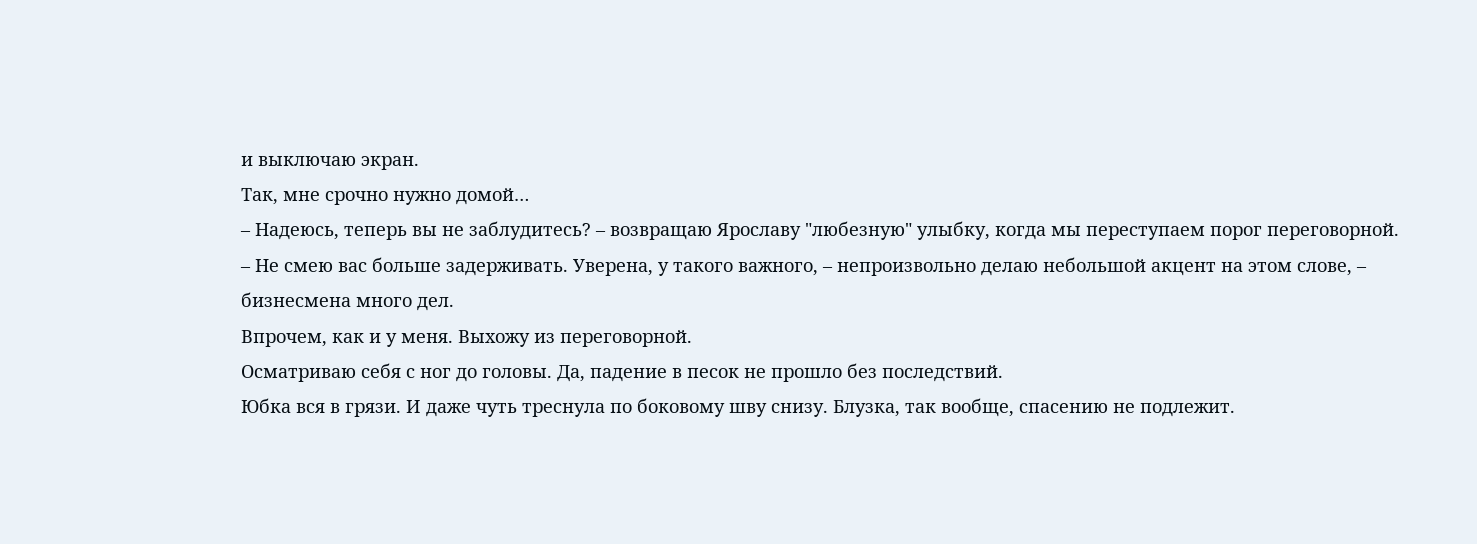и выключаю экран.
Так, мне срочно нужно домой…
– Надеюсь, теперь вы не заблудитесь? – возвращаю Ярославу "любезную" улыбку, когда мы переступаем порог переговорной. – Не смею вас больше задерживать. Уверена, у такого важного, – непроизвольно делаю небольшой акцент на этом слове, – бизнесмена много дел.
Впрочем, как и у меня. Выхожу из переговорной.
Осматриваю себя с ног до головы. Да, падение в песок не прошло без последствий.
Юбка вся в грязи. И даже чуть треснула по боковому шву снизу. Блузка, так вообще, спасению не подлежит.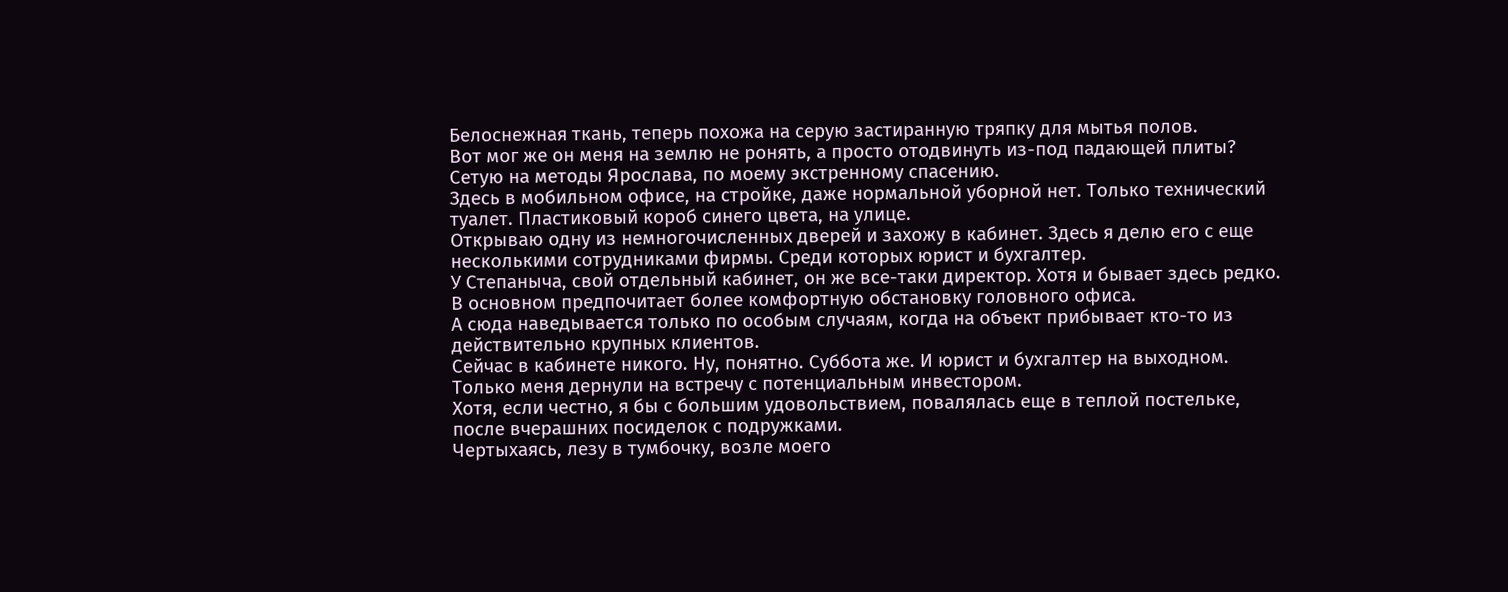Белоснежная ткань, теперь похожа на серую застиранную тряпку для мытья полов.
Вот мог же он меня на землю не ронять, а просто отодвинуть из-под падающей плиты? Сетую на методы Ярослава, по моему экстренному спасению.
Здесь в мобильном офисе, на стройке, даже нормальной уборной нет. Только технический туалет. Пластиковый короб синего цвета, на улице.
Открываю одну из немногочисленных дверей и захожу в кабинет. Здесь я делю его с еще несколькими сотрудниками фирмы. Среди которых юрист и бухгалтер.
У Степаныча, свой отдельный кабинет, он же все-таки директор. Хотя и бывает здесь редко. В основном предпочитает более комфортную обстановку головного офиса.
А сюда наведывается только по особым случаям, когда на объект прибывает кто-то из действительно крупных клиентов.
Сейчас в кабинете никого. Ну, понятно. Суббота же. И юрист и бухгалтер на выходном. Только меня дернули на встречу с потенциальным инвестором.
Хотя, если честно, я бы с большим удовольствием, повалялась еще в теплой постельке, после вчерашних посиделок с подружками.
Чертыхаясь, лезу в тумбочку, возле моего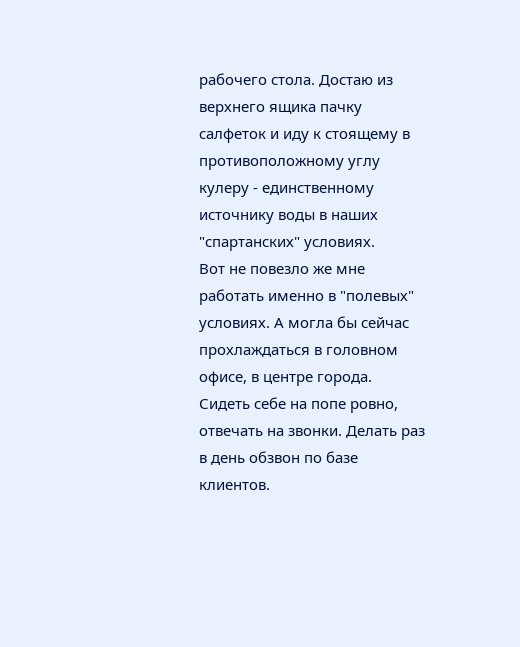рабочего стола. Достаю из верхнего ящика пачку салфеток и иду к стоящему в противоположному углу кулеру - единственному источнику воды в наших "спартанских" условиях.
Вот не повезло же мне работать именно в "полевых" условиях. А могла бы сейчас прохлаждаться в головном офисе, в центре города.
Сидеть себе на попе ровно, отвечать на звонки. Делать раз в день обзвон по базе клиентов.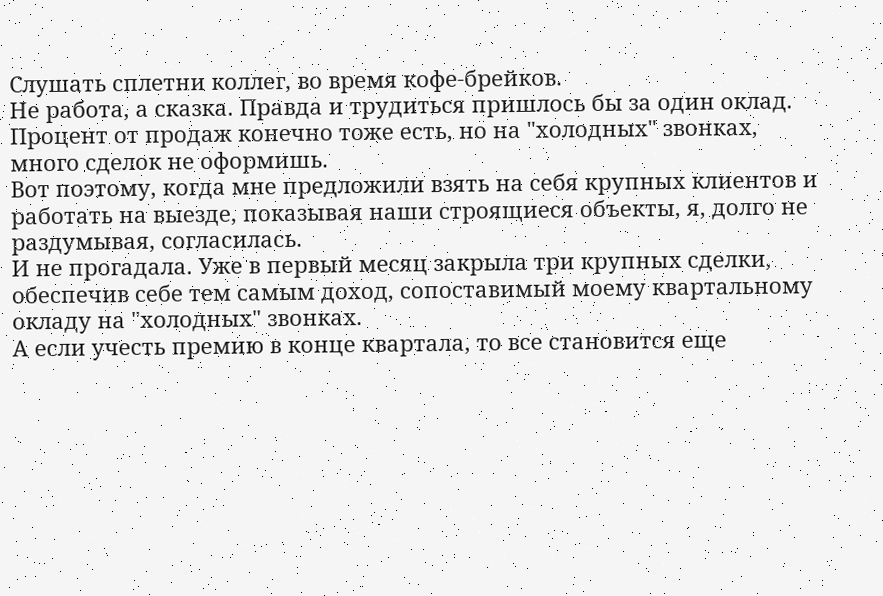Слушать сплетни коллег, во время кофе-брейков.
Не работа, а сказка. Правда и трудиться пришлось бы за один оклад. Процент от продаж конечно тоже есть, но на "холодных" звонках, много сделок не оформишь.
Вот поэтому, когда мне предложили взять на себя крупных клиентов и работать на выезде, показывая наши строящиеся объекты, я, долго не раздумывая, согласилась.
И не прогадала. Уже в первый месяц закрыла три крупных сделки, обеспечив себе тем самым доход, сопоставимый моему квартальному окладу на "холодных" звонках.
А если учесть премию в конце квартала, то все становится еще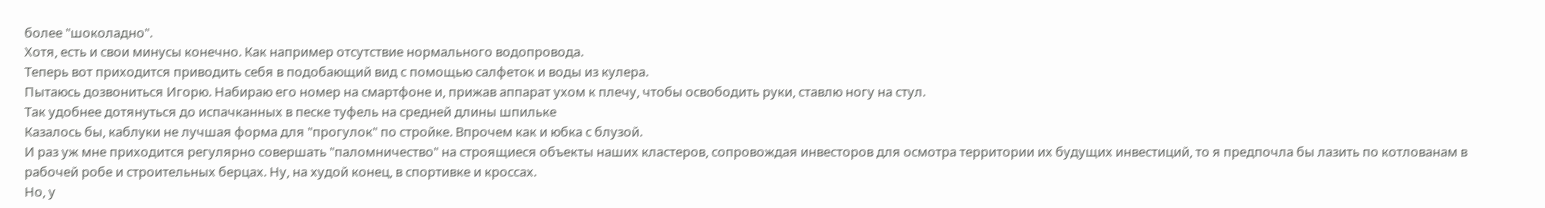более "шоколадно".
Хотя, есть и свои минусы конечно. Как например отсутствие нормального водопровода.
Теперь вот приходится приводить себя в подобающий вид с помощью салфеток и воды из кулера.
Пытаюсь дозвониться Игорю. Набираю его номер на смартфоне и, прижав аппарат ухом к плечу, чтобы освободить руки, ставлю ногу на стул.
Так удобнее дотянуться до испачканных в песке туфель на средней длины шпильке
Казалось бы, каблуки не лучшая форма для "прогулок" по стройке. Впрочем как и юбка с блузой.
И раз уж мне приходится регулярно совершать "паломничество" на строящиеся объекты наших кластеров, сопровождая инвесторов для осмотра территории их будущих инвестиций, то я предпочла бы лазить по котлованам в рабочей робе и строительных берцах. Ну, на худой конец, в спортивке и кроссах.
Но, у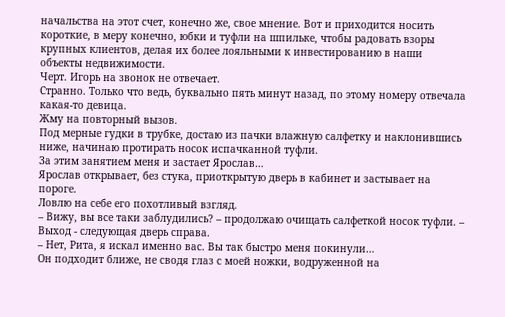начальства на этот счет, конечно же, свое мнение. Вот и приходится носить короткие, в меру конечно, юбки и туфли на шпильке, чтобы радовать взоры крупных клиентов, делая их более лояльными к инвестированию в наши объекты недвижимости.
Черт. Игорь на звонок не отвечает.
Странно. Только что ведь, буквально пять минут назад, по этому номеру отвечала какая-то девица.
Жму на повторный вызов.
Под мерные гудки в трубке, достаю из пачки влажную салфетку и наклонившись ниже, начинаю протирать носок испачканной туфли.
За этим занятием меня и застает Ярослав…
Ярослав открывает, без стука, приоткрытую дверь в кабинет и застывает на пороге.
Ловлю на себе его похотливый взгляд.
– Вижу, вы все таки заблудились? – продолжаю очищать салфеткой носок туфли. – Выход - следующая дверь справа.
– Нет, Рита, я искал именно вас. Вы так быстро меня покинули…
Он подходит ближе, не сводя глаз с моей ножки, водруженной на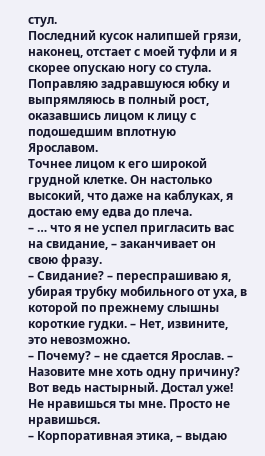стул.
Последний кусок налипшей грязи, наконец, отстает с моей туфли и я скорее опускаю ногу со стула.
Поправляю задравшуюся юбку и выпрямляюсь в полный рост, оказавшись лицом к лицу с подошедшим вплотную Ярославом.
Точнее лицом к его широкой грудной клетке. Он настолько высокий, что даже на каблуках, я достаю ему едва до плеча.
– … что я не успел пригласить вас на свидание, – заканчивает он свою фразу.
– Свидание? – переспрашиваю я, убирая трубку мобильного от уха, в которой по прежнему слышны короткие гудки. – Нет, извините, это невозможно.
– Почему? – не сдается Ярослав. – Назовите мне хоть одну причину?
Вот ведь настырный. Достал уже! Не нравишься ты мне. Просто не нравишься.
– Корпоративная этика, – выдаю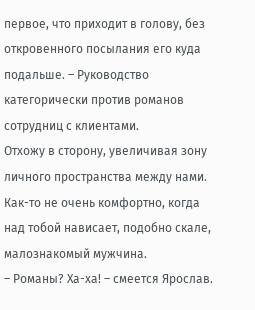первое, что приходит в голову, без откровенного посылания его куда подальше. – Руководство категорически против романов сотрудниц с клиентами.
Отхожу в сторону, увеличивая зону личного пространства между нами. Как-то не очень комфортно, когда над тобой нависает, подобно скале, малознакомый мужчина.
– Романы? Ха-ха! – смеется Ярослав.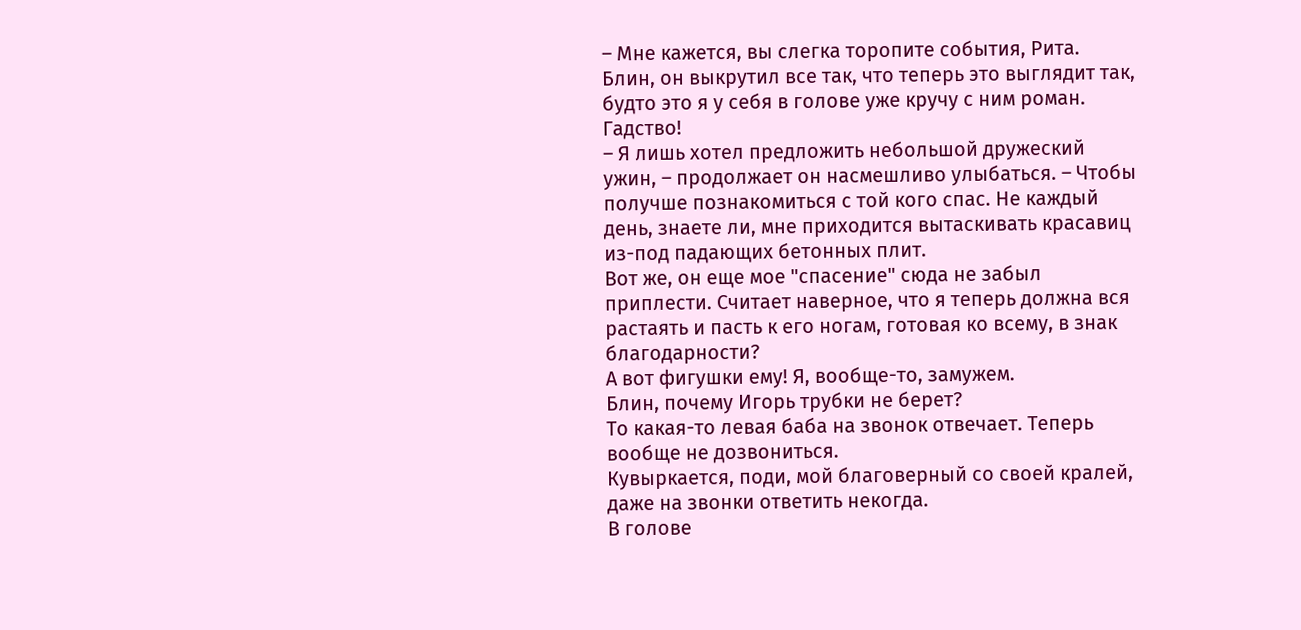– Мне кажется, вы слегка торопите события, Рита.
Блин, он выкрутил все так, что теперь это выглядит так, будто это я у себя в голове уже кручу с ним роман. Гадство!
– Я лишь хотел предложить небольшой дружеский ужин, – продолжает он насмешливо улыбаться. – Чтобы получше познакомиться с той кого спас. Не каждый день, знаете ли, мне приходится вытаскивать красавиц из-под падающих бетонных плит.
Вот же, он еще мое "спасение" сюда не забыл приплести. Считает наверное, что я теперь должна вся растаять и пасть к его ногам, готовая ко всему, в знак благодарности?
А вот фигушки ему! Я, вообще-то, замужем.
Блин, почему Игорь трубки не берет?
То какая-то левая баба на звонок отвечает. Теперь вообще не дозвониться.
Кувыркается, поди, мой благоверный со своей кралей, даже на звонки ответить некогда.
В голове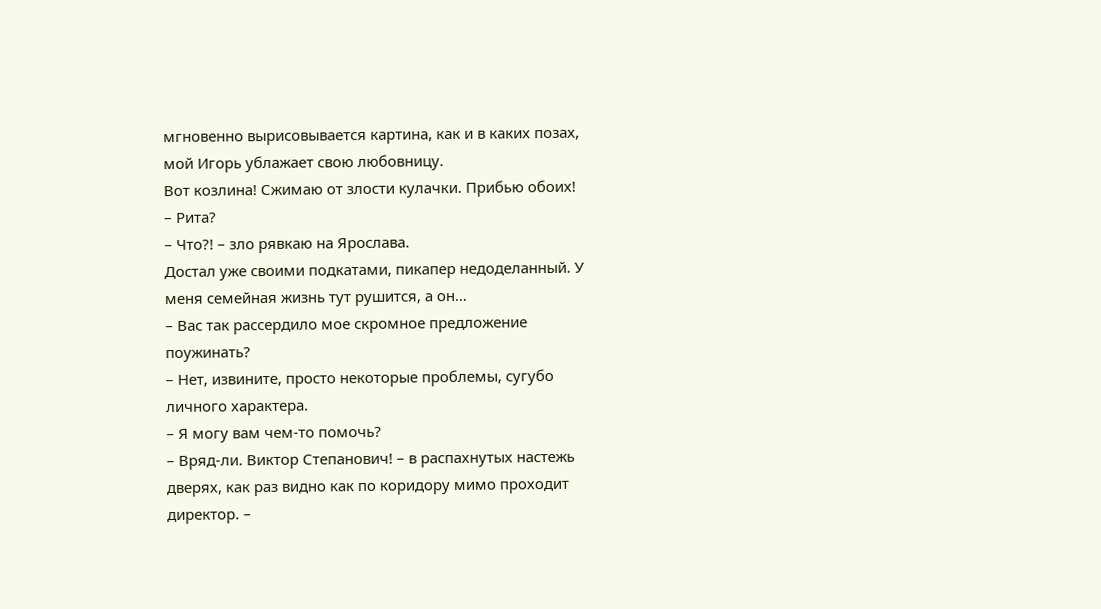мгновенно вырисовывается картина, как и в каких позах, мой Игорь ублажает свою любовницу.
Вот козлина! Сжимаю от злости кулачки. Прибью обоих!
– Рита?
– Что?! – зло рявкаю на Ярослава.
Достал уже своими подкатами, пикапер недоделанный. У меня семейная жизнь тут рушится, а он…
– Вас так рассердило мое скромное предложение поужинать?
– Нет, извините, просто некоторые проблемы, сугубо личного характера.
– Я могу вам чем-то помочь?
– Вряд-ли. Виктор Степанович! – в распахнутых настежь дверях, как раз видно как по коридору мимо проходит директор. –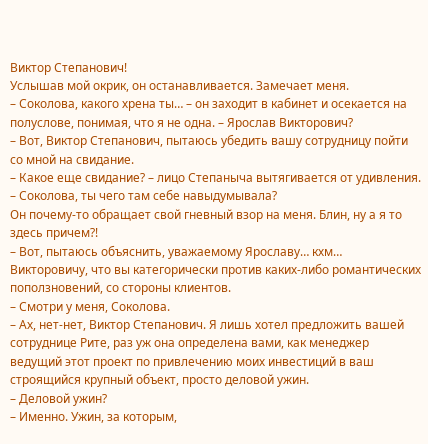Виктор Степанович!
Услышав мой окрик, он останавливается. Замечает меня.
– Соколова, какого хрена ты… – он заходит в кабинет и осекается на полуслове, понимая, что я не одна. – Ярослав Викторович?
– Вот, Виктор Степанович, пытаюсь убедить вашу сотрудницу пойти со мной на свидание.
– Какое еще свидание? – лицо Степаныча вытягивается от удивления. – Соколова, ты чего там себе навыдумывала?
Он почему-то обращает свой гневный взор на меня. Блин, ну а я то здесь причем?!
– Вот, пытаюсь объяснить, уважаемому Ярославу… кхм… Викторовичу, что вы категорически против каких-либо романтических поползновений, со стороны клиентов.
– Смотри у меня, Соколова.
– Ах, нет-нет, Виктор Степанович. Я лишь хотел предложить вашей сотруднице Рите, раз уж она определена вами, как менеджер ведущий этот проект по привлечению моих инвестиций в ваш строящийся крупный объект, просто деловой ужин.
– Деловой ужин?
– Именно. Ужин, за которым,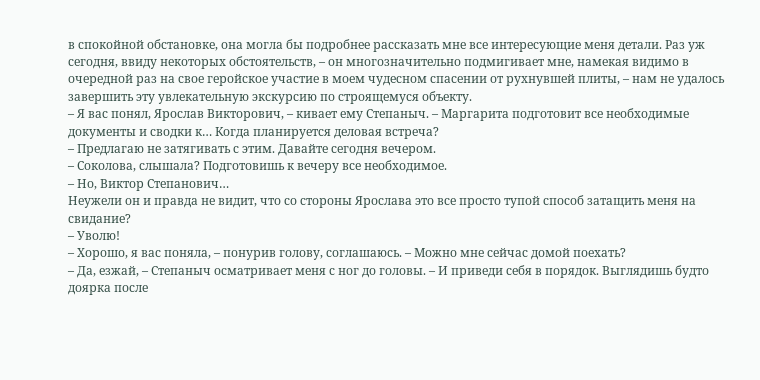в спокойной обстановке, она могла бы подробнее рассказать мне все интересующие меня детали. Раз уж сегодня, ввиду некоторых обстоятельств, – он многозначительно подмигивает мне, намекая видимо в очередной раз на свое геройское участие в моем чудесном спасении от рухнувшей плиты, – нам не удалось завершить эту увлекательную экскурсию по строящемуся объекту.
– Я вас понял, Ярослав Викторович, – кивает ему Степаныч. – Маргарита подготовит все необходимые документы и сводки к… Когда планируется деловая встреча?
– Предлагаю не затягивать с этим. Давайте сегодня вечером.
– Соколова, слышала? Подготовишь к вечеру все необходимое.
– Но, Виктор Степанович…
Неужели он и правда не видит, что со стороны Ярослава это все просто тупой способ затащить меня на свидание?
– Уволю!
– Хорошо, я вас поняла, – понурив голову, соглашаюсь. – Можно мне сейчас домой поехать?
– Да, езжай, – Степаныч осматривает меня с ног до головы. – И приведи себя в порядок. Выглядишь будто доярка после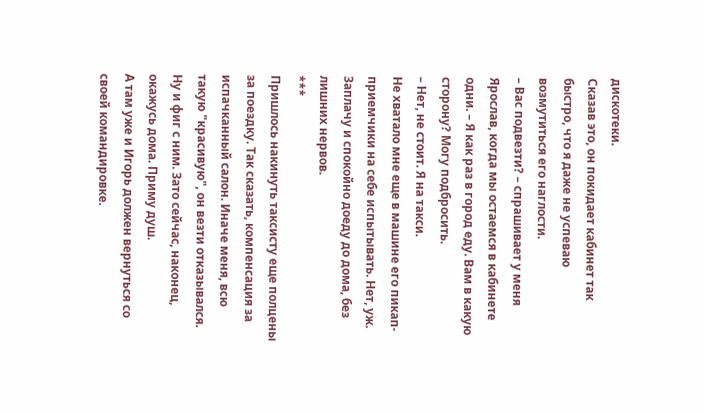дискотеки.
Сказав это, он покидает кабинет так быстро, что я даже не успеваю возмутиться его наглости.
– Вас подвезти? – спрашивает у меня Ярослав, когда мы остаемся в кабинете одни. – Я как раз в город еду. Вам в какую сторону? Могу подбросить.
– Нет, не стоит. Я на такси.
Не хватало мне еще в машине его пикап-приемчики на себе испытывать. Нет, уж. Заплачу и спокойно доеду до дома, без лишних нервов.
***
Пришлось накинуть таксисту еще полцены за поездку. Так сказать, компенсация за испачканный салон. Иначе меня, всю такую "красивую", он везти отказывался.
Ну и фиг с ним. Зато сейчас, наконец, окажусь дома. Приму душ.
А там уже и Игорь должен вернуться со своей командировке.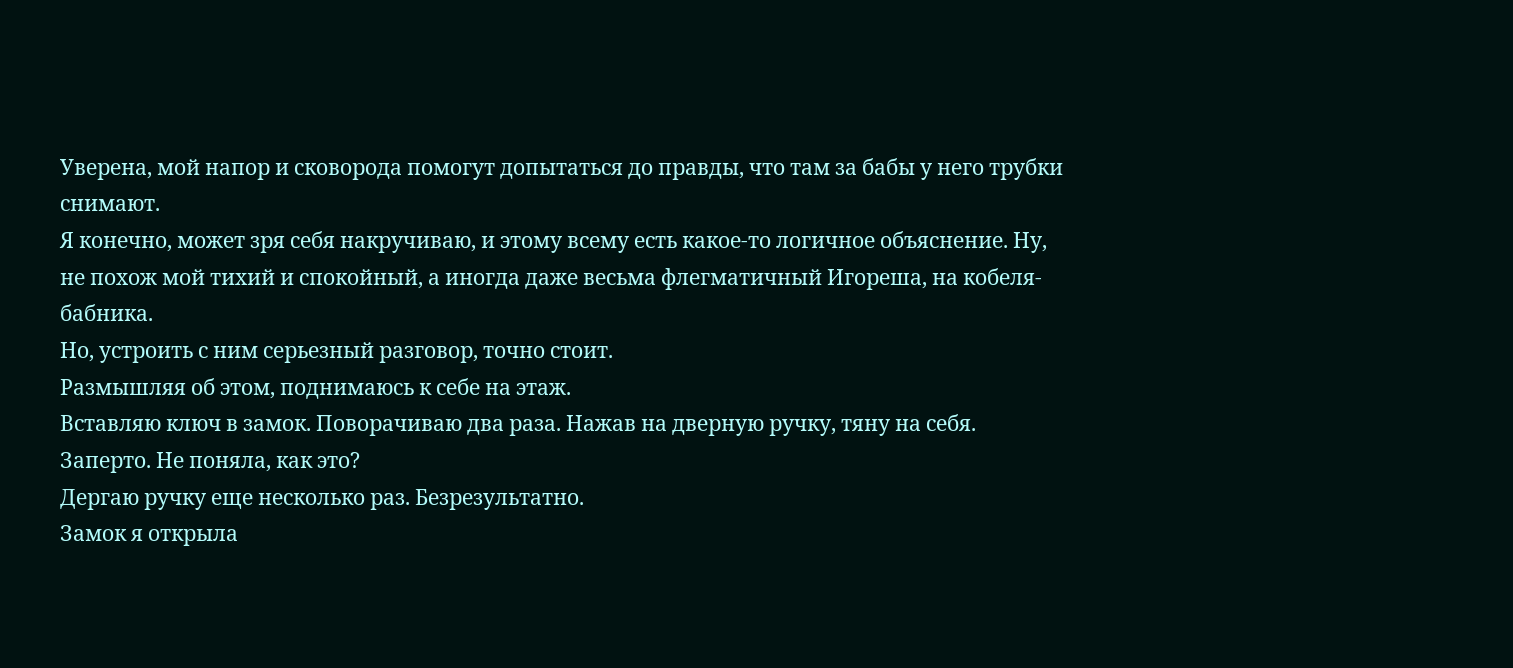Уверена, мой напор и сковорода помогут допытаться до правды, что там за бабы у него трубки снимают.
Я конечно, может зря себя накручиваю, и этому всему есть какое-то логичное объяснение. Ну, не похож мой тихий и спокойный, а иногда даже весьма флегматичный Игореша, на кобеля-бабника.
Но, устроить с ним серьезный разговор, точно стоит.
Размышляя об этом, поднимаюсь к себе на этаж.
Вставляю ключ в замок. Поворачиваю два раза. Нажав на дверную ручку, тяну на себя.
Заперто. Не поняла, как это?
Дергаю ручку еще несколько раз. Безрезультатно.
Замок я открыла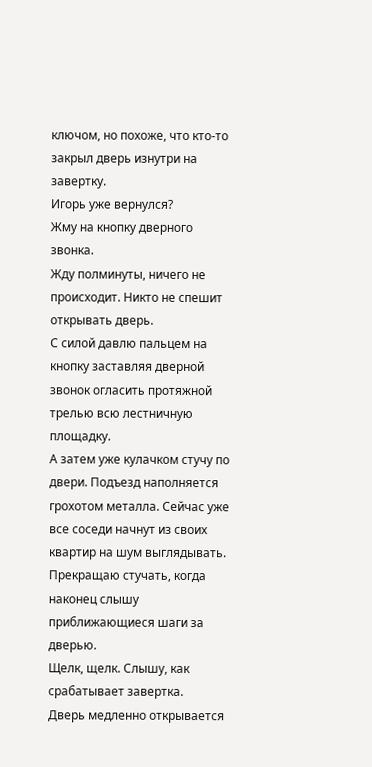ключом, но похоже, что кто-то закрыл дверь изнутри на завертку.
Игорь уже вернулся?
Жму на кнопку дверного звонка.
Жду полминуты, ничего не происходит. Никто не спешит открывать дверь.
С силой давлю пальцем на кнопку заставляя дверной звонок огласить протяжной трелью всю лестничную площадку.
А затем уже кулачком стучу по двери. Подъезд наполняется грохотом металла. Сейчас уже все соседи начнут из своих квартир на шум выглядывать.
Прекращаю стучать, когда наконец слышу приближающиеся шаги за дверью.
Щелк, щелк. Слышу, как срабатывает завертка.
Дверь медленно открывается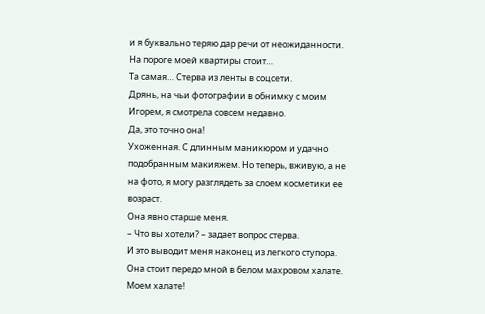и я буквально теряю дар речи от неожиданности.
На пороге моей квартиры стоит…
Та самая… Стерва из ленты в соцсети.
Дрянь, на чьи фотографии в обнимку с моим Игорем, я смотрела совсем недавно.
Да, это точно она!
Ухоженная. С длинным маникюром и удачно подобранным макияжем. Но теперь, вживую, а не на фото, я могу разглядеть за слоем косметики ее возраст.
Она явно старше меня.
– Что вы хотели? – задает вопрос стерва.
И это выводит меня наконец из легкого ступора.
Она стоит передо мной в белом махровом халате. Моем халате!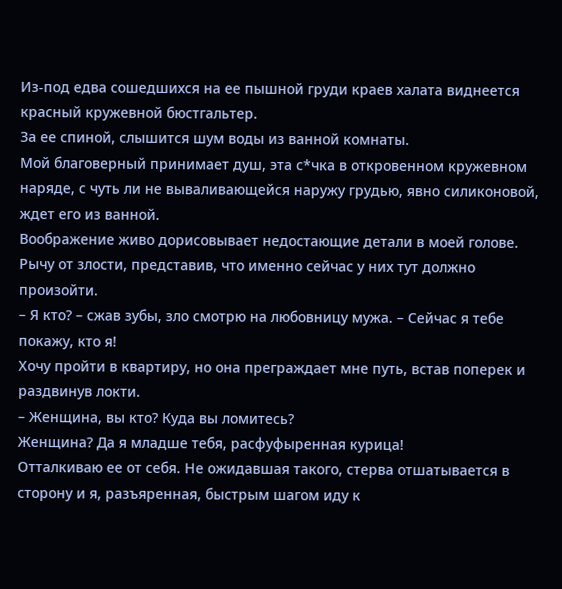Из-под едва сошедшихся на ее пышной груди краев халата виднеется красный кружевной бюстгальтер.
За ее спиной, слышится шум воды из ванной комнаты.
Мой благоверный принимает душ, эта с*чка в откровенном кружевном наряде, с чуть ли не вываливающейся наружу грудью, явно силиконовой, ждет его из ванной.
Воображение живо дорисовывает недостающие детали в моей голове.
Рычу от злости, представив, что именно сейчас у них тут должно произойти.
– Я кто? – сжав зубы, зло смотрю на любовницу мужа. – Сейчас я тебе покажу, кто я!
Хочу пройти в квартиру, но она преграждает мне путь, встав поперек и раздвинув локти.
– Женщина, вы кто? Куда вы ломитесь?
Женщина? Да я младше тебя, расфуфыренная курица!
Отталкиваю ее от себя. Не ожидавшая такого, стерва отшатывается в сторону и я, разъяренная, быстрым шагом иду к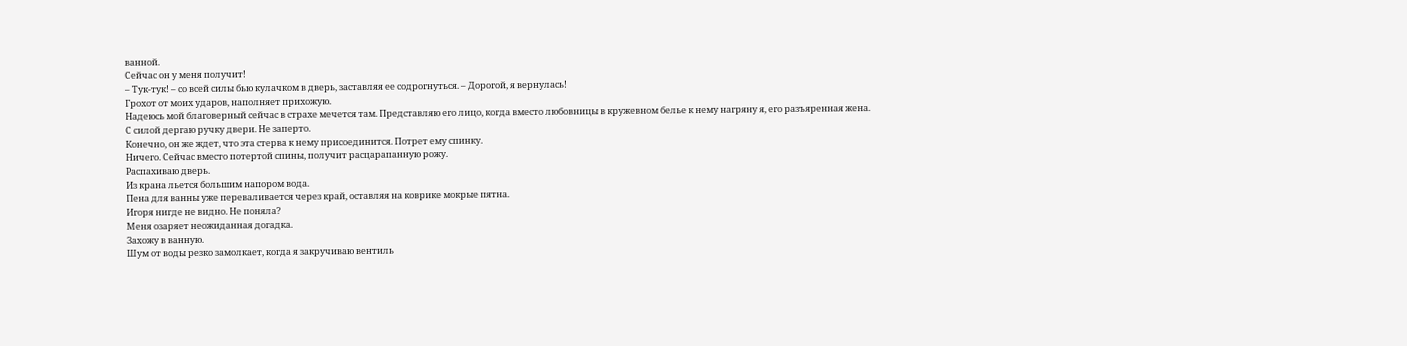ванной.
Сейчас он у меня получит!
– Тук-тук! – со всей силы бью кулачком в дверь, заставляя ее содрогнуться. – Дорогой, я вернулась!
Грохот от моих ударов, наполняет прихожую.
Надеюсь мой благоверный сейчас в страхе мечется там. Представляю его лицо, когда вместо любовницы в кружевном белье к нему нагряну я, его разъяренная жена.
С силой дергаю ручку двери. Не заперто.
Конечно, он же ждет, что эта стерва к нему присоединится. Потрет ему спинку.
Ничего. Сейчас вместо потертой спины, получит расцарапанную рожу.
Распахиваю дверь.
Из крана льется большим напором вода.
Пена для ванны уже переваливается через край, оставляя на коврике мокрые пятна.
Игоря нигде не видно. Не поняла?
Меня озаряет неожиданная догадка.
Захожу в ванную.
Шум от воды резко замолкает, когда я закручиваю вентиль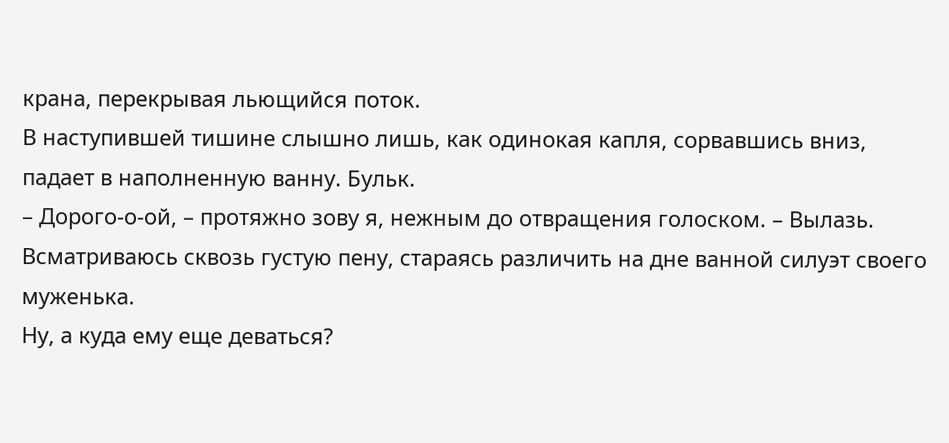крана, перекрывая льющийся поток.
В наступившей тишине слышно лишь, как одинокая капля, сорвавшись вниз, падает в наполненную ванну. Бульк.
– Дорого-о-ой, – протяжно зову я, нежным до отвращения голоском. – Вылазь.
Всматриваюсь сквозь густую пену, стараясь различить на дне ванной силуэт своего муженька.
Ну, а куда ему еще деваться?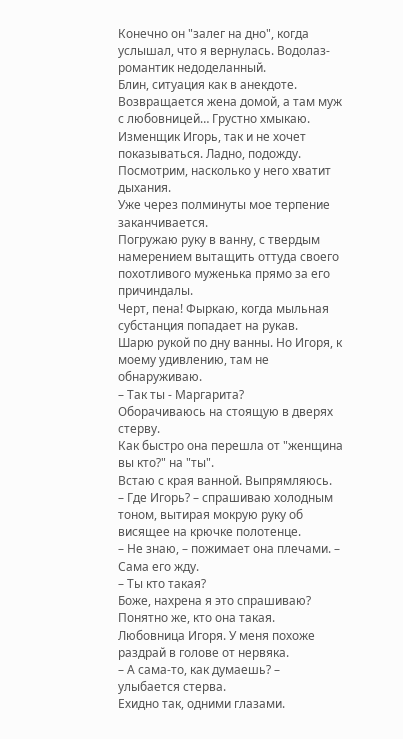Конечно он "залег на дно", когда услышал, что я вернулась. Водолаз-романтик недоделанный.
Блин, ситуация как в анекдоте. Возвращается жена домой, а там муж с любовницей… Грустно хмыкаю.
Изменщик Игорь, так и не хочет показываться. Ладно, подожду. Посмотрим, насколько у него хватит дыхания.
Уже через полминуты мое терпение заканчивается.
Погружаю руку в ванну, с твердым намерением вытащить оттуда своего похотливого муженька прямо за его причиндалы.
Черт, пена! Фыркаю, когда мыльная субстанция попадает на рукав.
Шарю рукой по дну ванны. Но Игоря, к моему удивлению, там не обнаруживаю.
– Так ты - Маргарита?
Оборачиваюсь на стоящую в дверях стерву.
Как быстро она перешла от "женщина вы кто?" на "ты".
Встаю с края ванной. Выпрямляюсь.
– Где Игорь? – спрашиваю холодным тоном, вытирая мокрую руку об висящее на крючке полотенце.
– Не знаю, – пожимает она плечами. – Сама его жду.
– Ты кто такая?
Боже, нахрена я это спрашиваю? Понятно же, кто она такая. Любовница Игоря. У меня похоже раздрай в голове от нервяка.
– А сама-то, как думаешь? – улыбается стерва.
Ехидно так, одними глазами.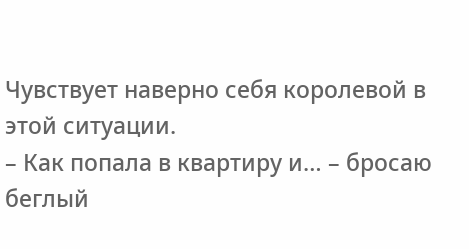Чувствует наверно себя королевой в этой ситуации.
– Как попала в квартиру и… – бросаю беглый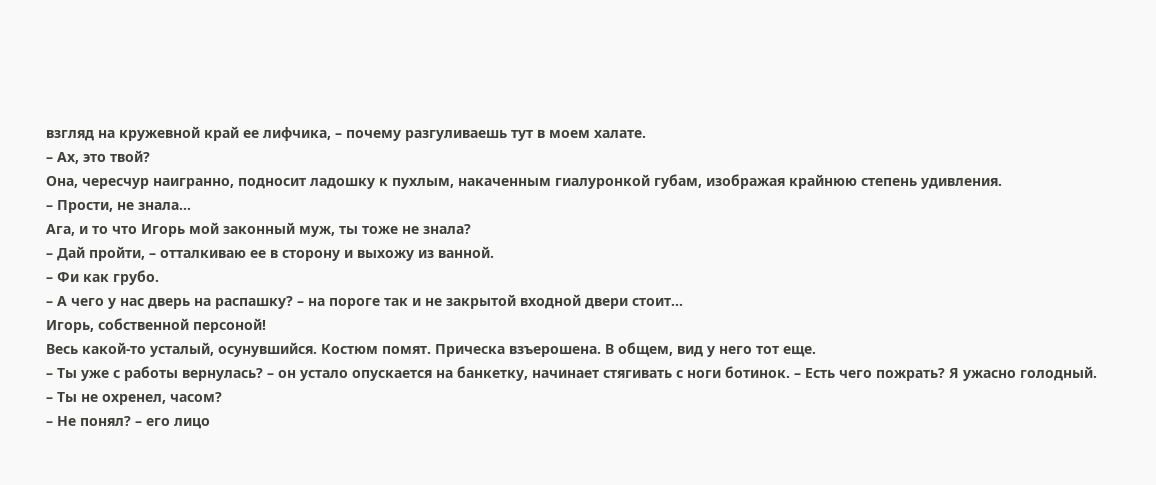взгляд на кружевной край ее лифчика, – почему разгуливаешь тут в моем халате.
– Ах, это твой?
Она, чересчур наигранно, подносит ладошку к пухлым, накаченным гиалуронкой губам, изображая крайнюю степень удивления.
– Прости, не знала…
Ага, и то что Игорь мой законный муж, ты тоже не знала?
– Дай пройти, – отталкиваю ее в сторону и выхожу из ванной.
– Фи как грубо.
– А чего у нас дверь на распашку? – на пороге так и не закрытой входной двери стоит…
Игорь, собственной персоной!
Весь какой-то усталый, осунувшийся. Костюм помят. Прическа взъерошена. В общем, вид у него тот еще.
– Ты уже с работы вернулась? – он устало опускается на банкетку, начинает стягивать с ноги ботинок. – Есть чего пожрать? Я ужасно голодный.
– Ты не охренел, часом?
– Не понял? – его лицо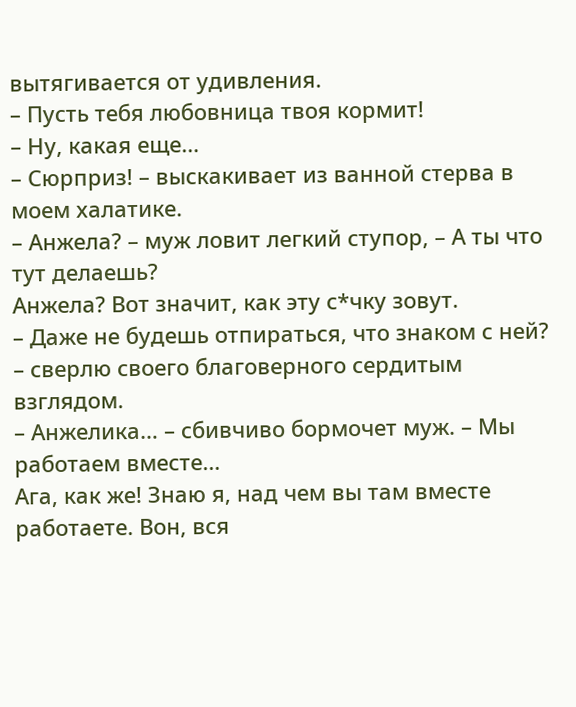вытягивается от удивления.
– Пусть тебя любовница твоя кормит!
– Ну, какая еще…
– Сюрприз! – выскакивает из ванной стерва в моем халатике.
– Анжела? – муж ловит легкий ступор, – А ты что тут делаешь?
Анжела? Вот значит, как эту с*чку зовут.
– Даже не будешь отпираться, что знаком с ней? – сверлю своего благоверного сердитым взглядом.
– Анжелика… – сбивчиво бормочет муж. – Мы работаем вместе…
Ага, как же! Знаю я, над чем вы там вместе работаете. Вон, вся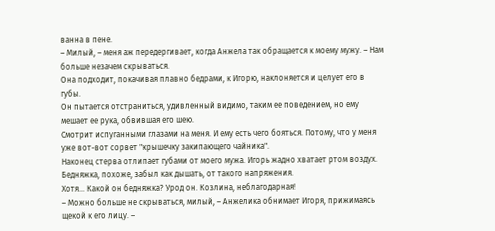ванна в пене.
– Милый, – меня аж передергивает, когда Анжела так обращается к моему мужу. – Нам больше незачем скрываться.
Она подходит, покачивая плавно бедрами, к Игорю, наклоняется и целует его в губы.
Он пытается отстраниться, удивленный видимо, таким ее поведением, но ему мешает ее рука, обвившая его шею.
Смотрит испуганными глазами на меня. И ему есть чего бояться. Потому, что у меня уже вот-вот сорвет "крышечку закипающего чайника".
Наконец стерва отлипает губами от моего мужа. Игорь жадно хватает ртом воздух. Бедняжка, похоже, забыл как дышать, от такого напряжения.
Хотя… Какой он бедняжка? Урод он. Козлина, неблагодарная!
– Можно больше не скрываться, милый, – Анжелика обнимает Игоря, прижимаясь щекой к его лицу. –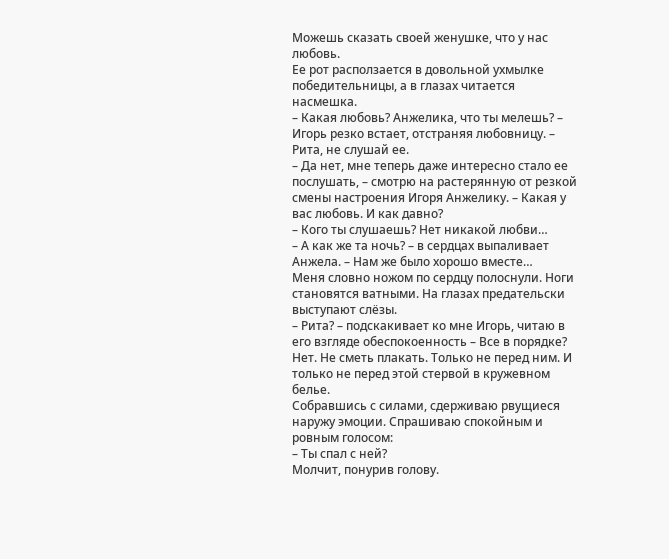Можешь сказать своей женушке, что у нас любовь.
Ее рот расползается в довольной ухмылке победительницы, а в глазах читается насмешка.
– Какая любовь? Анжелика, что ты мелешь? – Игорь резко встает, отстраняя любовницу. – Рита, не слушай ее.
– Да нет, мне теперь даже интересно стало ее послушать, – смотрю на растерянную от резкой смены настроения Игоря Анжелику. – Какая у вас любовь. И как давно?
– Кого ты слушаешь? Нет никакой любви…
– А как же та ночь? – в сердцах выпаливает Анжела. – Нам же было хорошо вместе…
Меня словно ножом по сердцу полоснули. Ноги становятся ватными. На глазах предательски выступают слёзы.
– Рита? – подскакивает ко мне Игорь, читаю в его взгляде обеспокоенность – Все в порядке?
Нет. Не сметь плакать. Только не перед ним. И только не перед этой стервой в кружевном белье.
Собравшись с силами, сдерживаю рвущиеся наружу эмоции. Спрашиваю спокойным и ровным голосом:
– Ты спал с ней?
Молчит, понурив голову.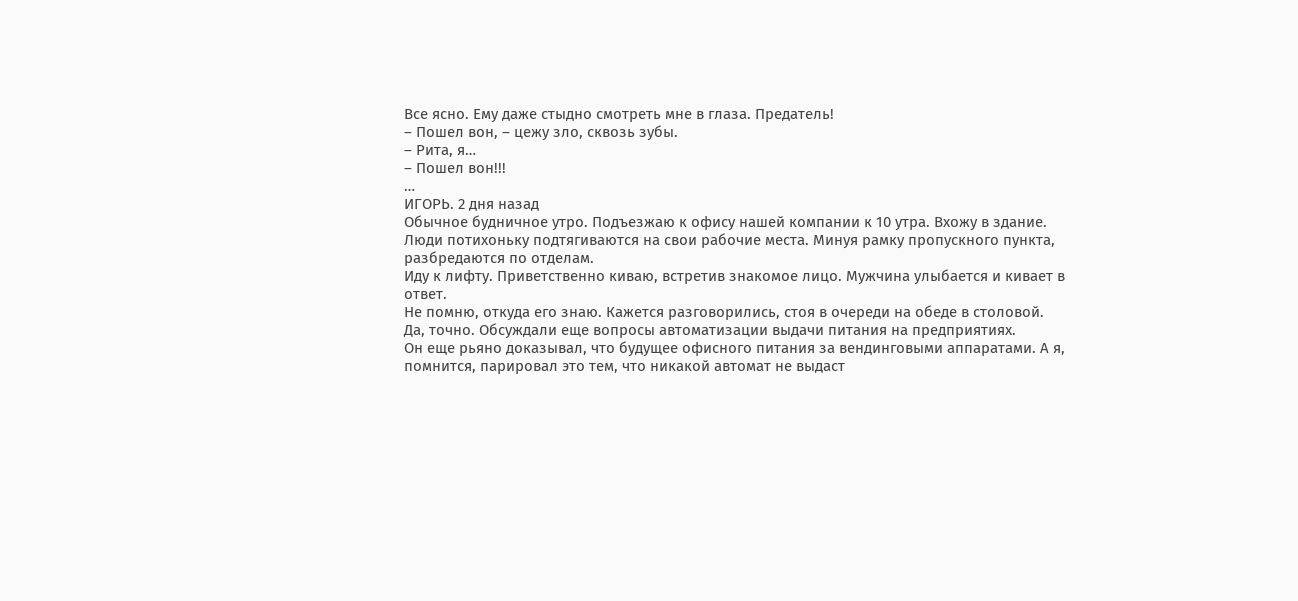Все ясно. Ему даже стыдно смотреть мне в глаза. Предатель!
– Пошел вон, – цежу зло, сквозь зубы.
– Рита, я…
– Пошел вон!!!
…
ИГОРЬ. 2 дня назад
Обычное будничное утро. Подъезжаю к офису нашей компании к 10 утра. Вхожу в здание.
Люди потихоньку подтягиваются на свои рабочие места. Минуя рамку пропускного пункта, разбредаются по отделам.
Иду к лифту. Приветственно киваю, встретив знакомое лицо. Мужчина улыбается и кивает в ответ.
Не помню, откуда его знаю. Кажется разговорились, стоя в очереди на обеде в столовой.
Да, точно. Обсуждали еще вопросы автоматизации выдачи питания на предприятиях.
Он еще рьяно доказывал, что будущее офисного питания за вендинговыми аппаратами. А я, помнится, парировал это тем, что никакой автомат не выдаст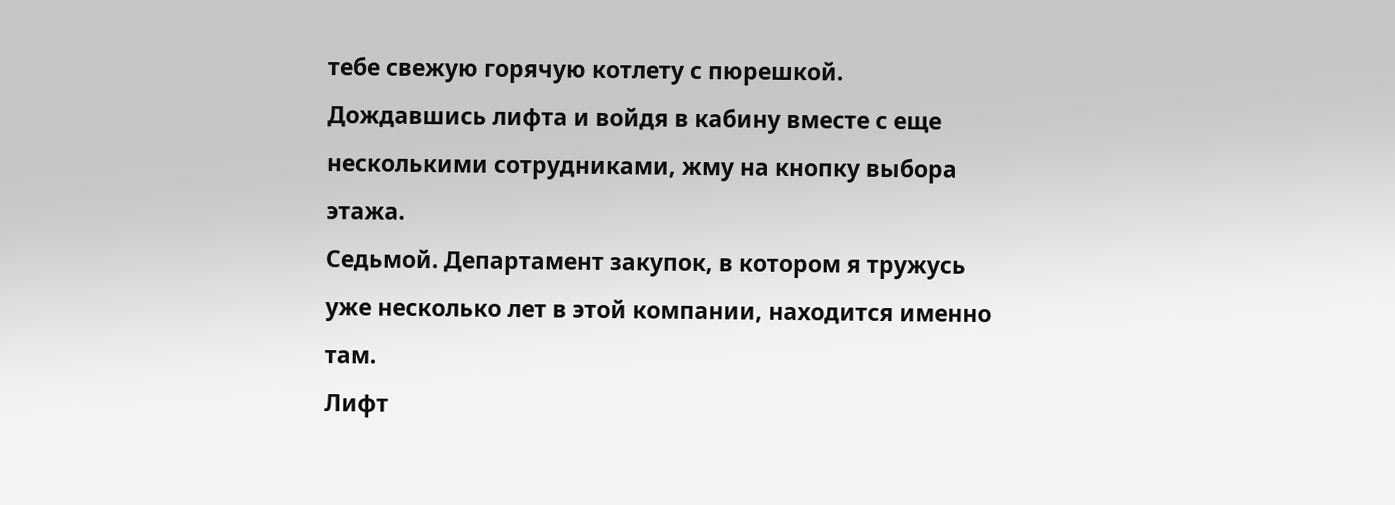тебе свежую горячую котлету с пюрешкой.
Дождавшись лифта и войдя в кабину вместе с еще несколькими сотрудниками, жму на кнопку выбора этажа.
Седьмой. Департамент закупок, в котором я тружусь уже несколько лет в этой компании, находится именно там.
Лифт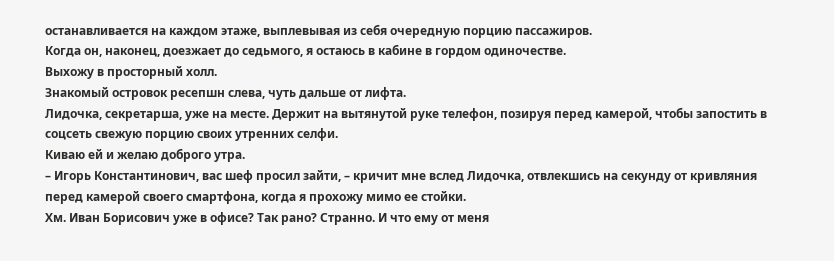останавливается на каждом этаже, выплевывая из себя очередную порцию пассажиров.
Когда он, наконец, доезжает до седьмого, я остаюсь в кабине в гордом одиночестве.
Выхожу в просторный холл.
Знакомый островок ресепшн слева, чуть дальше от лифта.
Лидочка, секретарша, уже на месте. Держит на вытянутой руке телефон, позируя перед камерой, чтобы запостить в соцсеть свежую порцию своих утренних селфи.
Киваю ей и желаю доброго утра.
– Игорь Константинович, вас шеф просил зайти, – кричит мне вслед Лидочка, отвлекшись на секунду от кривляния перед камерой своего смартфона, когда я прохожу мимо ее стойки.
Хм. Иван Борисович уже в офисе? Так рано? Странно. И что ему от меня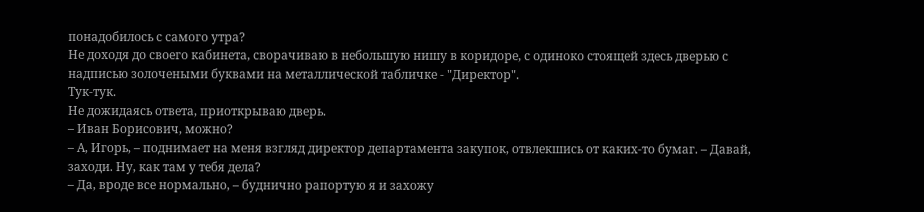понадобилось с самого утра?
Не доходя до своего кабинета, сворачиваю в небольшую нишу в коридоре, с одиноко стоящей здесь дверью с надписью золочеными буквами на металлической табличке - "Директор".
Тук-тук.
Не дожидаясь ответа, приоткрываю дверь.
– Иван Борисович, можно?
– А, Игорь, – поднимает на меня взгляд директор департамента закупок, отвлекшись от каких-то бумаг. – Давай, заходи. Ну, как там у тебя дела?
– Да, вроде все нормально, – буднично рапортую я и захожу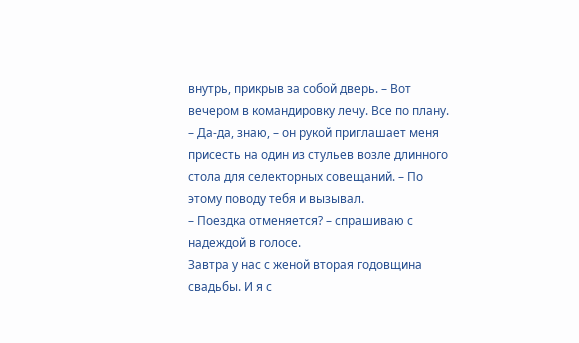внутрь, прикрыв за собой дверь. – Вот вечером в командировку лечу. Все по плану.
– Да-да, знаю, – он рукой приглашает меня присесть на один из стульев возле длинного стола для селекторных совещаний. – По этому поводу тебя и вызывал.
– Поездка отменяется? – спрашиваю с надеждой в голосе.
Завтра у нас с женой вторая годовщина свадьбы. И я с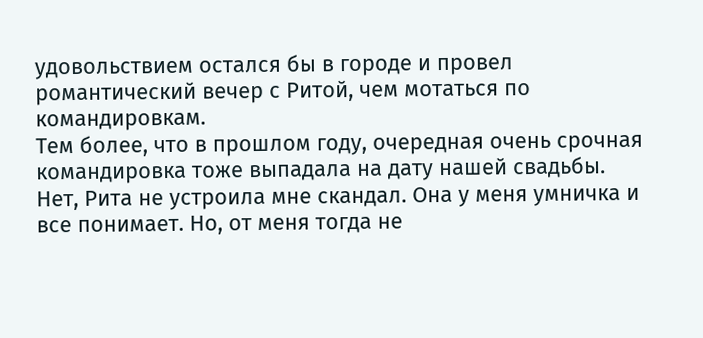удовольствием остался бы в городе и провел романтический вечер с Ритой, чем мотаться по командировкам.
Тем более, что в прошлом году, очередная очень срочная командировка тоже выпадала на дату нашей свадьбы.
Нет, Рита не устроила мне скандал. Она у меня умничка и все понимает. Но, от меня тогда не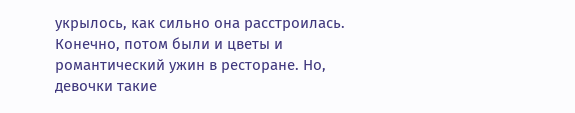укрылось, как сильно она расстроилась.
Конечно, потом были и цветы и романтический ужин в ресторане. Но, девочки такие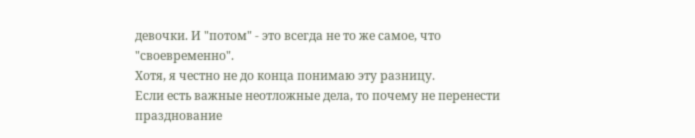девочки. И "потом" - это всегда не то же самое, что "своевременно".
Хотя, я честно не до конца понимаю эту разницу.
Если есть важные неотложные дела, то почему не перенести празднование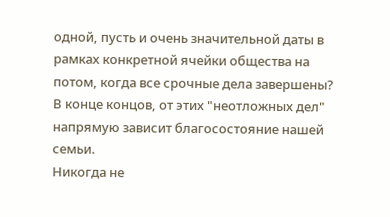одной, пусть и очень значительной даты в рамках конкретной ячейки общества на потом, когда все срочные дела завершены?
В конце концов, от этих "неотложных дел" напрямую зависит благосостояние нашей семьи.
Никогда не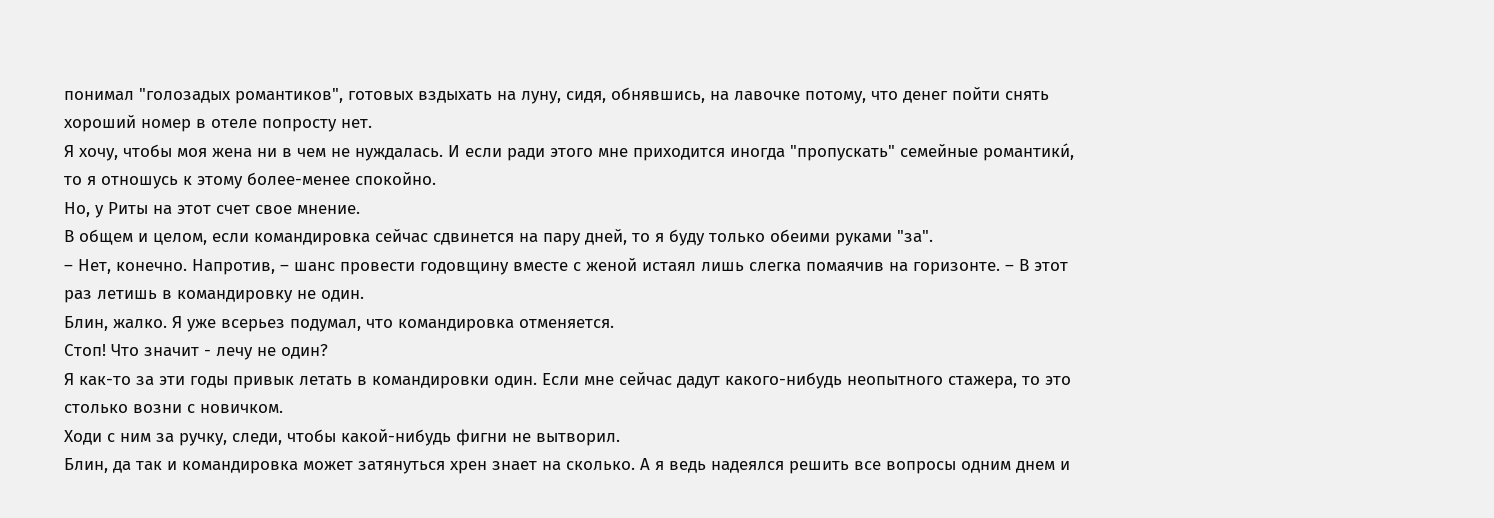понимал "голозадых романтиков", готовых вздыхать на луну, сидя, обнявшись, на лавочке потому, что денег пойти снять хороший номер в отеле попросту нет.
Я хочу, чтобы моя жена ни в чем не нуждалась. И если ради этого мне приходится иногда "пропускать" семейные романтики́, то я отношусь к этому более-менее спокойно.
Но, у Риты на этот счет свое мнение.
В общем и целом, если командировка сейчас сдвинется на пару дней, то я буду только обеими руками "за".
– Нет, конечно. Напротив, – шанс провести годовщину вместе с женой истаял лишь слегка помаячив на горизонте. – В этот раз летишь в командировку не один.
Блин, жалко. Я уже всерьез подумал, что командировка отменяется.
Стоп! Что значит - лечу не один?
Я как-то за эти годы привык летать в командировки один. Если мне сейчас дадут какого-нибудь неопытного стажера, то это столько возни с новичком.
Ходи с ним за ручку, следи, чтобы какой-нибудь фигни не вытворил.
Блин, да так и командировка может затянуться хрен знает на сколько. А я ведь надеялся решить все вопросы одним днем и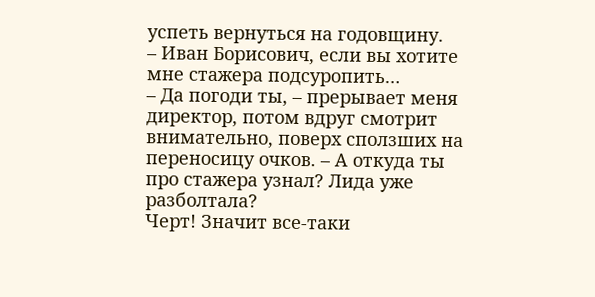успеть вернуться на годовщину.
– Иван Борисович, если вы хотите мне стажера подсуропить…
– Да погоди ты, – прерывает меня директор, потом вдруг смотрит внимательно, поверх сползших на переносицу очков. – А откуда ты про стажера узнал? Лида уже разболтала?
Черт! Значит все-таки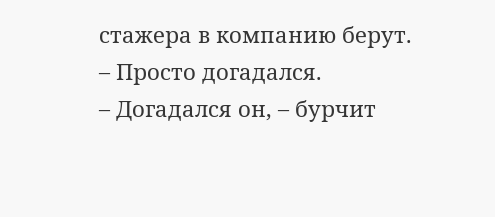стажера в компанию берут.
– Просто догадался.
– Догадался он, – бурчит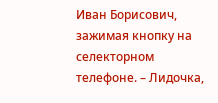Иван Борисович, зажимая кнопку на селекторном телефоне. – Лидочка,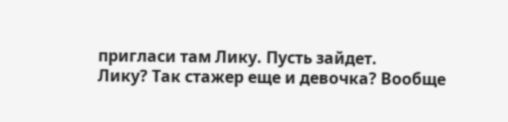пригласи там Лику. Пусть зайдет.
Лику? Так стажер еще и девочка? Вообще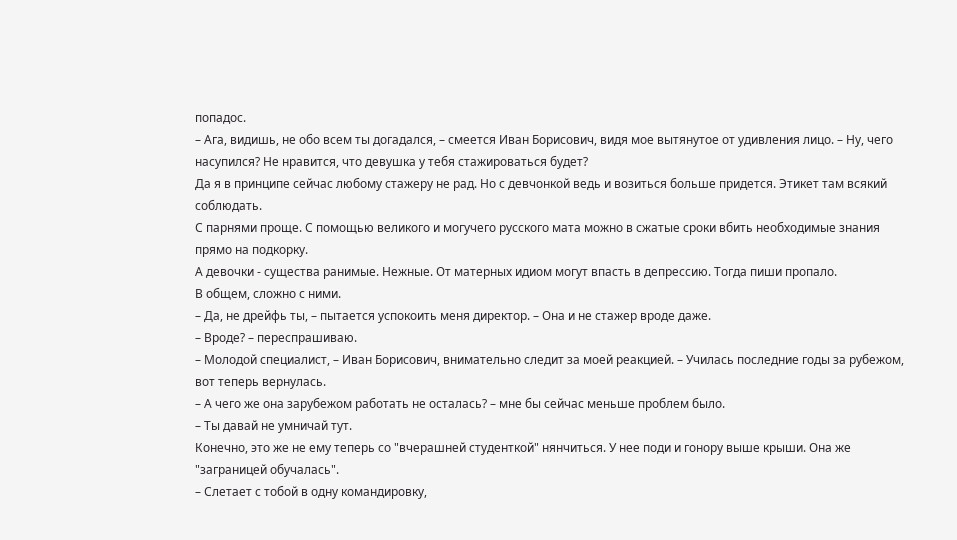попадос.
– Ага, видишь, не обо всем ты догадался, – смеется Иван Борисович, видя мое вытянутое от удивления лицо. – Ну, чего насупился? Не нравится, что девушка у тебя стажироваться будет?
Да я в принципе сейчас любому стажеру не рад. Но с девчонкой ведь и возиться больше придется. Этикет там всякий соблюдать.
С парнями проще. С помощью великого и могучего русского мата можно в сжатые сроки вбить необходимые знания прямо на подкорку.
А девочки - существа ранимые. Нежные. От матерных идиом могут впасть в депрессию. Тогда пиши пропало.
В общем, сложно с ними.
– Да, не дрейфь ты, – пытается успокоить меня директор. – Она и не стажер вроде даже.
– Вроде? – переспрашиваю.
– Молодой специалист, – Иван Борисович, внимательно следит за моей реакцией. – Училась последние годы за рубежом, вот теперь вернулась.
– А чего же она зарубежом работать не осталась? – мне бы сейчас меньше проблем было.
– Ты давай не умничай тут.
Конечно, это же не ему теперь со "вчерашней студенткой" нянчиться. У нее поди и гонору выше крыши. Она же "заграницей обучалась".
– Слетает с тобой в одну командировку,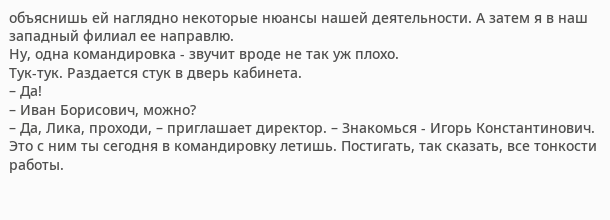объяснишь ей наглядно некоторые нюансы нашей деятельности. А затем я в наш западный филиал ее направлю.
Ну, одна командировка - звучит вроде не так уж плохо.
Тук-тук. Раздается стук в дверь кабинета.
– Да!
– Иван Борисович, можно?
– Да, Лика, проходи, – приглашает директор. – Знакомься - Игорь Константинович. Это с ним ты сегодня в командировку летишь. Постигать, так сказать, все тонкости работы.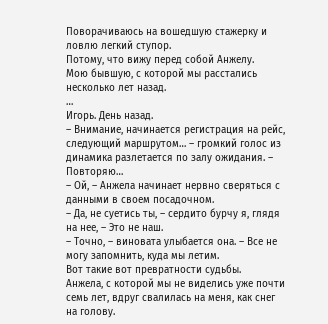Поворачиваюсь на вошедшую стажерку и ловлю легкий ступор.
Потому, что вижу перед собой Анжелу.
Мою бывшую, с которой мы расстались несколько лет назад.
…
Игорь. День назад.
– Внимание, начинается регистрация на рейс, следующий маршрутом… – громкий голос из динамика разлетается по залу ожидания. – Повторяю…
– Ой, – Анжела начинает нервно сверяться с данными в своем посадочном.
– Да, не суетись ты, – сердито бурчу я, глядя на нее, – Это не наш.
– Точно, – виновата улыбается она. – Все не могу запомнить, куда мы летим.
Вот такие вот превратности судьбы.
Анжела, с которой мы не виделись уже почти семь лет, вдруг свалилась на меня, как снег на голову.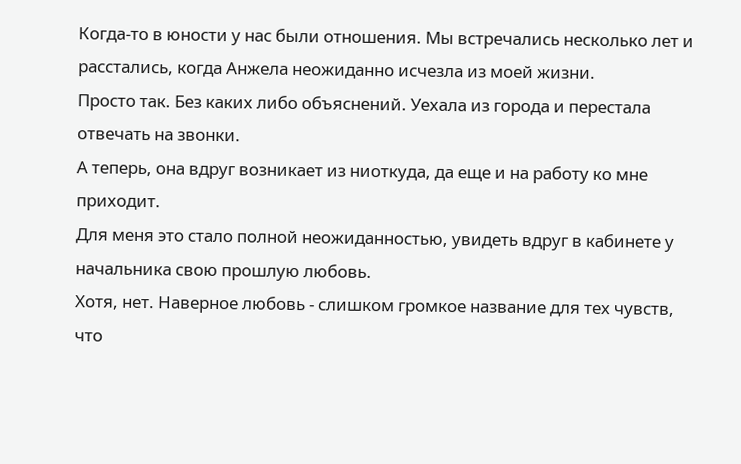Когда-то в юности у нас были отношения. Мы встречались несколько лет и расстались, когда Анжела неожиданно исчезла из моей жизни.
Просто так. Без каких либо объяснений. Уехала из города и перестала отвечать на звонки.
А теперь, она вдруг возникает из ниоткуда, да еще и на работу ко мне приходит.
Для меня это стало полной неожиданностью, увидеть вдруг в кабинете у начальника свою прошлую любовь.
Хотя, нет. Наверное любовь - слишком громкое название для тех чувств, что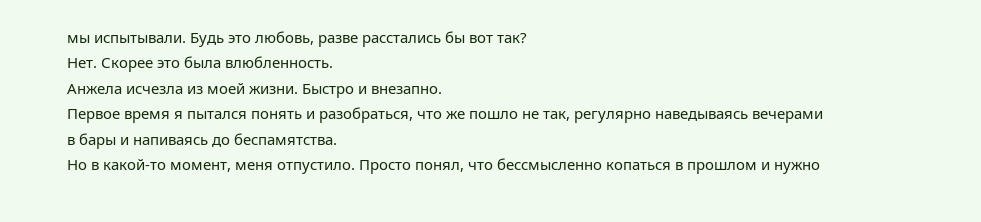мы испытывали. Будь это любовь, разве расстались бы вот так?
Нет. Скорее это была влюбленность.
Анжела исчезла из моей жизни. Быстро и внезапно.
Первое время я пытался понять и разобраться, что же пошло не так, регулярно наведываясь вечерами в бары и напиваясь до беспамятства.
Но в какой-то момент, меня отпустило. Просто понял, что бессмысленно копаться в прошлом и нужно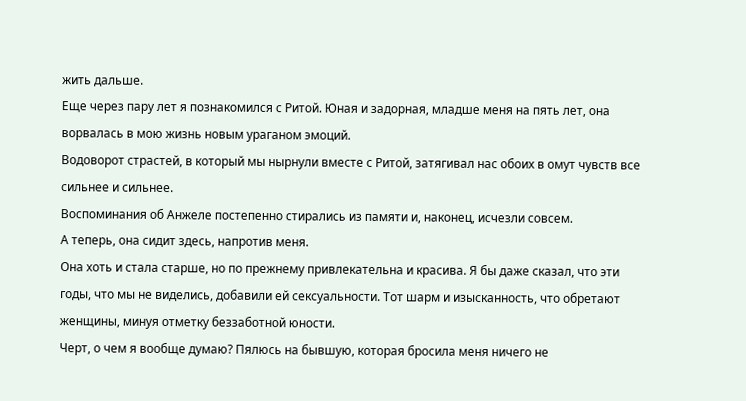жить дальше.
Еще через пару лет я познакомился с Ритой. Юная и задорная, младше меня на пять лет, она ворвалась в мою жизнь новым ураганом эмоций.
Водоворот страстей, в который мы нырнули вместе с Ритой, затягивал нас обоих в омут чувств все сильнее и сильнее.
Воспоминания об Анжеле постепенно стирались из памяти и, наконец, исчезли совсем.
А теперь, она сидит здесь, напротив меня.
Она хоть и стала старше, но по прежнему привлекательна и красива. Я бы даже сказал, что эти годы, что мы не виделись, добавили ей сексуальности. Тот шарм и изысканность, что обретают женщины, минуя отметку беззаботной юности.
Черт, о чем я вообще думаю? Пялюсь на бывшую, которая бросила меня ничего не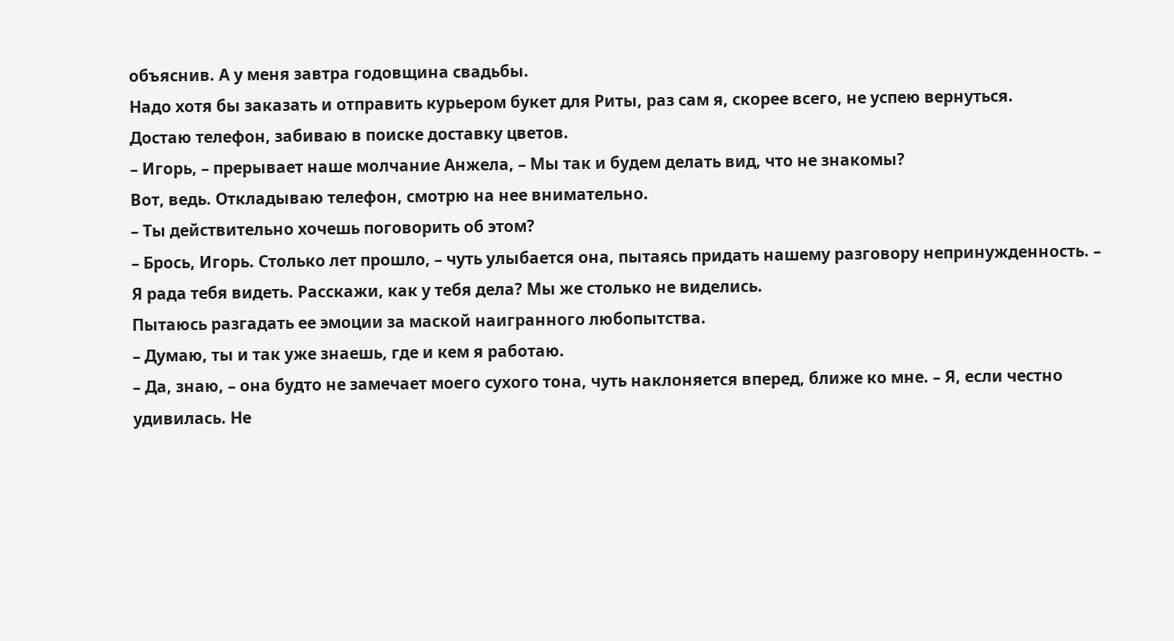объяснив. А у меня завтра годовщина свадьбы.
Надо хотя бы заказать и отправить курьером букет для Риты, раз сам я, скорее всего, не успею вернуться.
Достаю телефон, забиваю в поиске доставку цветов.
– Игорь, – прерывает наше молчание Анжела, – Мы так и будем делать вид, что не знакомы?
Вот, ведь. Откладываю телефон, смотрю на нее внимательно.
– Ты действительно хочешь поговорить об этом?
– Брось, Игорь. Столько лет прошло, – чуть улыбается она, пытаясь придать нашему разговору непринужденность. – Я рада тебя видеть. Расскажи, как у тебя дела? Мы же столько не виделись.
Пытаюсь разгадать ее эмоции за маской наигранного любопытства.
– Думаю, ты и так уже знаешь, где и кем я работаю.
– Да, знаю, – она будто не замечает моего сухого тона, чуть наклоняется вперед, ближе ко мне. – Я, если честно удивилась. Не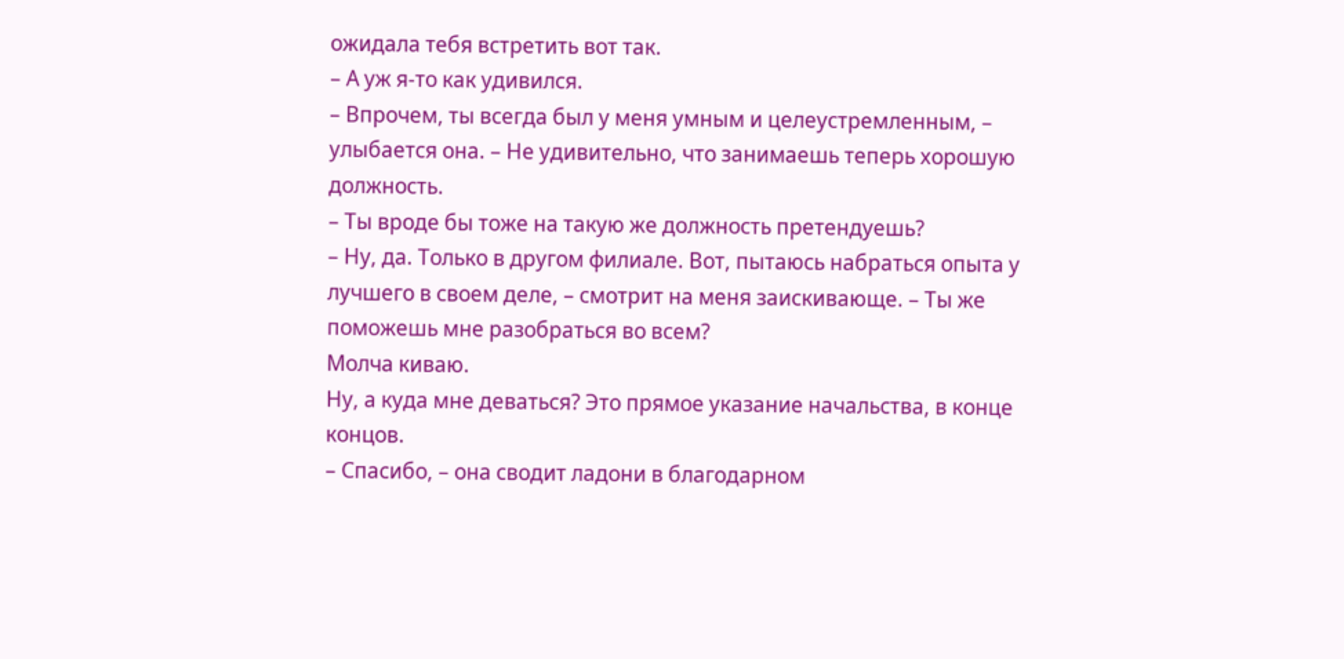ожидала тебя встретить вот так.
– А уж я-то как удивился.
– Впрочем, ты всегда был у меня умным и целеустремленным, – улыбается она. – Не удивительно, что занимаешь теперь хорошую должность.
– Ты вроде бы тоже на такую же должность претендуешь?
– Ну, да. Только в другом филиале. Вот, пытаюсь набраться опыта у лучшего в своем деле, – смотрит на меня заискивающе. – Ты же поможешь мне разобраться во всем?
Молча киваю.
Ну, а куда мне деваться? Это прямое указание начальства, в конце концов.
– Спасибо, – она сводит ладони в благодарном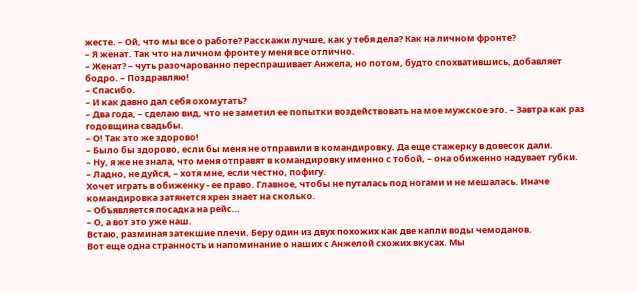жесте. – Ой, что мы все о работе? Расскажи лучше, как у тебя дела? Как на личном фронте?
– Я женат. Так что на личном фронте у меня все отлично.
– Женат? – чуть разочарованно переспрашивает Анжела, но потом, будто спохватившись, добавляет бодро. – Поздравляю!
– Спасибо.
– И как давно дал себя охомутать?
– Два года, – сделаю вид, что не заметил ее попытки воздействовать на мое мужское эго. – Завтра как раз годовщина свадьбы.
– О! Так это же здорово!
– Было бы здорово, если бы меня не отправили в командировку. Да еще стажерку в довесок дали.
– Ну, я же не знала, что меня отправят в командировку именно с тобой, – она обиженно надувает губки.
– Ладно, не дуйся, – хотя мне, если честно, пофигу.
Хочет играть в обиженку - ее право. Главное, чтобы не путалась под ногами и не мешалась. Иначе командировка затянется хрен знает на сколько.
– Объявляется посадка на рейс…
– О, а вот это уже наш.
Встаю, разминая затекшие плечи. Беру один из двух похожих как две капли воды чемоданов.
Вот еще одна странность и напоминание о наших с Анжелой схожих вкусах. Мы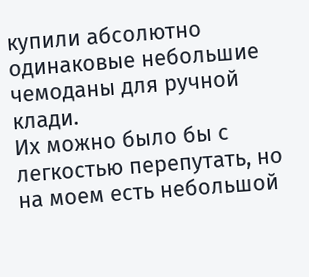купили абсолютно одинаковые небольшие чемоданы для ручной клади.
Их можно было бы с легкостью перепутать, но на моем есть небольшой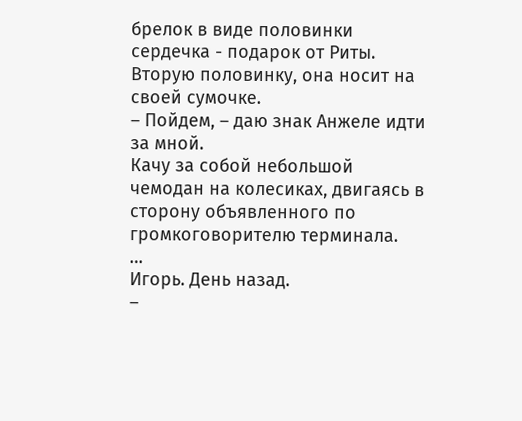брелок в виде половинки сердечка - подарок от Риты. Вторую половинку, она носит на своей сумочке.
– Пойдем, – даю знак Анжеле идти за мной.
Качу за собой небольшой чемодан на колесиках, двигаясь в сторону объявленного по громкоговорителю терминала.
…
Игорь. День назад.
–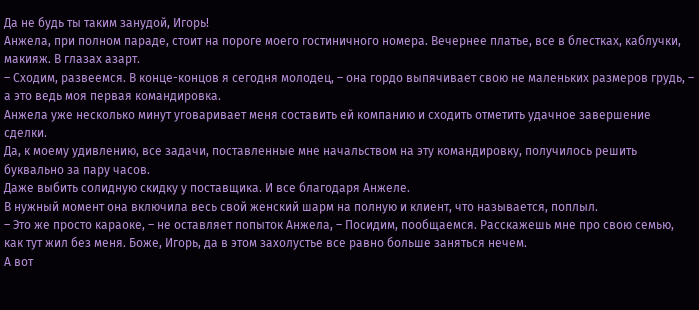Да не будь ты таким занудой, Игорь!
Анжела, при полном параде, стоит на пороге моего гостиничного номера. Вечернее платье, все в блестках, каблучки, макияж. В глазах азарт.
– Сходим, развеемся. В конце-концов я сегодня молодец, – она гордо выпячивает свою не маленьких размеров грудь, – а это ведь моя первая командировка.
Анжела уже несколько минут уговаривает меня составить ей компанию и сходить отметить удачное завершение сделки.
Да, к моему удивлению, все задачи, поставленные мне начальством на эту командировку, получилось решить буквально за пару часов.
Даже выбить солидную скидку у поставщика. И все благодаря Анжеле.
В нужный момент она включила весь свой женский шарм на полную и клиент, что называется, поплыл.
– Это же просто караоке, – не оставляет попыток Анжела, – Посидим, пообщаемся. Расскажешь мне про свою семью, как тут жил без меня. Боже, Игорь, да в этом захолустье все равно больше заняться нечем.
А вот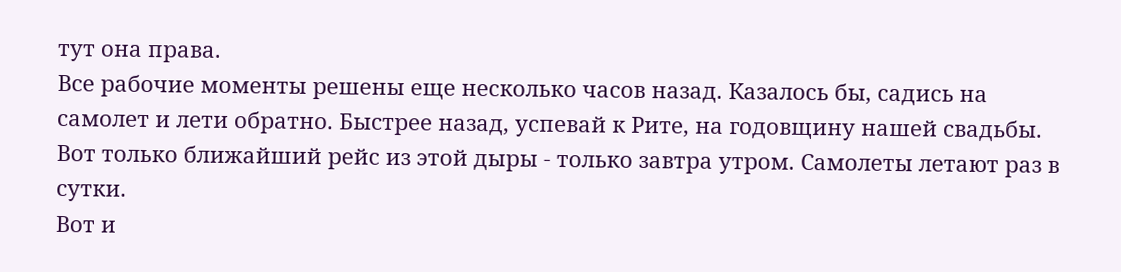тут она права.
Все рабочие моменты решены еще несколько часов назад. Казалось бы, садись на самолет и лети обратно. Быстрее назад, успевай к Рите, на годовщину нашей свадьбы.
Вот только ближайший рейс из этой дыры - только завтра утром. Самолеты летают раз в сутки.
Вот и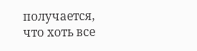получается, что хоть все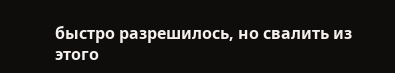быстро разрешилось, но свалить из этого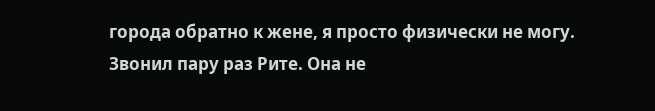города обратно к жене, я просто физически не могу.
Звонил пару раз Рите. Она не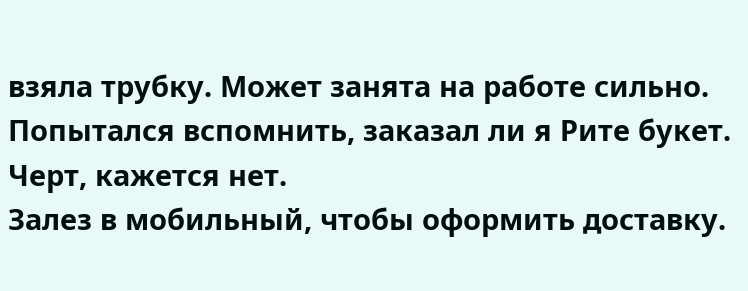взяла трубку. Может занята на работе сильно.
Попытался вспомнить, заказал ли я Рите букет. Черт, кажется нет.
Залез в мобильный, чтобы оформить доставку.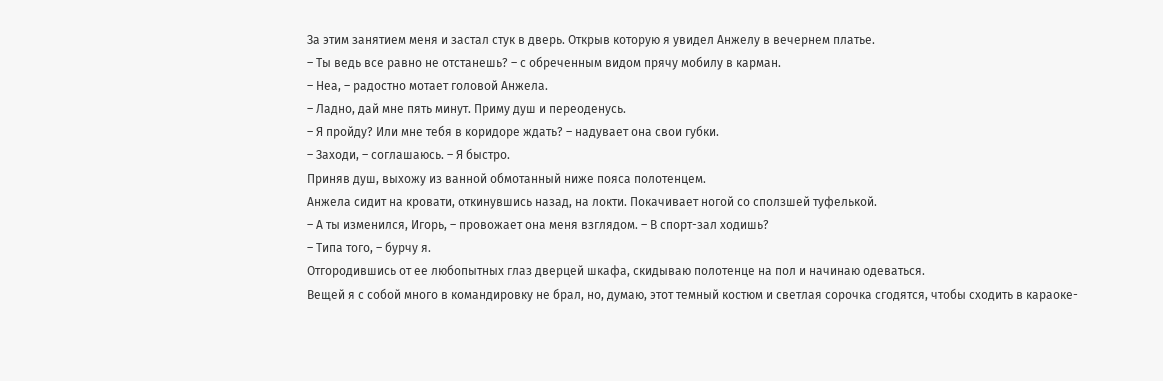За этим занятием меня и застал стук в дверь. Открыв которую я увидел Анжелу в вечернем платье.
– Ты ведь все равно не отстанешь? – с обреченным видом прячу мобилу в карман.
– Неа, – радостно мотает головой Анжела.
– Ладно, дай мне пять минут. Приму душ и переоденусь.
– Я пройду? Или мне тебя в коридоре ждать? – надувает она свои губки.
– Заходи, – соглашаюсь. – Я быстро.
Приняв душ, выхожу из ванной обмотанный ниже пояса полотенцем.
Анжела сидит на кровати, откинувшись назад, на локти. Покачивает ногой со сползшей туфелькой.
– А ты изменился, Игорь, – провожает она меня взглядом. – В спорт-зал ходишь?
– Типа того, – бурчу я.
Отгородившись от ее любопытных глаз дверцей шкафа, скидываю полотенце на пол и начинаю одеваться.
Вещей я с собой много в командировку не брал, но, думаю, этот темный костюм и светлая сорочка сгодятся, чтобы сходить в караоке-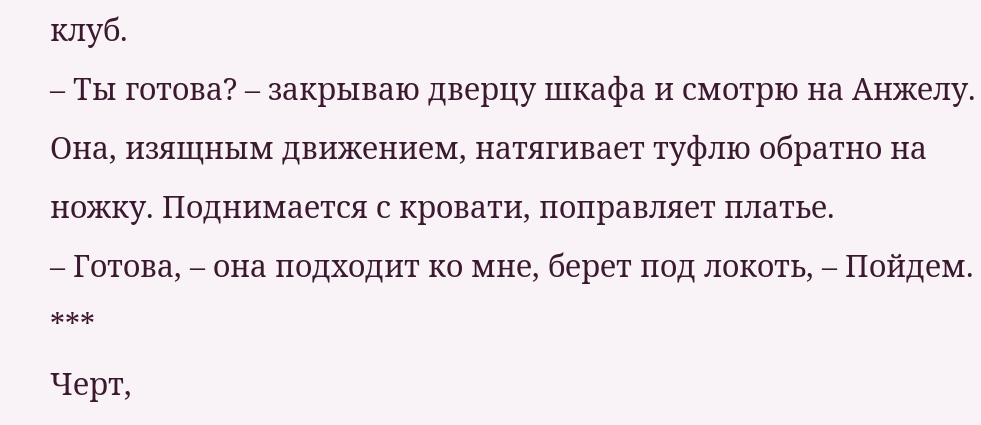клуб.
– Ты готова? – закрываю дверцу шкафа и смотрю на Анжелу.
Она, изящным движением, натягивает туфлю обратно на ножку. Поднимается с кровати, поправляет платье.
– Готова, – она подходит ко мне, берет под локоть, – Пойдем.
***
Черт,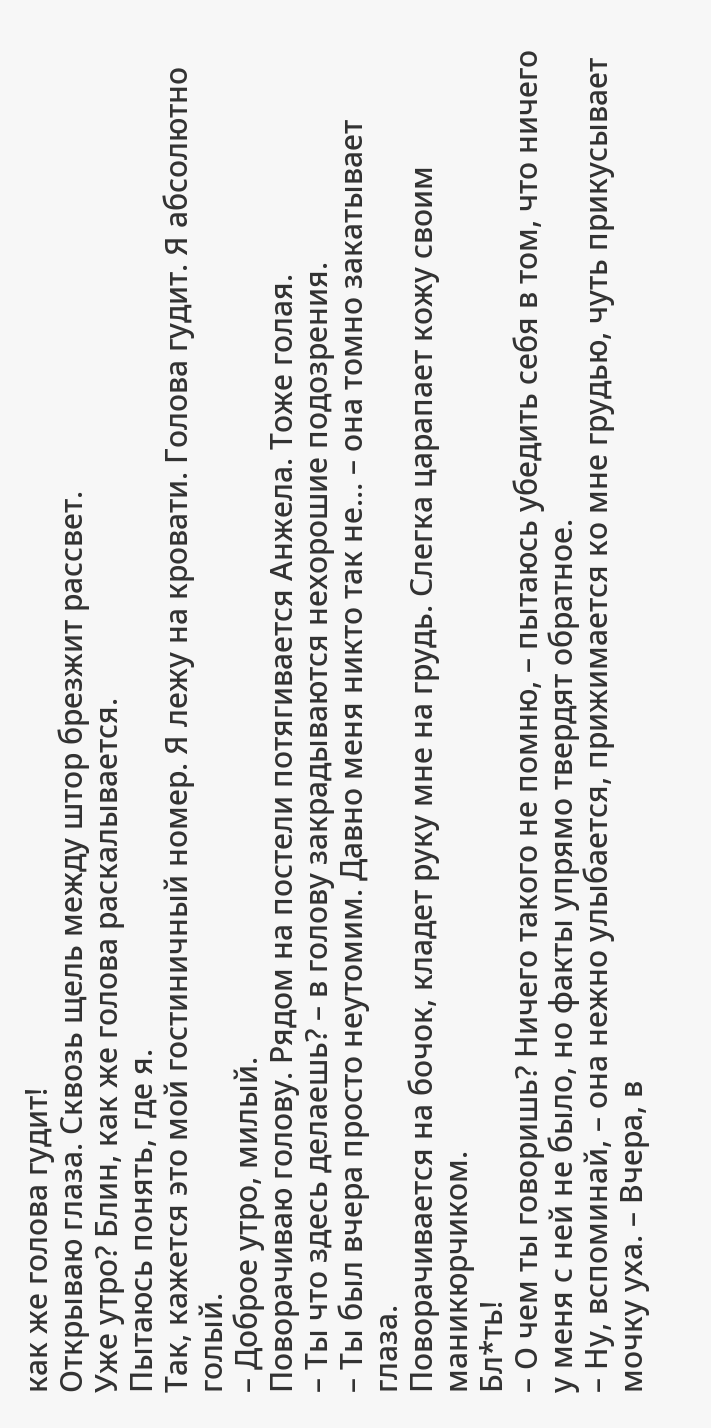как же голова гудит!
Открываю глаза. Сквозь щель между штор брезжит рассвет.
Уже утро? Блин, как же голова раскалывается.
Пытаюсь понять, где я.
Так, кажется это мой гостиничный номер. Я лежу на кровати. Голова гудит. Я абсолютно голый.
– Доброе утро, милый.
Поворачиваю голову. Рядом на постели потягивается Анжела. Тоже голая.
– Ты что здесь делаешь? – в голову закрадываются нехорошие подозрения.
– Ты был вчера просто неутомим. Давно меня никто так не… – она томно закатывает глаза.
Поворачивается на бочок, кладет руку мне на грудь. Слегка царапает кожу своим маникюрчиком.
Бл*ть!
– О чем ты говоришь? Ничего такого не помню, – пытаюсь убедить себя в том, что ничего у меня с ней не было, но факты упрямо твердят обратное.
– Ну, вспоминай, – она нежно улыбается, прижимается ко мне грудью, чуть прикусывает мочку уха. – Вчера, в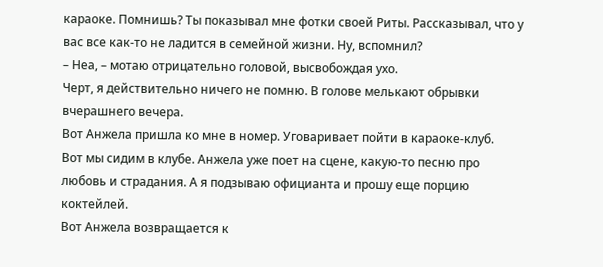караоке. Помнишь? Ты показывал мне фотки своей Риты. Рассказывал, что у вас все как-то не ладится в семейной жизни. Ну, вспомнил?
– Неа, – мотаю отрицательно головой, высвобождая ухо.
Черт, я действительно ничего не помню. В голове мелькают обрывки вчерашнего вечера.
Вот Анжела пришла ко мне в номер. Уговаривает пойти в караоке-клуб.
Вот мы сидим в клубе. Анжела уже поет на сцене, какую-то песню про любовь и страдания. А я подзываю официанта и прошу еще порцию коктейлей.
Вот Анжела возвращается к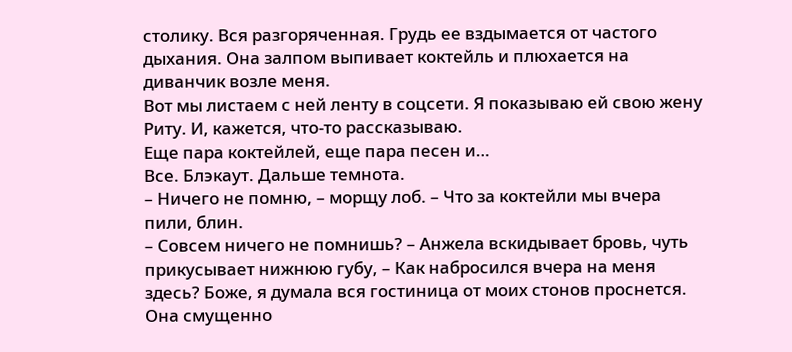столику. Вся разгоряченная. Грудь ее вздымается от частого дыхания. Она залпом выпивает коктейль и плюхается на диванчик возле меня.
Вот мы листаем с ней ленту в соцсети. Я показываю ей свою жену Риту. И, кажется, что-то рассказываю.
Еще пара коктейлей, еще пара песен и…
Все. Блэкаут. Дальше темнота.
– Ничего не помню, – морщу лоб. – Что за коктейли мы вчера пили, блин.
– Совсем ничего не помнишь? – Анжела вскидывает бровь, чуть прикусывает нижнюю губу, – Как набросился вчера на меня здесь? Боже, я думала вся гостиница от моих стонов проснется.
Она смущенно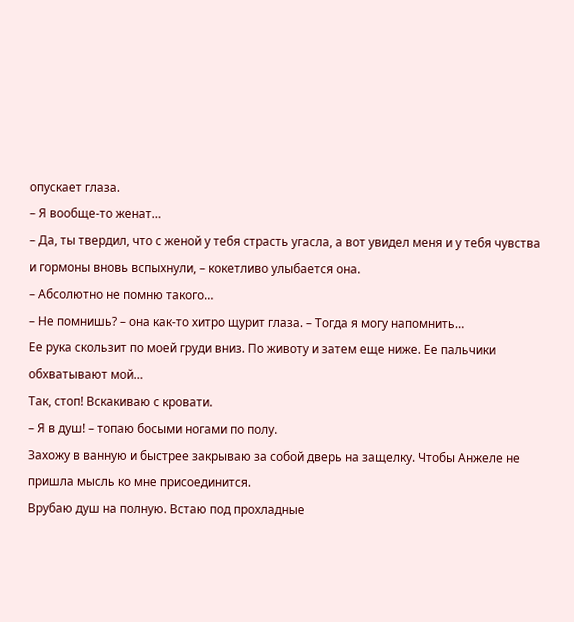опускает глаза.
– Я вообще-то женат…
– Да, ты твердил, что с женой у тебя страсть угасла, а вот увидел меня и у тебя чувства и гормоны вновь вспыхнули, – кокетливо улыбается она.
– Абсолютно не помню такого…
– Не помнишь? – она как-то хитро щурит глаза. – Тогда я могу напомнить…
Ее рука скользит по моей груди вниз. По животу и затем еще ниже. Ее пальчики обхватывают мой…
Так, стоп! Вскакиваю с кровати.
– Я в душ! – топаю босыми ногами по полу.
Захожу в ванную и быстрее закрываю за собой дверь на защелку. Чтобы Анжеле не пришла мысль ко мне присоединится.
Врубаю душ на полную. Встаю под прохладные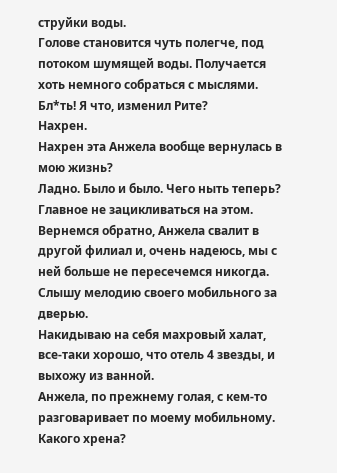струйки воды.
Голове становится чуть полегче, под потоком шумящей воды. Получается хоть немного собраться с мыслями.
Бл*ть! Я что, изменил Рите?
Нахрен.
Нахрен эта Анжела вообще вернулась в мою жизнь?
Ладно. Было и было. Чего ныть теперь? Главное не зацикливаться на этом.
Вернемся обратно, Анжела свалит в другой филиал и, очень надеюсь, мы с ней больше не пересечемся никогда.
Слышу мелодию своего мобильного за дверью.
Накидываю на себя махровый халат, все-таки хорошо, что отель 4 звезды, и выхожу из ванной.
Анжела, по прежнему голая, с кем-то разговаривает по моему мобильному.
Какого хрена?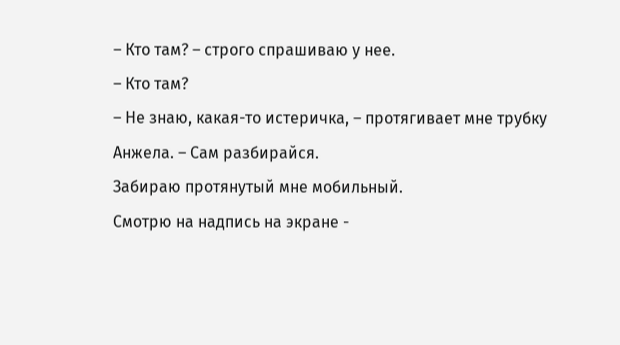– Кто там? – строго спрашиваю у нее.
– Кто там?
– Не знаю, какая-то истеричка, – протягивает мне трубку Анжела. – Сам разбирайся.
Забираю протянутый мне мобильный.
Смотрю на надпись на экране -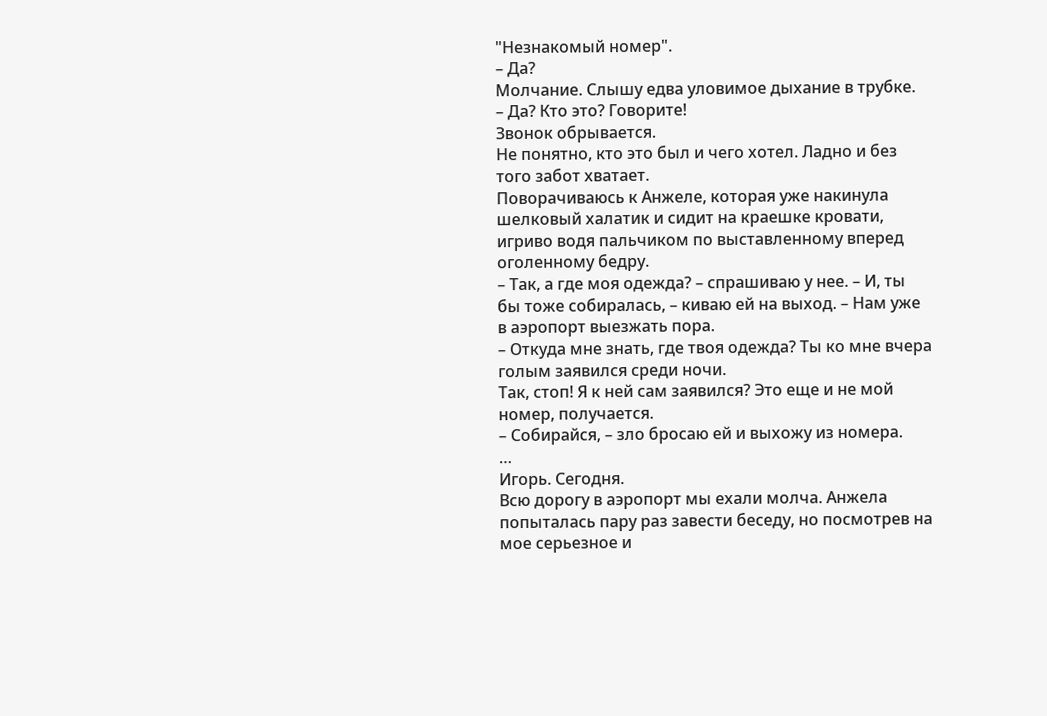"Незнакомый номер".
– Да?
Молчание. Слышу едва уловимое дыхание в трубке.
– Да? Кто это? Говорите!
Звонок обрывается.
Не понятно, кто это был и чего хотел. Ладно и без того забот хватает.
Поворачиваюсь к Анжеле, которая уже накинула шелковый халатик и сидит на краешке кровати, игриво водя пальчиком по выставленному вперед оголенному бедру.
– Так, а где моя одежда? – спрашиваю у нее. – И, ты бы тоже собиралась, – киваю ей на выход. – Нам уже в аэропорт выезжать пора.
– Откуда мне знать, где твоя одежда? Ты ко мне вчера голым заявился среди ночи.
Так, стоп! Я к ней сам заявился? Это еще и не мой номер, получается.
– Собирайся, – зло бросаю ей и выхожу из номера.
…
Игорь. Сегодня.
Всю дорогу в аэропорт мы ехали молча. Анжела попыталась пару раз завести беседу, но посмотрев на мое серьезное и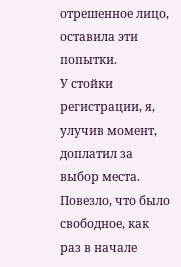отрешенное лицо, оставила эти попытки.
У стойки регистрации, я, улучив момент, доплатил за выбор места. Повезло, что было свободное, как раз в начале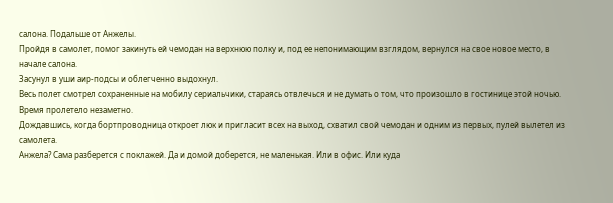салона. Подальше от Анжелы.
Пройдя в самолет, помог закинуть ей чемодан на верхнюю полку и, под ее непонимающим взглядом, вернулся на свое новое место, в начале салона.
Засунул в уши аир-подсы и облегченно выдохнул.
Весь полет смотрел сохраненные на мобилу сериальчики, стараясь отвлечься и не думать о том, что произошло в гостинице этой ночью.
Время пролетело незаметно.
Дождавшись, когда бортпроводница откроет люк и пригласит всех на выход, схватил свой чемодан и одним из первых, пулей вылетел из самолета.
Анжела? Сама разберется с поклажей. Да и домой доберется, не маленькая. Или в офис. Или куда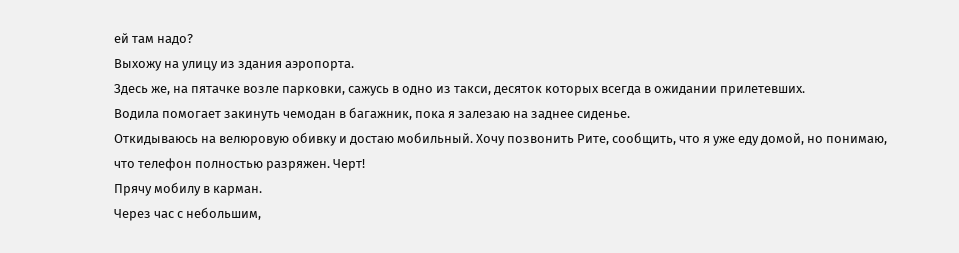ей там надо?
Выхожу на улицу из здания аэропорта.
Здесь же, на пятачке возле парковки, сажусь в одно из такси, десяток которых всегда в ожидании прилетевших.
Водила помогает закинуть чемодан в багажник, пока я залезаю на заднее сиденье.
Откидываюсь на велюровую обивку и достаю мобильный. Хочу позвонить Рите, сообщить, что я уже еду домой, но понимаю, что телефон полностью разряжен. Черт!
Прячу мобилу в карман.
Через час с небольшим,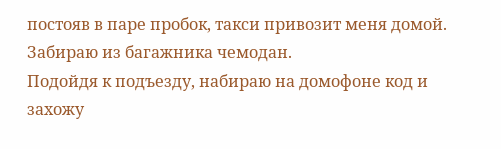постояв в паре пробок, такси привозит меня домой.
Забираю из багажника чемодан.
Подойдя к подъезду, набираю на домофоне код и захожу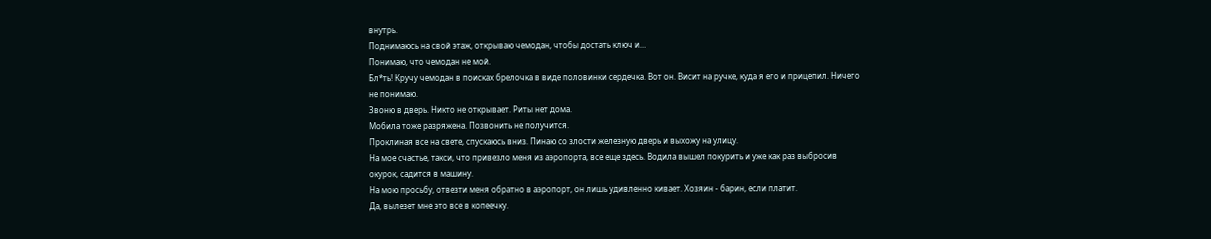внутрь.
Поднимаюсь на свой этаж, открываю чемодан, чтобы достать ключ и…
Понимаю, что чемодан не мой.
Бл*ть! Кручу чемодан в поисках брелочка в виде половинки сердечка. Вот он. Висит на ручке, куда я его и прицепил. Ничего не понимаю.
Звоню в дверь. Никто не открывает. Риты нет дома.
Мобила тоже разряжена. Позвонить не получится.
Проклиная все на свете, спускаюсь вниз. Пинаю со злости железную дверь и выхожу на улицу.
На мое счастье, такси, что привезло меня из аэропорта, все еще здесь. Водила вышел покурить и уже как раз выбросив окурок, садится в машину.
На мою просьбу, отвезти меня обратно в аэропорт, он лишь удивленно кивает. Хозяин - барин, если платит.
Да, вылезет мне это все в копеечку.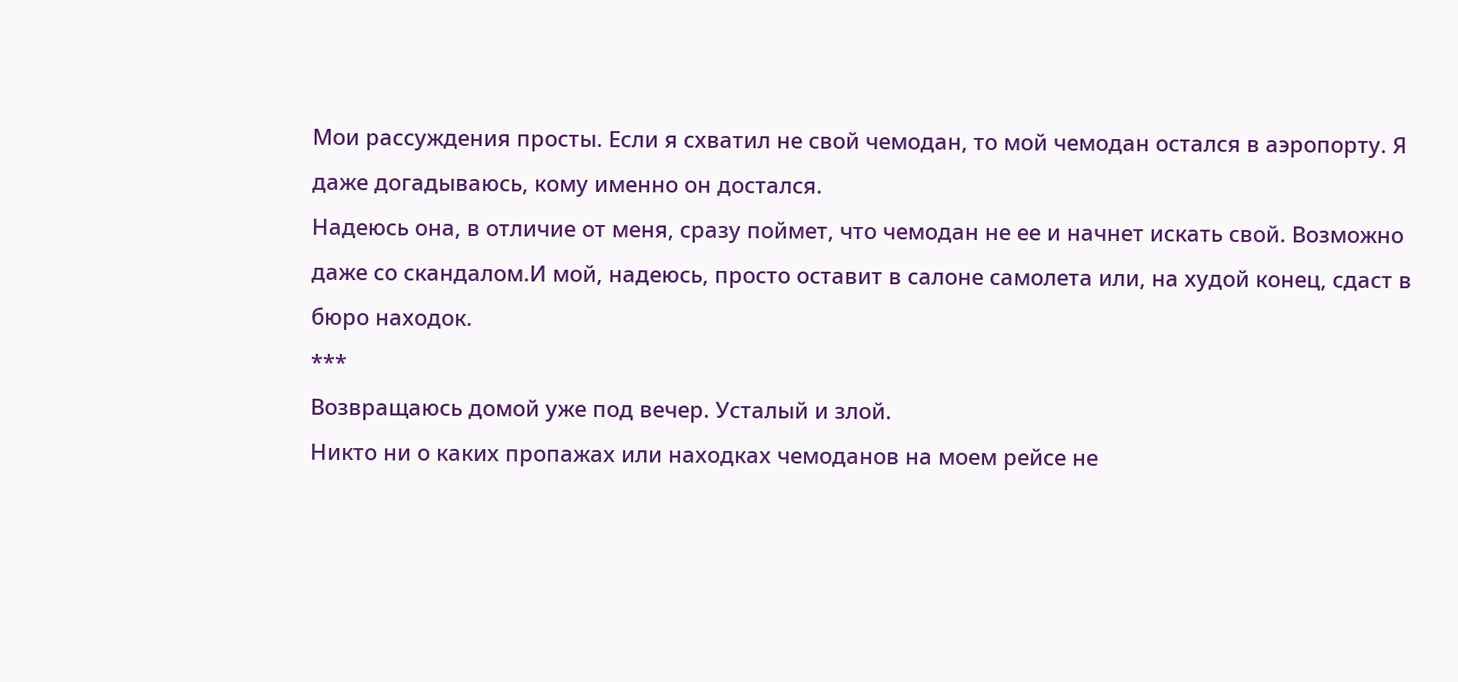Мои рассуждения просты. Если я схватил не свой чемодан, то мой чемодан остался в аэропорту. Я даже догадываюсь, кому именно он достался.
Надеюсь она, в отличие от меня, сразу поймет, что чемодан не ее и начнет искать свой. Возможно даже со скандалом.И мой, надеюсь, просто оставит в салоне самолета или, на худой конец, сдаст в бюро находок.
***
Возвращаюсь домой уже под вечер. Усталый и злой.
Никто ни о каких пропажах или находках чемоданов на моем рейсе не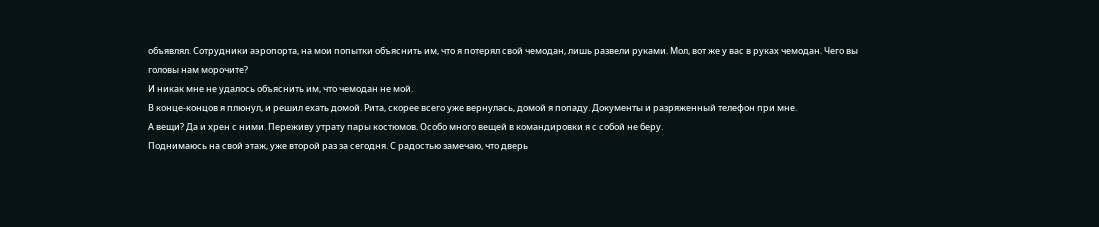объявлял. Сотрудники аэропорта, на мои попытки объяснить им, что я потерял свой чемодан, лишь развели руками. Мол, вот же у вас в руках чемодан. Чего вы головы нам морочите?
И никак мне не удалось объяснить им, что чемодан не мой.
В конце-концов я плюнул, и решил ехать домой. Рита, скорее всего уже вернулась, домой я попаду. Документы и разряженный телефон при мне.
А вещи? Да и хрен с ними. Переживу утрату пары костюмов. Особо много вещей в командировки я с собой не беру.
Поднимаюсь на свой этаж, уже второй раз за сегодня. С радостью замечаю, что дверь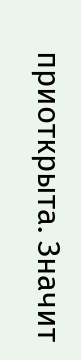приоткрыта. Значит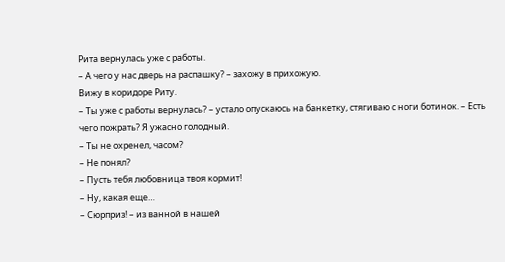Рита вернулась уже с работы.
– А чего у нас дверь на распашку? – захожу в прихожую.
Вижу в коридоре Риту.
– Ты уже с работы вернулась? – устало опускаюсь на банкетку, стягиваю с ноги ботинок. – Есть чего пожрать? Я ужасно голодный.
– Ты не охренел, часом?
– Не понял?
– Пусть тебя любовница твоя кормит!
– Ну, какая еще…
– Сюрприз! – из ванной в нашей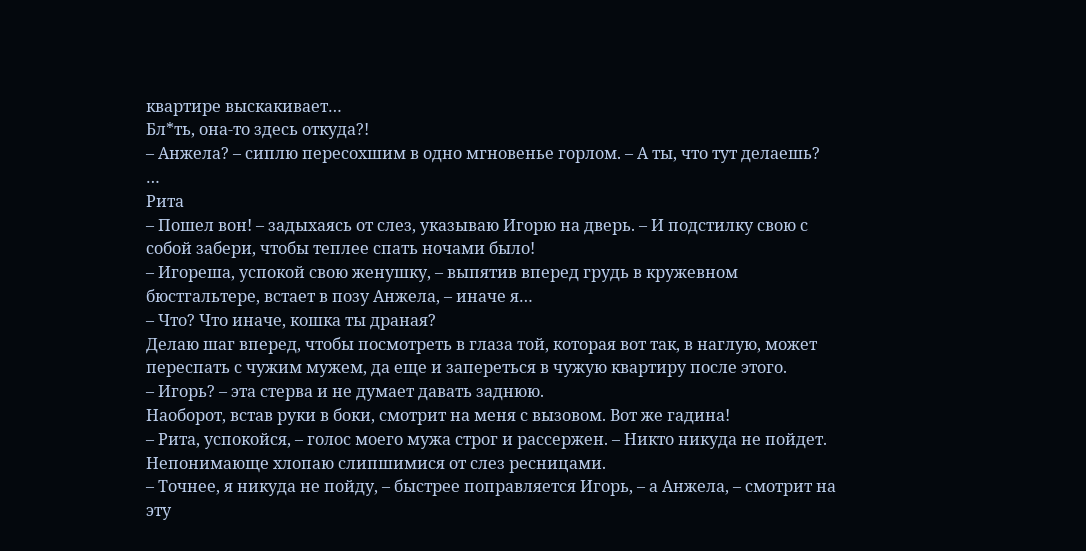квартире выскакивает…
Бл*ть, она-то здесь откуда?!
– Анжела? – сиплю пересохшим в одно мгновенье горлом. – А ты, что тут делаешь?
…
Рита
– Пошел вон! – задыхаясь от слез, указываю Игорю на дверь. – И подстилку свою с собой забери, чтобы теплее спать ночами было!
– Игореша, успокой свою женушку, – выпятив вперед грудь в кружевном бюстгальтере, встает в позу Анжела, – иначе я…
– Что? Что иначе, кошка ты драная?
Делаю шаг вперед, чтобы посмотреть в глаза той, которая вот так, в наглую, может переспать с чужим мужем, да еще и запереться в чужую квартиру после этого.
– Игорь? – эта стерва и не думает давать заднюю.
Наоборот, встав руки в боки, смотрит на меня с вызовом. Вот же гадина!
– Рита, успокойся, – голос моего мужа строг и рассержен. – Никто никуда не пойдет.
Непонимающе хлопаю слипшимися от слез ресницами.
– Точнее, я никуда не пойду, – быстрее поправляется Игорь, – а Анжела, – смотрит на эту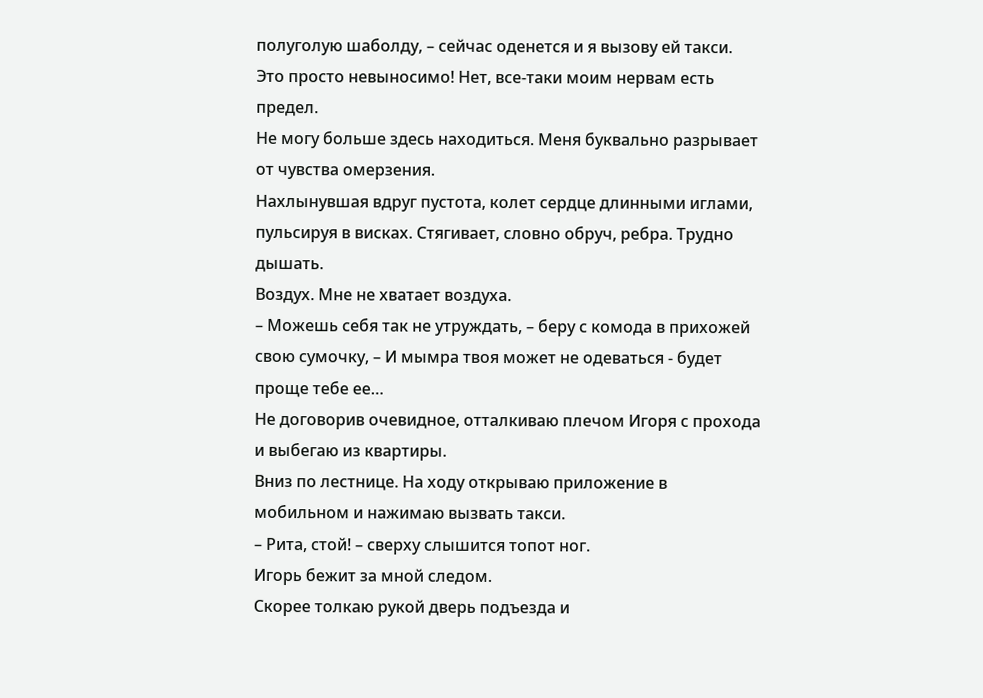полуголую шаболду, – сейчас оденется и я вызову ей такси.
Это просто невыносимо! Нет, все-таки моим нервам есть предел.
Не могу больше здесь находиться. Меня буквально разрывает от чувства омерзения.
Нахлынувшая вдруг пустота, колет сердце длинными иглами, пульсируя в висках. Стягивает, словно обруч, ребра. Трудно дышать.
Воздух. Мне не хватает воздуха.
– Можешь себя так не утруждать, – беру с комода в прихожей свою сумочку, – И мымра твоя может не одеваться - будет проще тебе ее…
Не договорив очевидное, отталкиваю плечом Игоря с прохода и выбегаю из квартиры.
Вниз по лестнице. На ходу открываю приложение в мобильном и нажимаю вызвать такси.
– Рита, стой! – сверху слышится топот ног.
Игорь бежит за мной следом.
Скорее толкаю рукой дверь подъезда и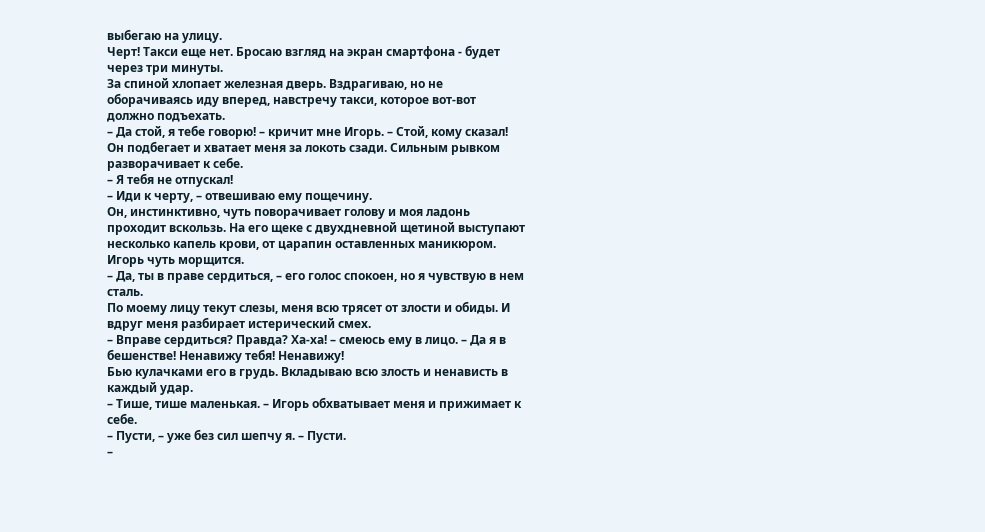выбегаю на улицу.
Черт! Такси еще нет. Бросаю взгляд на экран смартфона - будет через три минуты.
За спиной хлопает железная дверь. Вздрагиваю, но не оборачиваясь иду вперед, навстречу такси, которое вот-вот должно подъехать.
– Да стой, я тебе говорю! – кричит мне Игорь. – Стой, кому сказал!
Он подбегает и хватает меня за локоть сзади. Сильным рывком разворачивает к себе.
– Я тебя не отпускал!
– Иди к черту, – отвешиваю ему пощечину.
Он, инстинктивно, чуть поворачивает голову и моя ладонь проходит вскользь. На его щеке с двухдневной щетиной выступают несколько капель крови, от царапин оставленных маникюром.
Игорь чуть морщится.
– Да, ты в праве сердиться, – его голос спокоен, но я чувствую в нем сталь.
По моему лицу текут слезы, меня всю трясет от злости и обиды. И вдруг меня разбирает истерический смех.
– Вправе сердиться? Правда? Ха-ха! – смеюсь ему в лицо. – Да я в бешенстве! Ненавижу тебя! Ненавижу!
Бью кулачками его в грудь. Вкладываю всю злость и ненависть в каждый удар.
– Тише, тише маленькая. – Игорь обхватывает меня и прижимает к себе.
– Пусти, – уже без сил шепчу я. – Пусти.
–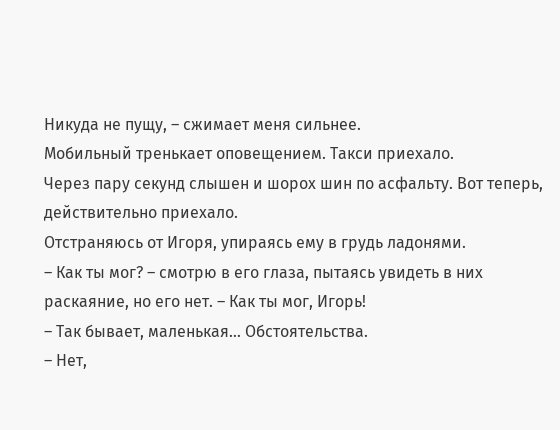Никуда не пущу, – сжимает меня сильнее.
Мобильный тренькает оповещением. Такси приехало.
Через пару секунд слышен и шорох шин по асфальту. Вот теперь, действительно приехало.
Отстраняюсь от Игоря, упираясь ему в грудь ладонями.
– Как ты мог? – смотрю в его глаза, пытаясь увидеть в них раскаяние, но его нет. – Как ты мог, Игорь!
– Так бывает, маленькая… Обстоятельства.
– Нет,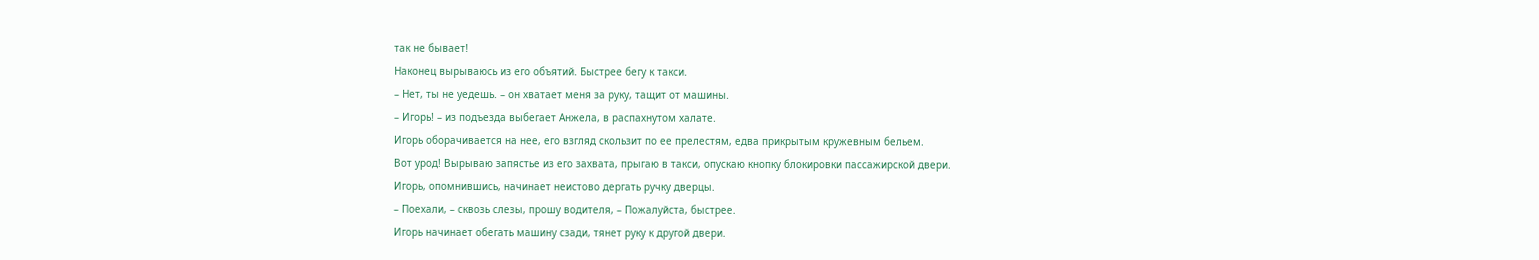так не бывает!
Наконец вырываюсь из его объятий. Быстрее бегу к такси.
– Нет, ты не уедешь. – он хватает меня за руку, тащит от машины.
– Игорь! – из подъезда выбегает Анжела, в распахнутом халате.
Игорь оборачивается на нее, его взгляд скользит по ее прелестям, едва прикрытым кружевным бельем.
Вот урод! Вырываю запястье из его захвата, прыгаю в такси, опускаю кнопку блокировки пассажирской двери.
Игорь, опомнившись, начинает неистово дергать ручку дверцы.
– Поехали, – сквозь слезы, прошу водителя, – Пожалуйста, быстрее.
Игорь начинает обегать машину сзади, тянет руку к другой двери.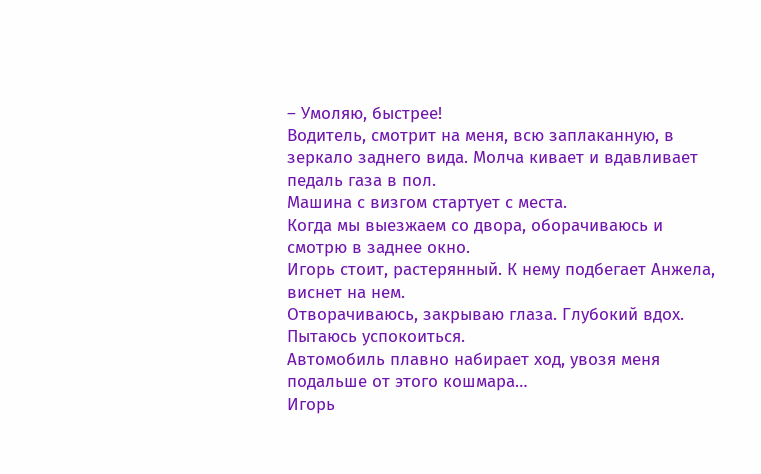– Умоляю, быстрее!
Водитель, смотрит на меня, всю заплаканную, в зеркало заднего вида. Молча кивает и вдавливает педаль газа в пол.
Машина с визгом стартует с места.
Когда мы выезжаем со двора, оборачиваюсь и смотрю в заднее окно.
Игорь стоит, растерянный. К нему подбегает Анжела, виснет на нем.
Отворачиваюсь, закрываю глаза. Глубокий вдох. Пытаюсь успокоиться.
Автомобиль плавно набирает ход, увозя меня подальше от этого кошмара…
Игорь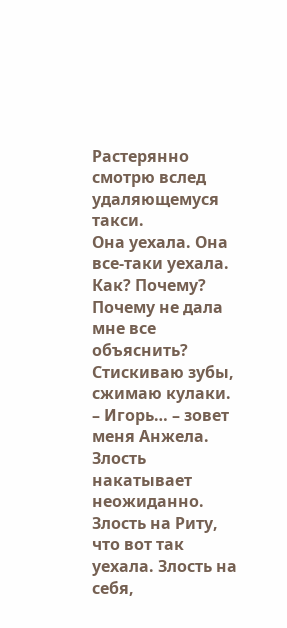Растерянно смотрю вслед удаляющемуся такси.
Она уехала. Она все-таки уехала.
Как? Почему? Почему не дала мне все объяснить?
Стискиваю зубы, сжимаю кулаки.
– Игорь… – зовет меня Анжела.
Злость накатывает неожиданно. Злость на Риту, что вот так уехала. Злость на себя,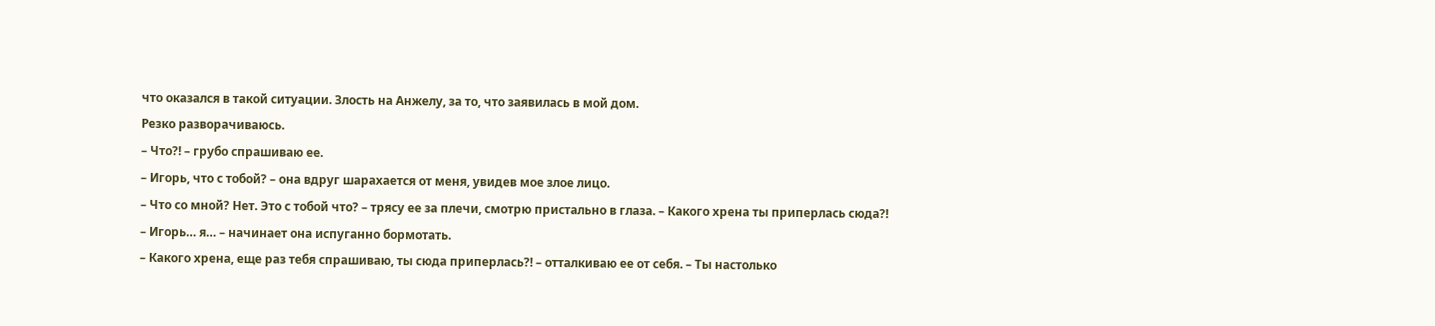что оказался в такой ситуации. Злость на Анжелу, за то, что заявилась в мой дом.
Резко разворачиваюсь.
– Что?! – грубо спрашиваю ее.
– Игорь, что с тобой? – она вдруг шарахается от меня, увидев мое злое лицо.
– Что со мной? Нет. Это с тобой что? – трясу ее за плечи, смотрю пристально в глаза. – Какого хрена ты приперлась сюда?!
– Игорь… я… – начинает она испуганно бормотать.
– Какого хрена, еще раз тебя спрашиваю, ты сюда приперлась?! – отталкиваю ее от себя. – Ты настолько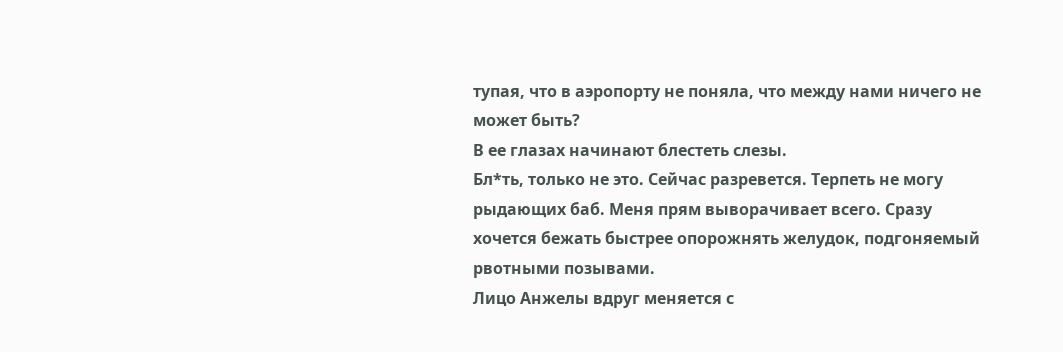тупая, что в аэропорту не поняла, что между нами ничего не может быть?
В ее глазах начинают блестеть слезы.
Бл*ть, только не это. Сейчас разревется. Терпеть не могу рыдающих баб. Меня прям выворачивает всего. Сразу хочется бежать быстрее опорожнять желудок, подгоняемый рвотными позывами.
Лицо Анжелы вдруг меняется с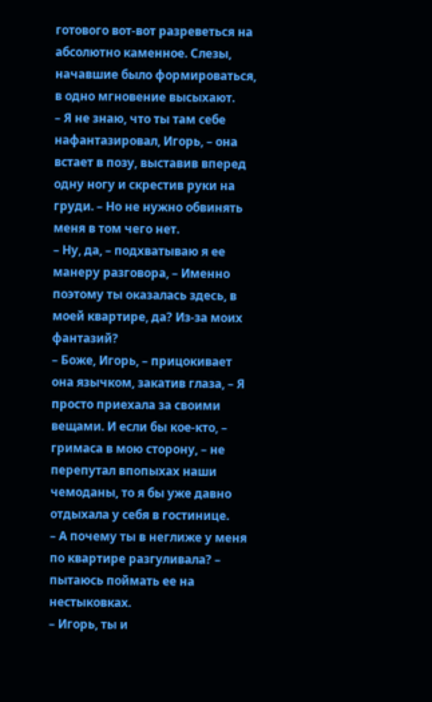готового вот-вот разреветься на абсолютно каменное. Слезы, начавшие было формироваться, в одно мгновение высыхают.
– Я не знаю, что ты там себе нафантазировал, Игорь, – она встает в позу, выставив вперед одну ногу и скрестив руки на груди. – Но не нужно обвинять меня в том чего нет.
– Ну, да, – подхватываю я ее манеру разговора, – Именно поэтому ты оказалась здесь, в моей квартире, да? Из-за моих фантазий?
– Боже, Игорь, – прицокивает она язычком, закатив глаза, – Я просто приехала за своими вещами. И если бы кое-кто, – гримаса в мою сторону, – не перепутал впопыхах наши чемоданы, то я бы уже давно отдыхала у себя в гостинице.
– А почему ты в неглиже у меня по квартире разгуливала? – пытаюсь поймать ее на нестыковках.
– Игорь, ты и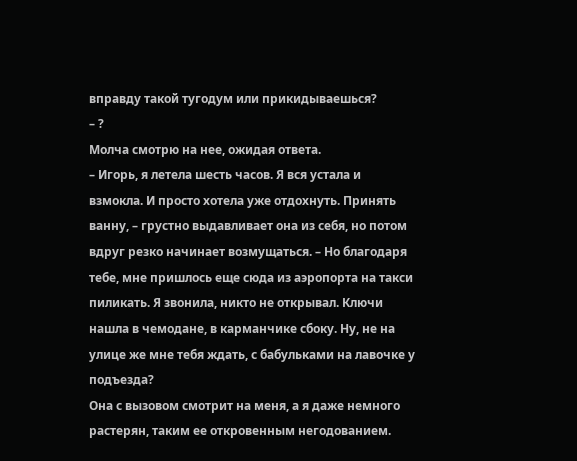вправду такой тугодум или прикидываешься?
– ?
Молча смотрю на нее, ожидая ответа.
– Игорь, я летела шесть часов. Я вся устала и взмокла. И просто хотела уже отдохнуть. Принять ванну, – грустно выдавливает она из себя, но потом вдруг резко начинает возмущаться. – Но благодаря тебе, мне пришлось еще сюда из аэропорта на такси пиликать. Я звонила, никто не открывал. Ключи нашла в чемодане, в карманчике сбоку. Ну, не на улице же мне тебя ждать, с бабульками на лавочке у подъезда?
Она с вызовом смотрит на меня, а я даже немного растерян, таким ее откровенным негодованием.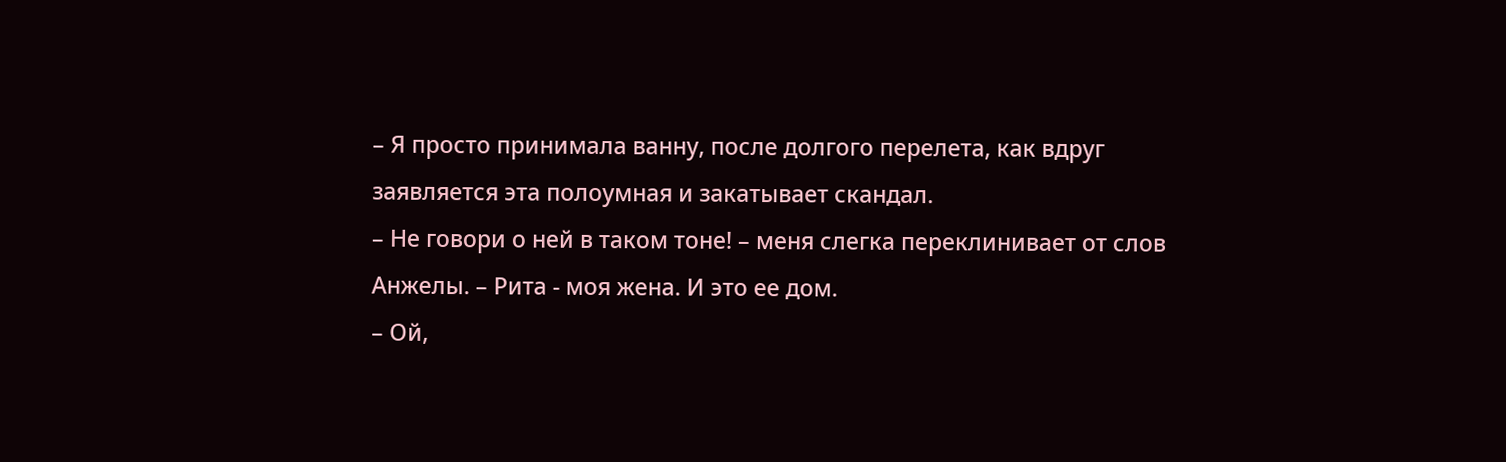– Я просто принимала ванну, после долгого перелета, как вдруг заявляется эта полоумная и закатывает скандал.
– Не говори о ней в таком тоне! – меня слегка переклинивает от слов Анжелы. – Рита - моя жена. И это ее дом.
– Ой,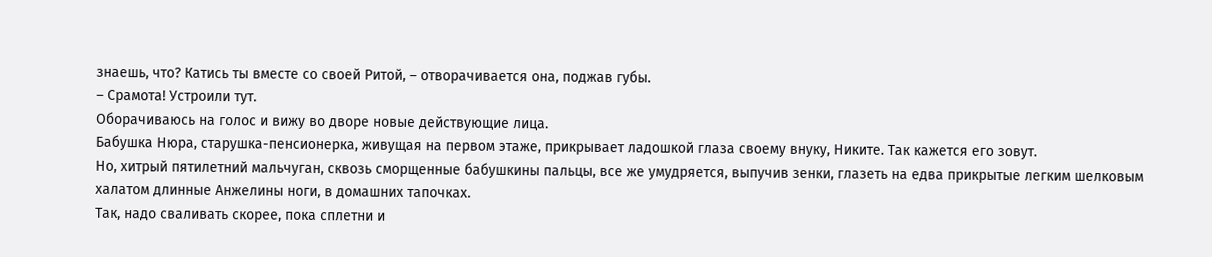знаешь, что? Катись ты вместе со своей Ритой, – отворачивается она, поджав губы.
– Срамота! Устроили тут.
Оборачиваюсь на голос и вижу во дворе новые действующие лица.
Бабушка Нюра, старушка-пенсионерка, живущая на первом этаже, прикрывает ладошкой глаза своему внуку, Никите. Так кажется его зовут.
Но, хитрый пятилетний мальчуган, сквозь сморщенные бабушкины пальцы, все же умудряется, выпучив зенки, глазеть на едва прикрытые легким шелковым халатом длинные Анжелины ноги, в домашних тапочках.
Так, надо сваливать скорее, пока сплетни и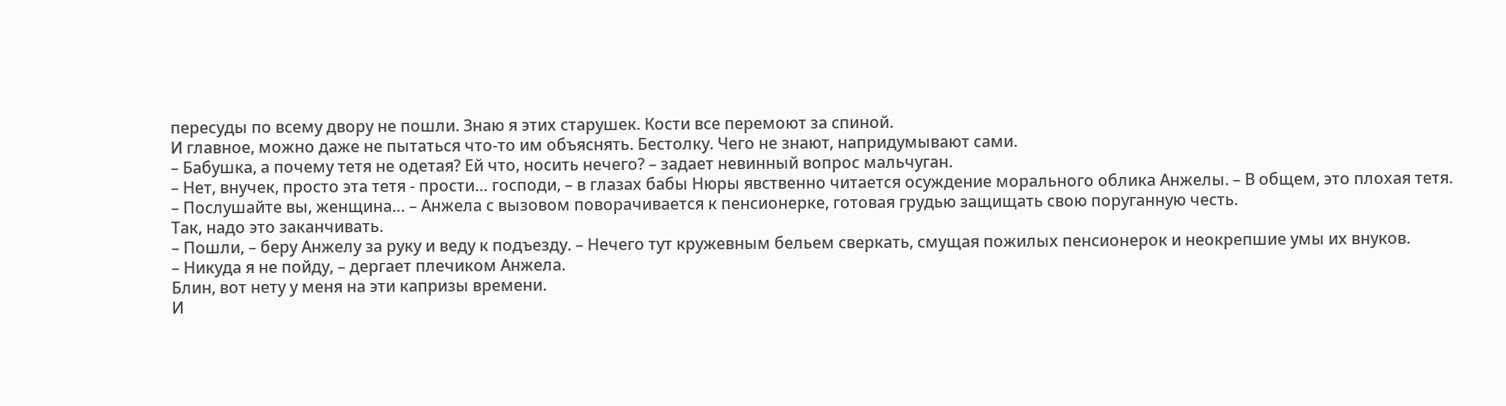пересуды по всему двору не пошли. Знаю я этих старушек. Кости все перемоют за спиной.
И главное, можно даже не пытаться что-то им объяснять. Бестолку. Чего не знают, напридумывают сами.
– Бабушка, а почему тетя не одетая? Ей что, носить нечего? – задает невинный вопрос мальчуган.
– Нет, внучек, просто эта тетя - прости… господи, – в глазах бабы Нюры явственно читается осуждение морального облика Анжелы. – В общем, это плохая тетя.
– Послушайте вы, женщина… – Анжела с вызовом поворачивается к пенсионерке, готовая грудью защищать свою поруганную честь.
Так, надо это заканчивать.
– Пошли, – беру Анжелу за руку и веду к подъезду. – Нечего тут кружевным бельем сверкать, смущая пожилых пенсионерок и неокрепшие умы их внуков.
– Никуда я не пойду, – дергает плечиком Анжела.
Блин, вот нету у меня на эти капризы времени.
И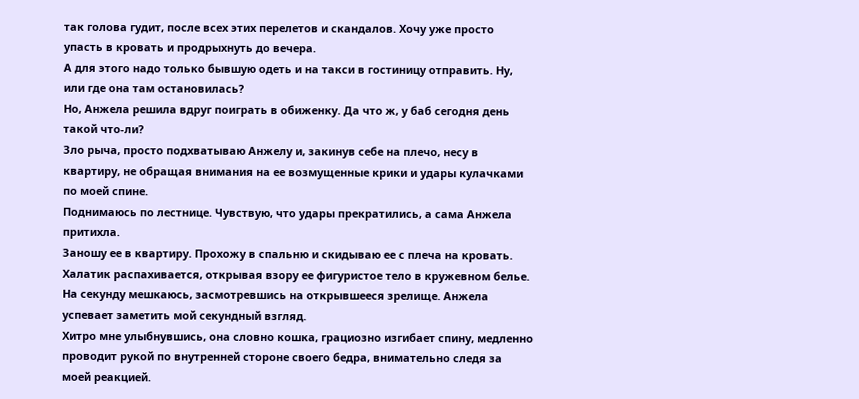так голова гудит, после всех этих перелетов и скандалов. Хочу уже просто упасть в кровать и продрыхнуть до вечера.
А для этого надо только бывшую одеть и на такси в гостиницу отправить. Ну, или где она там остановилась?
Но, Анжела решила вдруг поиграть в обиженку. Да что ж, у баб сегодня день такой что-ли?
Зло рыча, просто подхватываю Анжелу и, закинув себе на плечо, несу в квартиру, не обращая внимания на ее возмущенные крики и удары кулачками по моей спине.
Поднимаюсь по лестнице. Чувствую, что удары прекратились, а сама Анжела притихла.
Заношу ее в квартиру. Прохожу в спальню и скидываю ее с плеча на кровать.
Халатик распахивается, открывая взору ее фигуристое тело в кружевном белье.
На секунду мешкаюсь, засмотревшись на открывшееся зрелище. Анжела успевает заметить мой секундный взгляд.
Хитро мне улыбнувшись, она словно кошка, грациозно изгибает спину, медленно проводит рукой по внутренней стороне своего бедра, внимательно следя за моей реакцией.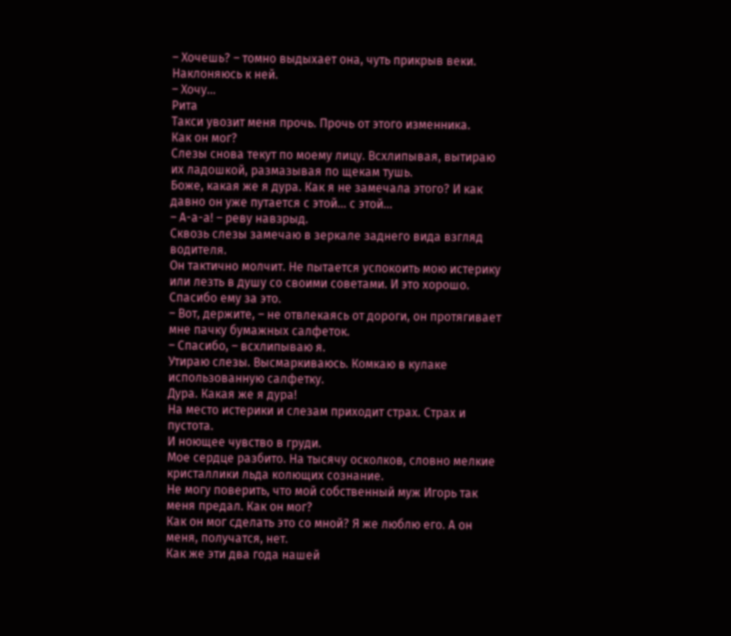– Хочешь? – томно выдыхает она, чуть прикрыв веки.
Наклоняюсь к ней.
– Хочу…
Рита
Такси увозит меня прочь. Прочь от этого изменника.
Как он мог?
Слезы снова текут по моему лицу. Всхлипывая, вытираю их ладошкой, размазывая по щекам тушь.
Боже, какая же я дура. Как я не замечала этого? И как давно он уже путается с этой… с этой…
– А-а-а! – реву навзрыд.
Сквозь слезы замечаю в зеркале заднего вида взгляд водителя.
Он тактично молчит. Не пытается успокоить мою истерику или лезть в душу со своими советами. И это хорошо. Спасибо ему за это.
– Вот, держите, – не отвлекаясь от дороги, он протягивает мне пачку бумажных салфеток.
– Спасибо, – всхлипываю я.
Утираю слезы. Высмаркиваюсь. Комкаю в кулаке использованную салфетку.
Дура. Какая же я дура!
На место истерики и слезам приходит страх. Страх и пустота.
И ноющее чувство в груди.
Мое сердце разбито. На тысячу осколков, словно мелкие кристаллики льда колющих сознание.
Не могу поверить, что мой собственный муж Игорь так меня предал. Как он мог?
Как он мог сделать это со мной? Я же люблю его. А он меня, получатся, нет.
Как же эти два года нашей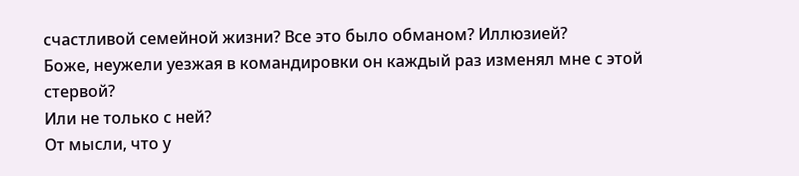счастливой семейной жизни? Все это было обманом? Иллюзией?
Боже, неужели уезжая в командировки он каждый раз изменял мне с этой стервой?
Или не только с ней?
От мысли, что у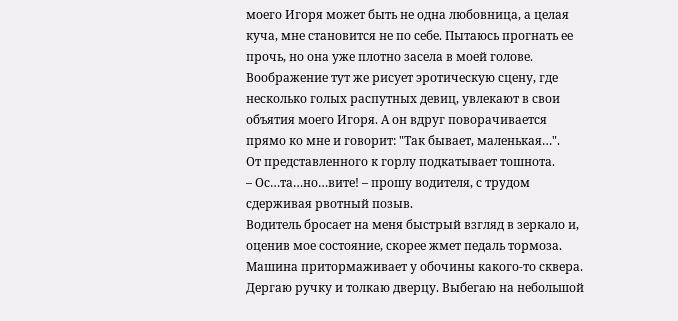моего Игоря может быть не одна любовница, а целая куча, мне становится не по себе. Пытаюсь прогнать ее прочь, но она уже плотно засела в моей голове.
Воображение тут же рисует эротическую сцену, где несколько голых распутных девиц, увлекают в свои объятия моего Игоря. А он вдруг поворачивается прямо ко мне и говорит: "Так бывает, маленькая…".
От представленного к горлу подкатывает тошнота.
– Ос…та…но…вите! – прошу водителя, с трудом сдерживая рвотный позыв.
Водитель бросает на меня быстрый взгляд в зеркало и, оценив мое состояние, скорее жмет педаль тормоза.
Машина притормаживает у обочины какого-то сквера.
Дергаю ручку и толкаю дверцу. Выбегаю на небольшой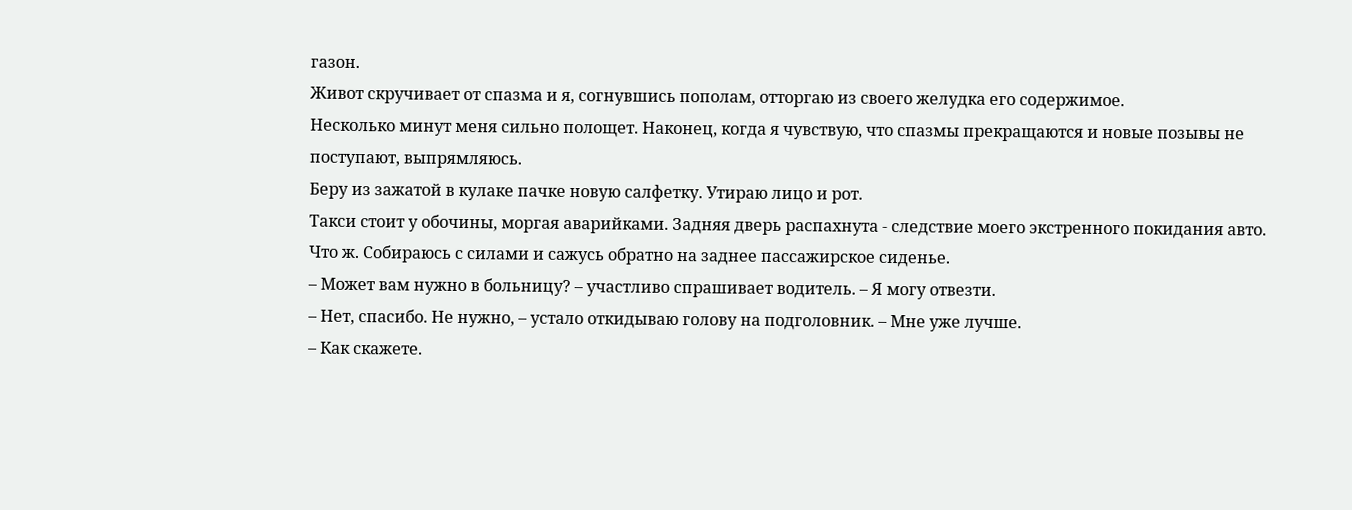газон.
Живот скручивает от спазма и я, согнувшись пополам, отторгаю из своего желудка его содержимое.
Несколько минут меня сильно полощет. Наконец, когда я чувствую, что спазмы прекращаются и новые позывы не поступают, выпрямляюсь.
Беру из зажатой в кулаке пачке новую салфетку. Утираю лицо и рот.
Такси стоит у обочины, моргая аварийками. Задняя дверь распахнута - следствие моего экстренного покидания авто.
Что ж. Собираюсь с силами и сажусь обратно на заднее пассажирское сиденье.
– Может вам нужно в больницу? – участливо спрашивает водитель. – Я могу отвезти.
– Нет, спасибо. Не нужно, – устало откидываю голову на подголовник. – Мне уже лучше.
– Как скажете.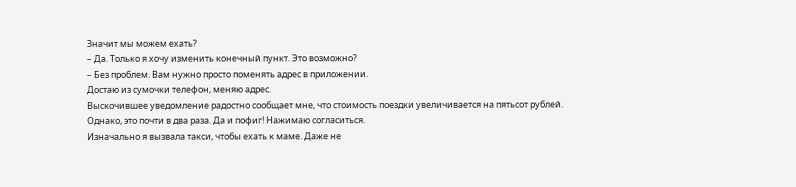Значит мы можем ехать?
– Да. Только я хочу изменить конечный пункт. Это возможно?
– Без проблем. Вам нужно просто поменять адрес в приложении.
Достаю из сумочки телефон, меняю адрес.
Выскочившее уведомление радостно сообщает мне, что стоимость поездки увеличивается на пятьсот рублей.
Однако, это почти в два раза. Да и пофиг! Нажимаю согласиться.
Изначально я вызвала такси, чтобы ехать к маме. Даже не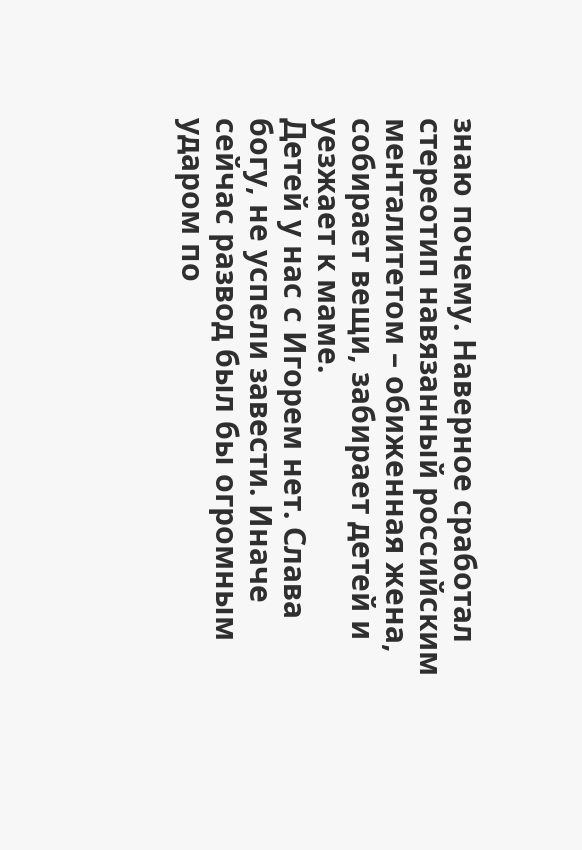знаю почему. Наверное сработал стереотип навязанный российским менталитетом – обиженная жена, собирает вещи, забирает детей и уезжает к маме.
Детей у нас с Игорем нет. Слава богу, не успели завести. Иначе сейчас развод был бы огромным ударом по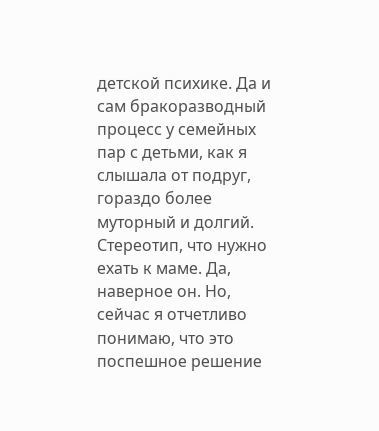детской психике. Да и сам бракоразводный процесс у семейных пар с детьми, как я слышала от подруг, гораздо более муторный и долгий.
Стереотип, что нужно ехать к маме. Да, наверное он. Но, сейчас я отчетливо понимаю, что это поспешное решение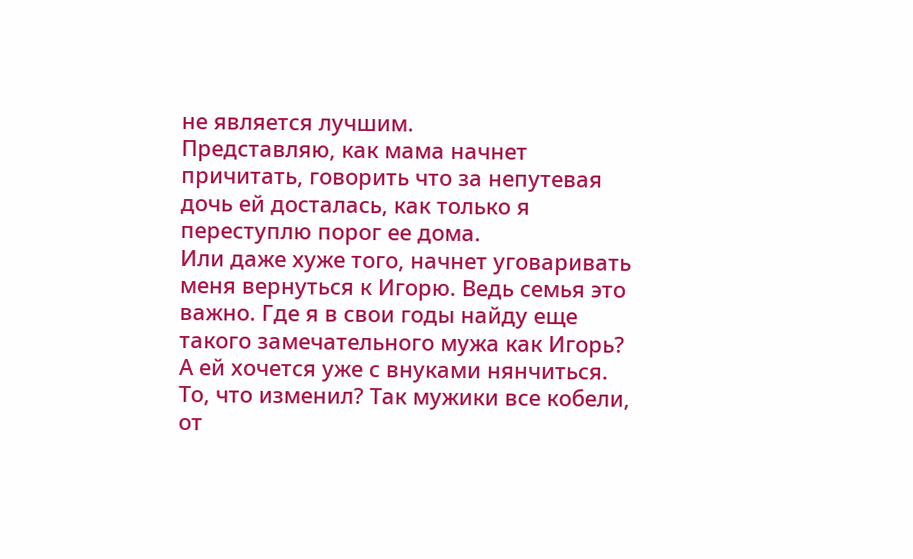не является лучшим.
Представляю, как мама начнет причитать, говорить что за непутевая дочь ей досталась, как только я переступлю порог ее дома.
Или даже хуже того, начнет уговаривать меня вернуться к Игорю. Ведь семья это важно. Где я в свои годы найду еще такого замечательного мужа как Игорь? А ей хочется уже с внуками нянчиться.
То, что изменил? Так мужики все кобели, от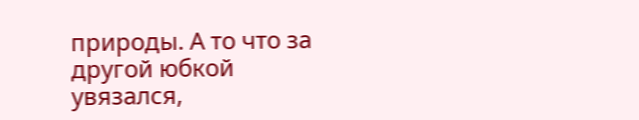природы. А то что за другой юбкой увязался,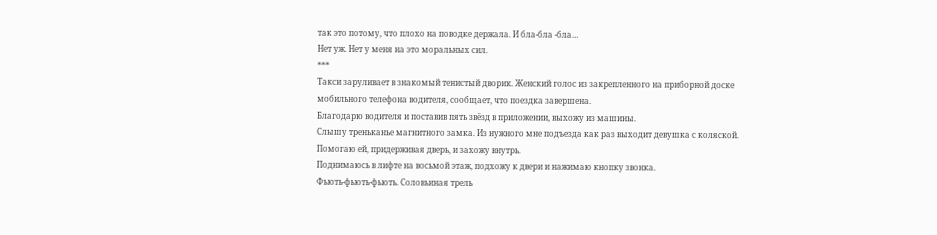так это потому, что плохо на поводке держала. И бла-бла -бла…
Нет уж. Нет у меня на это моральных сил.
***
Такси заруливает в знакомый тенистый дворик. Женский голос из закрепленного на приборной доске мобильного телефона водителя, сообщает, что поездка завершена.
Благодарю водителя и поставив пять звёзд в приложении, выхожу из машины.
Слышу треньканье магнитного замка. Из нужного мне подъезда как раз выходит девушка с коляской. Помогаю ей, придерживая дверь, и захожу внутрь.
Поднимаюсь в лифте на восьмой этаж, подхожу к двери и нажимаю кнопку звонка.
Фьють-фьють-фьють. Соловьиная трель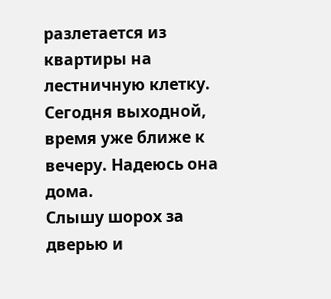разлетается из квартиры на лестничную клетку.
Сегодня выходной, время уже ближе к вечеру. Надеюсь она дома.
Слышу шорох за дверью и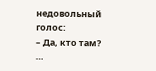недовольный голос:
– Да, кто там?
…